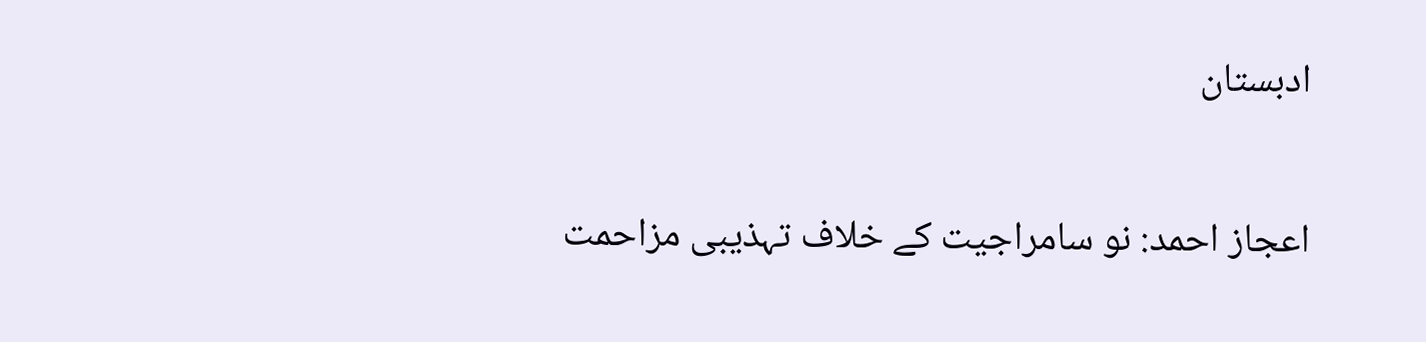ادبستان

اعجاز احمد: نو سامراجیت کے خلاف تہذیبی مزاحمت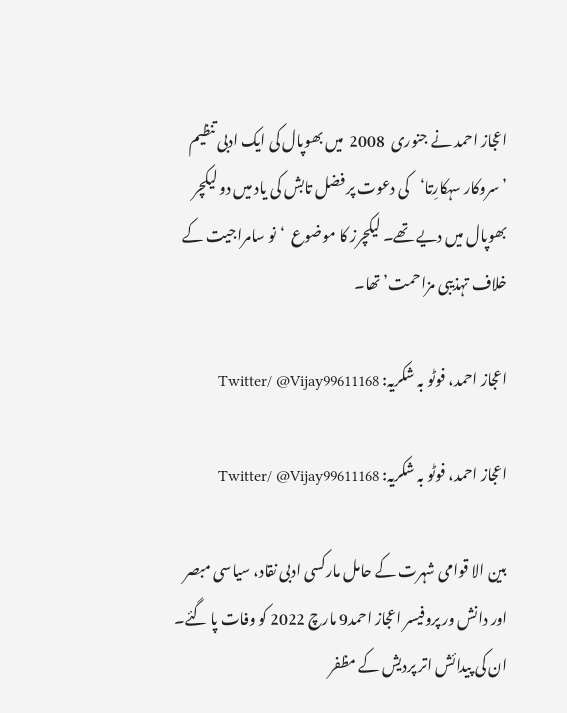اعجاز احمد نے جنوری  2008  میں بھوپال کی ایک ادبی تنظیم ’سروکار سہکارِتا‘کی دعوت پر فضل تابش کی یاد میں دو لیکچر بھوپال میں دیے تھے۔ لیکچرز کا موضوع  ‘نو سامراجیت کے خلاف تہذیبی مزاحمت’ تھا۔

اعجاز احمد، فوٹو بہ شکریہ: Twitter/ @Vijay99611168

اعجاز احمد، فوٹو بہ شکریہ: Twitter/ @Vijay99611168

بین الا قوامی شہرت کے حامل مارکسی ادبی نقاد، سیاسی مبصر اور دانش ور پروفیسر اعجاز احمد9 مارچ 2022 کو وفات پا گئے۔  ان کی پیدائش اتر پردیش کے مظفر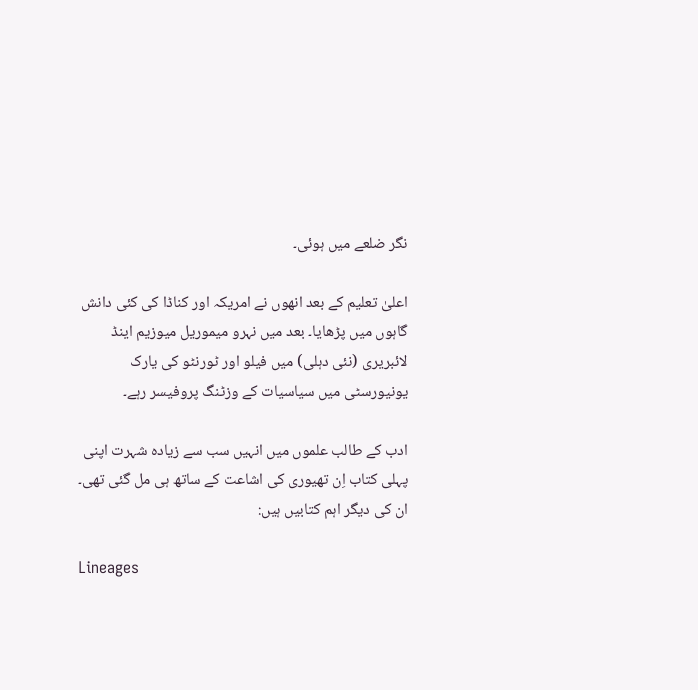نگر ضلعے میں ہوئی۔

اعلیٰ تعلیم کے بعد انھوں نے امریکہ اور کناڈا کی کئی دانش گاہوں میں پڑھایا۔ بعد میں نہرو میموریل میوزیم اینڈ لائبریری (نئی دہلی) میں فیلو اور ٹورنٹو کی یارک یونیورسٹی میں سیاسیات کے وزٹنگ پروفیسر رہے۔

ادب کے طالب علموں میں انہیں سب سے زیادہ شہرت اپنی پہلی کتاب اِن تھیوری کی اشاعت کے ساتھ ہی مل گئی تھی۔ ان کی دیگر اہم کتابیں ہیں:

Lineages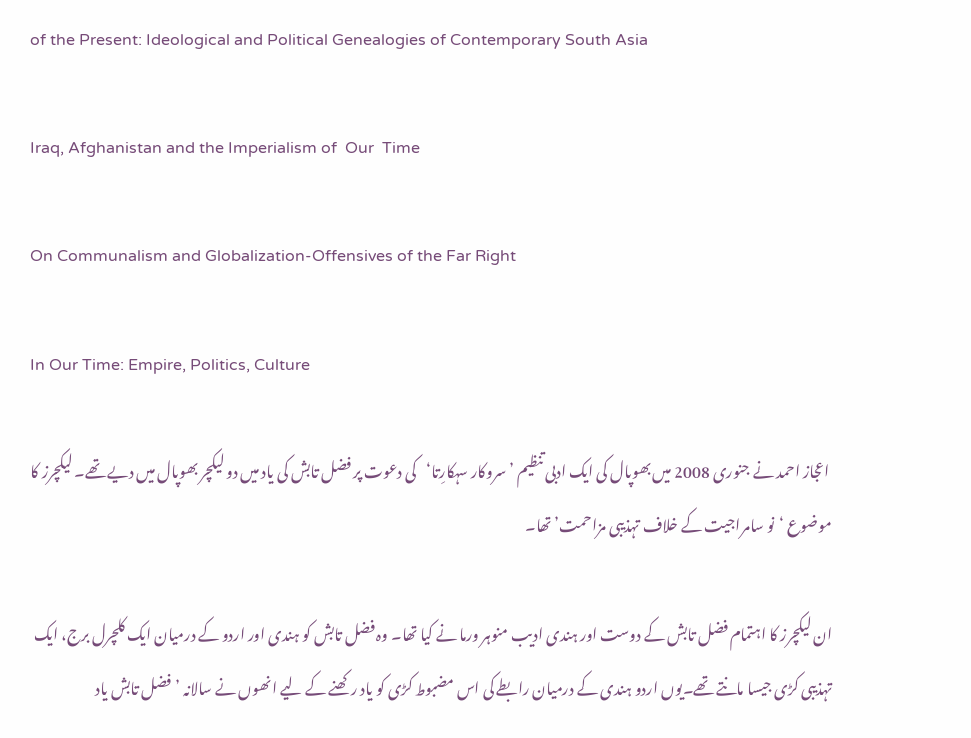of the Present: Ideological and Political Genealogies of Contemporary South Asia

Iraq, Afghanistan and the Imperialism of  Our  Time

On Communalism and Globalization-Offensives of the Far Right

In Our Time: Empire, Politics, Culture

 اعجاز احمد نے جنوری 2008 میں بھوپال کی ایک ادبی تنظیم ’سروکار سہکارِتا‘کی دعوت پر فضل تابش کی یاد میں دو لیکچر بھوپال میں دیے تھے۔ لیکچرز کا موضوع ‘نو سامراجیت کے خلاف تہذیبی مزاحمت’ تھا۔

ان لیکچرز کا اہتمام فضل تابش کے دوست اور ہندی ادیب منوہر ورما نے کیا تھا۔ وہ فضل تابش کو ہندی اور اردو کے درمیان ایک کلچرل برج، ایک تہذیبی کڑی جیسا مانتے تھے۔یوں اردو ہندی کے درمیان رابطے کی اس مضبوط کڑی کو یاد رکھنے کے لیے انھوں نے سالانہ ’فضل تابش یاد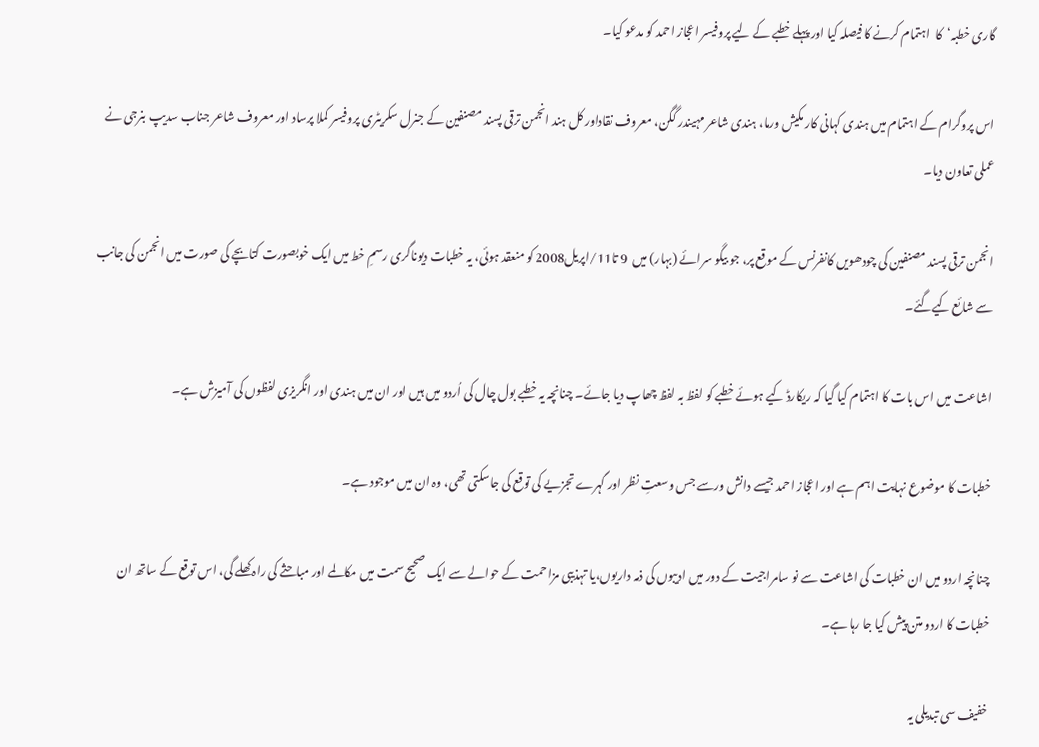گاری خطبہ‘کا  اہتمام کرنے کا فیصلہ کیا اور پہلے خطبے کے لیے پروفیسر اعجاز احمد کو مدعو کیا۔

اس پروگرام کے اہتمام میں ہندی کہانی کار مکیش ورما، ہندی شاعر مہیندر گگن، معروف نقاداور کل ہند انجمن ترقی پسند مصنفین کے جنرل سکریٹری پروفیسر کملا پرساد اور معروف شاعر جناب سدیپ بنرجی نے عملی تعاون دیا۔

انجمن ترقی پسند مصنفین کی چودھویں کانفرنس کے موقع پر، جو بیگو سرائے (بہار) میں  9 تا11/اپریل2008 کو منعقد ہوئی، یہ خطبات دیوناگری رسمِ خط میں ایک خوبصورت کتابچے کی صورت میں انجمن کی جانب سے شائع کیےگئے۔

اشاعت میں اس بات کا اہتمام کیا گیا کہ ریکارڈ کیے ہوئے خطبے کو لفظ بہ لفظ چھاپ دیا جائے۔ چنانچہ یہ خطبے بول چال کی اُردو میں ہیں اور ان میں ہندی اور انگریزی لفظوں کی آمیزش ہے۔

خطبات کا موضوع نہایت اہم ہے اور اعجاز احمد جیسے دانش ورسے جس وسعتِ نظر اور گہرے تجزیے کی توقع کی جاسکتی تھی، وہ ان میں موجود ہے۔

چنانچہ اردو میں ان خطبات کی اشاعت سے نو سامراجیت کے دور میں ادیبوں کی ذمہ داریوں،یا تہذیبی مزاحمت کے حوالے سے ایک صحیح سمت میں مکالمے اور مباحثے کی راہ کھلے گی، اس توقع کے ساتھ ان خطبات کا اردو متن پیش کیا جا رہا ہے۔

خفیف سی تبدیلی یہ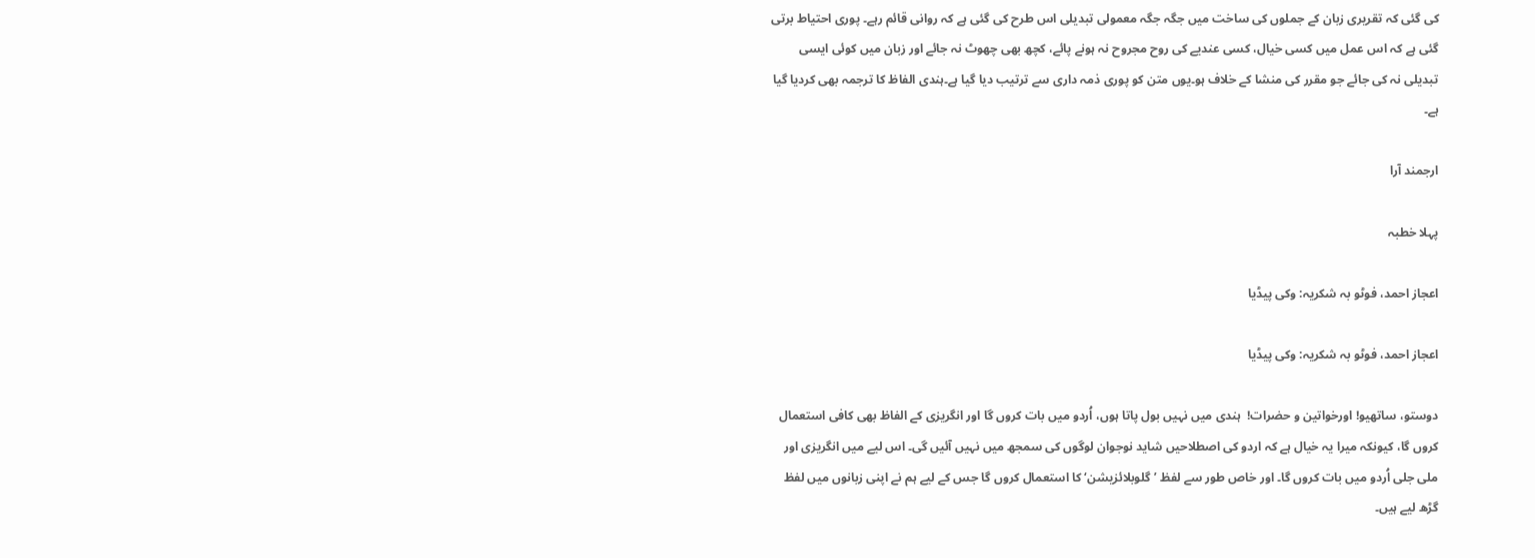کی گئی کہ تقریری زبان کے جملوں کی ساخت میں جگہ جگہ معمولی تبدیلی اس طرح کی گئی ہے کہ روانی قائم رہے۔ پوری احتیاط برتی گئی ہے کہ اس عمل میں کسی خیال، کسی عندیے کی روح مجروح نہ ہونے پائے، کچھ بھی چھوٹ نہ جائے اور زبان میں کوئی ایسی تبدیلی نہ کی جائے جو مقرر کی منشا کے خلاف ہو۔یوں متن کو پوری ذمہ داری سے ترتیب دیا گیا ہے۔ہندی الفاظ کا ترجمہ بھی کردیا گیا ہے۔

ارجمند آرا

پہلا خطبہ

اعجاز احمد، فوٹو بہ شکریہ: وکی پیڈیا

اعجاز احمد، فوٹو بہ شکریہ: وکی پیڈیا

دوستو، ساتھیو! اورخواتین و حضرات!  ہندی میں نہیں بول پاتا ہوں، اُردو میں بات کروں گا اور انگریزی کے الفاظ بھی کافی استعمال کروں گا، کیونکہ میرا یہ خیال ہے کہ اردو کی اصطلاحیں شاید نوجوان لوگوں کی سمجھ میں نہیں آئیں گی۔ اس لیے میں انگریزی اور ملی جلی اُردو میں بات کروں گا۔ اور خاص طور سے لفظ ’گلوبلائزیشن‘ کا استعمال کروں گا جس کے لیے ہم نے اپنی زبانوں میں لفظ گڑھ لیے ہیں۔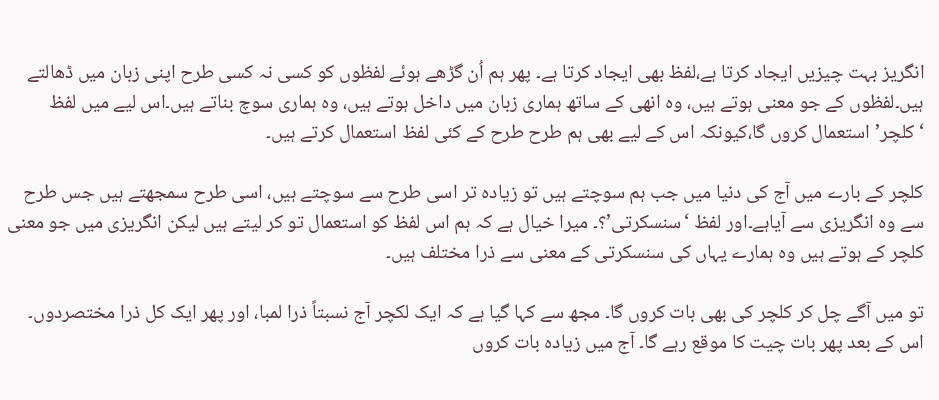انگریز بہت چیزیں ایجاد کرتا ہے،لفظ بھی ایجاد کرتا ہے۔ پھر ہم اُن گڑھے ہوئے لفظوں کو کسی نہ کسی طرح اپنی زبان میں ڈھالتے ہیں۔لفظوں کے جو معنی ہوتے ہیں، وہ انھی کے ساتھ ہماری زبان میں داخل ہوتے ہیں، وہ ہماری سوچ بناتے ہیں۔اس لیے میں لفظ ‘کلچر’استعمال کروں گا،کیونکہ اس کے لیے بھی ہم طرح طرح کے کئی لفظ استعمال کرتے ہیں۔

کلچر کے بارے میں آج کی دنیا میں جب ہم سوچتے ہیں تو زیادہ تر اسی طرح سے سوچتے ہیں، اسی طرح سمجھتے ہیں جس طرح سے وہ انگریزی سے آیاہے۔اور لفظ ‘سنسکرتی’؟۔ میرا خیال ہے کہ ہم اس لفظ کو استعمال تو کر لیتے ہیں لیکن انگریزی میں جو معنی کلچر کے ہوتے ہیں وہ ہمارے یہاں کی سنسکرتی کے معنی سے ذرا مختلف ہیں۔

تو میں آگے چل کر کلچر کی بھی بات کروں گا۔ مجھ سے کہا گیا ہے کہ ایک لکچر آج نسبتاً ذرا لمبا، اور پھر ایک کل ذرا مختصردوں۔ اس کے بعد پھر بات چیت کا موقع رہے گا۔ آج میں زیادہ بات کروں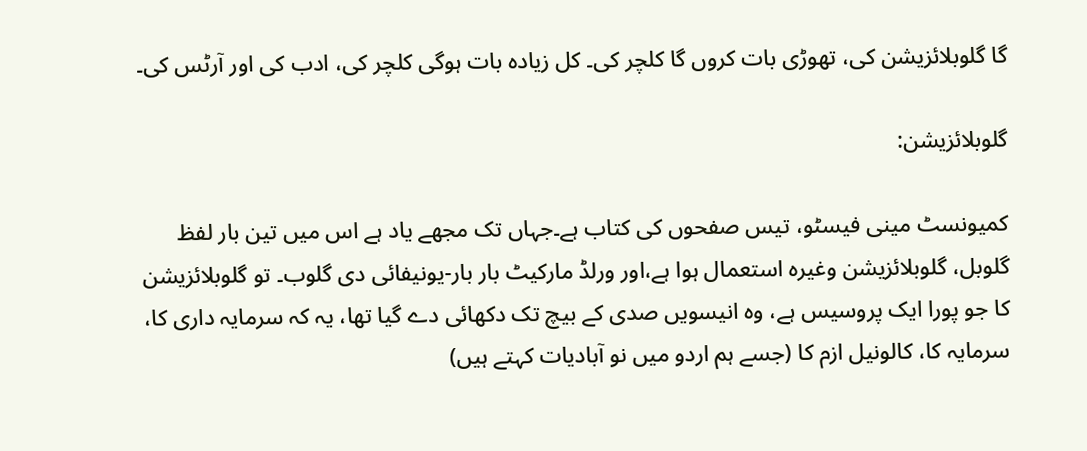گا گلوبلائزیشن کی، تھوڑی بات کروں گا کلچر کی۔ کل زیادہ بات ہوگی کلچر کی، ادب کی اور آرٹس کی۔

گلوبلائزیشن:

کمیونسٹ مینی فیسٹو، تیس صفحوں کی کتاب ہے۔جہاں تک مجھے یاد ہے اس میں تین بار لفظ گلوبل، گلوبلائزیشن وغیرہ استعمال ہوا ہے،اور ورلڈ مارکیٹ بار بار-یونیفائی دی گلوب۔ تو گلوبلائزیشن کا جو پورا ایک پروسیس ہے، وہ انیسویں صدی کے بیچ تک دکھائی دے گیا تھا، یہ کہ سرمایہ داری کا، سرمایہ کا، کالونیل ازم کا (جسے ہم اردو میں نو آبادیات کہتے ہیں)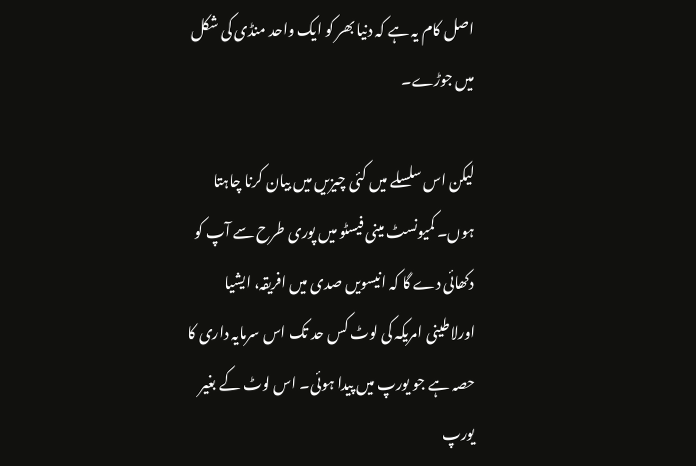اصل کام یہ ہے کہ دنیا بھر کو ایک واحد منڈی کی شکل میں جوڑے۔

لیکن اس سلسلے میں کئی چیزیں میں بیان کرنا چاہتا ہوں۔ کمیونسٹ مینی فیسٹو میں پوری طرح سے آپ کو دکھائی دے گا کہ انیسویں صدی میں افریقہ، ایشیا اورلاطینی امریکہ کی لوٹ کس حد تک اس سرمایہ داری کا حصہ ہے جو یورپ میں پیدا ہوئی۔ اس لوٹ کے بغیر یورپ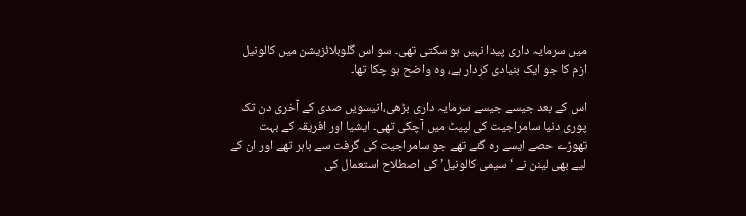میں سرمایہ داری پیدا نہیں ہو سکتی تھی۔ سو اس گلوبلائزیشن میں کالونیل ازم کا جو ایک بنیادی کردار ہے، وہ واضح ہو چکا تھا۔

اس کے بعد جیسے جیسے سرمایہ داری بڑھی،انیسویں صدی کے آخری دن تک پوری دنیا سامراجیت کی لپیٹ میں آچکی تھی۔ ایشیا اور افریقہ کے بہت تھوڑے حصے ایسے رہ گئے تھے جو سامراجیت کی گرفت سے باہر تھے اور ان کے لیے بھی لینن نے ‘سیمی کالونیل’ کی اصطلاح استعمال کی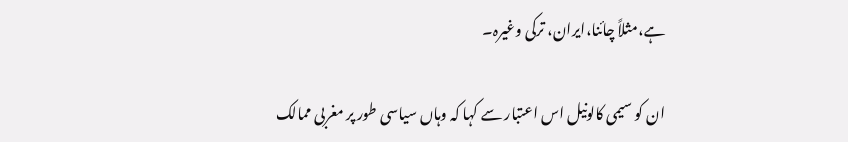ہے،مثلاً چائنا،ایران، ترکی وغیرہ۔

ان کو سیمی کالونیل اس اعتبار سے کہا کہ وہاں سیاسی طور پر مغربی ممالک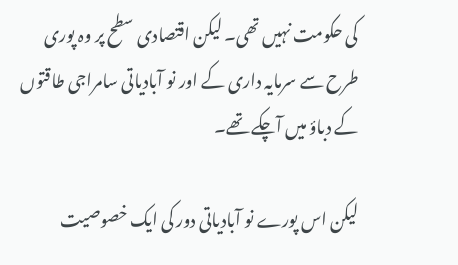کی حکومت نہیں تھی۔ لیکن اقتصادی سطح پر وہ پوری طرح سے سرمایہ داری کے اور نو آبادیاتی سامراجی طاقتوں کے دباؤ میں آچکے تھے۔

لیکن اس پورے نو آبادیاتی دور کی ایک خصوصیت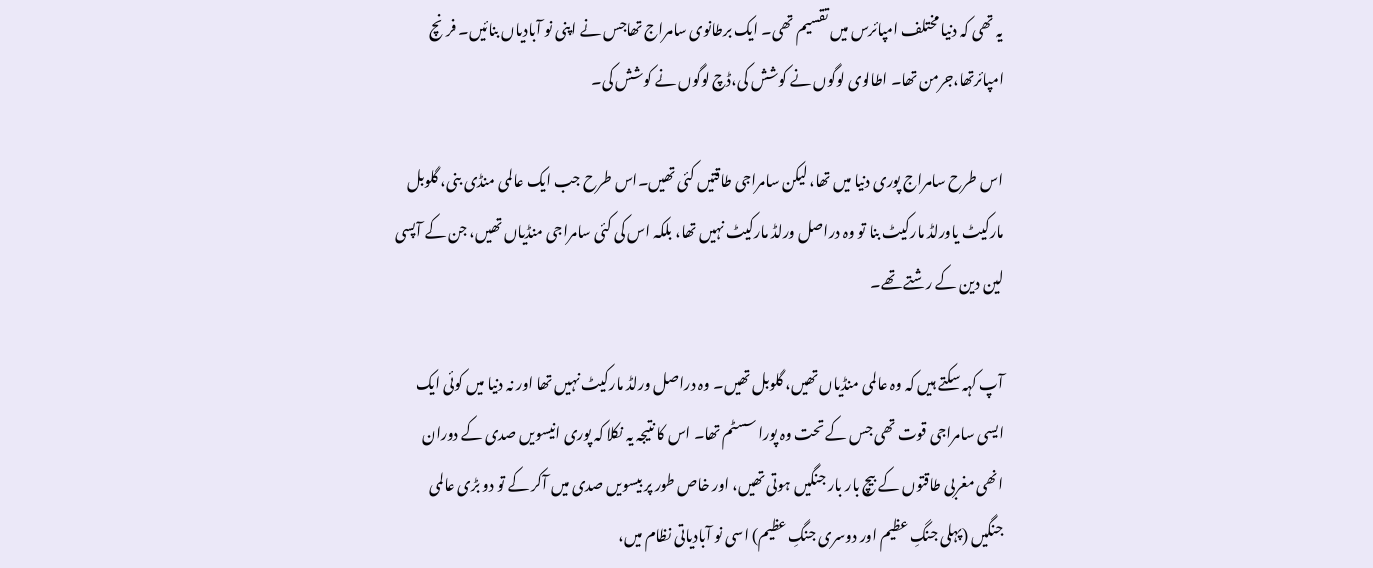یہ تھی کہ دنیا مختلف امپائرس میں تقسیم تھی۔ ایک برطانوی سامراج تھاجس نے اپنی نو آبادیاں بنائیں۔ فرنچ امپائرتھا،جرمن تھا۔ اطالوی لوگوں نے کوشش کی،ڈچ لوگوں نے کوشش کی۔

اس طرح سامراج پوری دنیا میں تھا، لیکن سامراجی طاقتیں کئی تھیں۔اس طرح جب ایک عالمی منڈی بنی، گلوبل مارکیٹ یاورلڈ مارکیٹ بنا تو وہ دراصل ورلڈ مارکیٹ نہیں تھا، بلکہ اس کی کئی سامراجی منڈیاں تھیں، جن کے آپسی لین دین کے رشتے تھے۔

آپ کہہ سکتے ہیں کہ وہ عالمی منڈیاں تھیں، گلوبل تھیں۔ وہ دراصل ورلڈ مارکیٹ نہیں تھا اور نہ دنیا میں کوئی ایک ایسی سامراجی قوت تھی جس کے تحت وہ پورا سسٹم تھا۔ اس کا نتیجہ یہ نکلا کہ پوری انیسویں صدی کے دوران انھی مغربی طاقتوں کے بیچ بار بار جنگیں ہوتی تھیں، اور خاص طور پر بیسویں صدی میں آکر کے تو دو بڑی عالمی جنگیں (پہلی جنگِ عظیم اور دوسری جنگِ عظیم) اسی نو آبادیاتی نظام میں،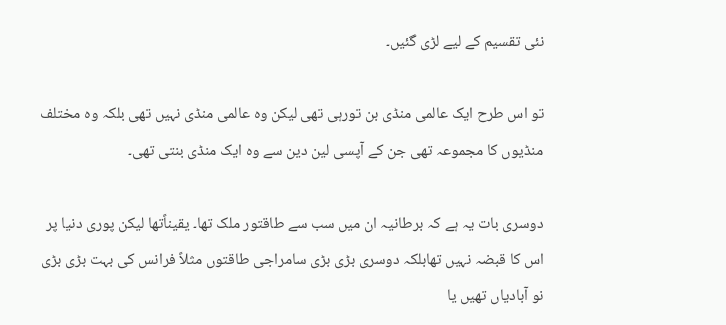نئی تقسیم کے لیے لڑی گئیں۔

تو اس طرح ایک عالمی منڈی بن تورہی تھی لیکن وہ عالمی منڈی نہیں تھی بلکہ وہ مختلف منڈیوں کا مجموعہ تھی جن کے آپسی لین دین سے وہ ایک منڈی بنتی تھی۔

دوسری بات یہ ہے کہ برطانیہ ان میں سب سے طاقتور ملک تھا۔ یقیناًتھا لیکن پوری دنیا پر اس کا قبضہ نہیں تھابلکہ دوسری بڑی بڑی سامراجی طاقتوں مثلاً فرانس کی بہت بڑی بڑی نو آبادیاں تھیں یا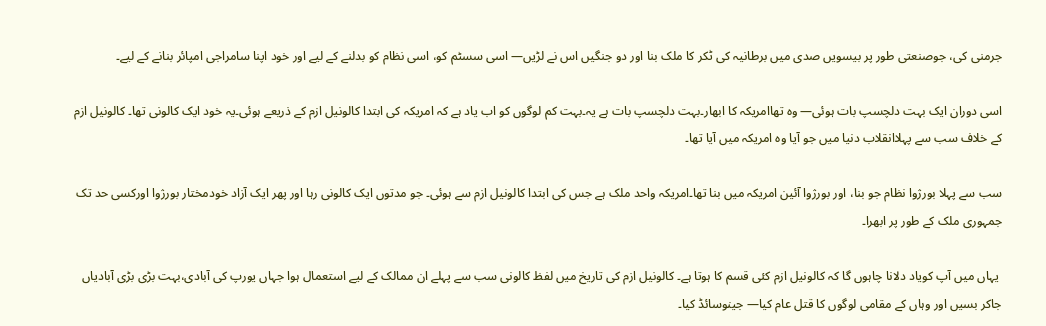جرمنی کی، جوصنعتی طور پر بیسویں صدی میں برطانیہ کی ٹکر کا ملک بنا اور دو جنگیں اس نے لڑیں— اسی سسٹم کو، اسی نظام کو بدلنے کے لیے اور خود اپنا سامراجی امپائر بنانے کے لیے۔

اسی دوران ایک بہت دلچسپ بات ہوئی— وہ تھاامریکہ کا ابھار۔بہت دلچسپ بات ہے یہ۔بہت کم لوگوں کو اب یاد ہے کہ امریکہ کی ابتدا کالونیل ازم کے ذریعے ہوئی۔یہ خود ایک کالونی تھا۔ کالونیل ازم کے خلاف سب سے پہلاانقلاب دنیا میں جو آیا وہ امریکہ میں آیا تھا۔

سب سے پہلا بورژوا نظام جو بنا، اور بورژوا آئین امریکہ میں بنا تھا۔امریکہ واحد ملک ہے جس کی ابتدا کالونیل ازم سے ہوئی۔ جو مدتوں ایک کالونی رہا اور پھر ایک آزاد خودمختار بورژوا اورکسی حد تک جمہوری ملک کے طور پر ابھرا۔

 یہاں میں آپ کویاد دلانا چاہوں گا کہ کالونیل ازم کئی قسم کا ہوتا ہے۔ کالونیل ازم کی تاریخ میں لفظ کالونی سب سے پہلے ان ممالک کے لیے استعمال ہوا جہاں یورپ کی آبادی،بہت بڑی بڑی آبادیاں جاکر بسیں اور وہاں کے مقامی لوگوں کا قتل عام کیا— جینوسائڈ کیا۔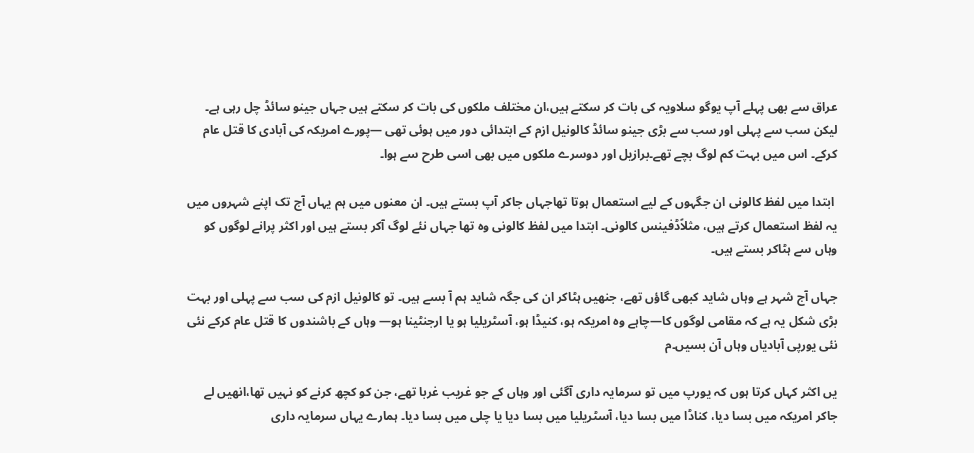عراق سے بھی پہلے آپ یوگو سلاویہ کی بات کر سکتے ہیں،ان مختلف ملکوں کی بات کر سکتے ہیں جہاں جینو سائڈ چل رہی ہے۔ لیکن سب سے پہلی اور سب سے بڑی جینو سائڈ کالونیل ازم کے ابتدائی دور میں ہوئی تھی —پورے امریکہ کی آبادی کا قتل عام کرکے۔ اس میں بہت کم لوگ بچے تھے۔برازیل اور دوسرے ملکوں میں بھی اسی طرح سے ہوا۔

 ابتدا میں لفظ کالونی ان جگہوں کے لیے استعمال ہوتا تھاجہاں جاکر آپ بستے ہیں۔ ان معنوں میں ہم یہاں آج تک اپنے شہروں میں یہ لفظ استعمال کرتے ہیں، مثلاًڈفینس کالونی۔ ابتدا میں لفظ کالونی وہ تھا جہاں نئے لوگ آکر بستے ہیں اور اکثر پرانے لوگوں کو وہاں سے ہٹاکر بستے ہیں۔

جہاں آج شہر ہے وہاں شاید کبھی گاؤں تھے، جنھیں ہٹاکر ان کی جگہ شاید ہم آ بسے ہیں۔ تو کالونیل ازم کی سب سے پہلی اور بہت بڑی شکل یہ ہے کہ مقامی لوگوں کا—چاہے وہ امریکہ ہو، کنیڈا ہو، آسٹریلیا ہو یا ارجنٹینا ہو— وہاں کے باشندوں کا قتل عام کرکے نئی نئی یورپی آبادیاں وہاں آن بسیں۔م

یں اکثر کہاں کرتا ہوں کہ یورپ میں تو سرمایہ داری آگئی اور وہاں کے جو غریب غربا تھے، جن کو کچھ کرنے کو نہیں تھا،انھیں لے جاکر امریکہ میں بسا دیا، کناڈا میں بسا دیا، آسٹریلیا میں بسا دیا یا چلی میں بسا دیا۔ ہمارے یہاں سرمایہ داری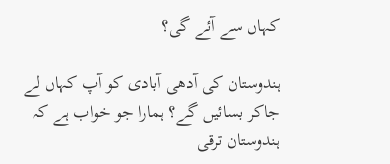کہاں سے آئے گی؟

ہندوستان کی آدھی آبادی کو آپ کہاں لے جاکر بسائیں گے؟ ہمارا جو خواب ہے کہ ہندوستان ترقی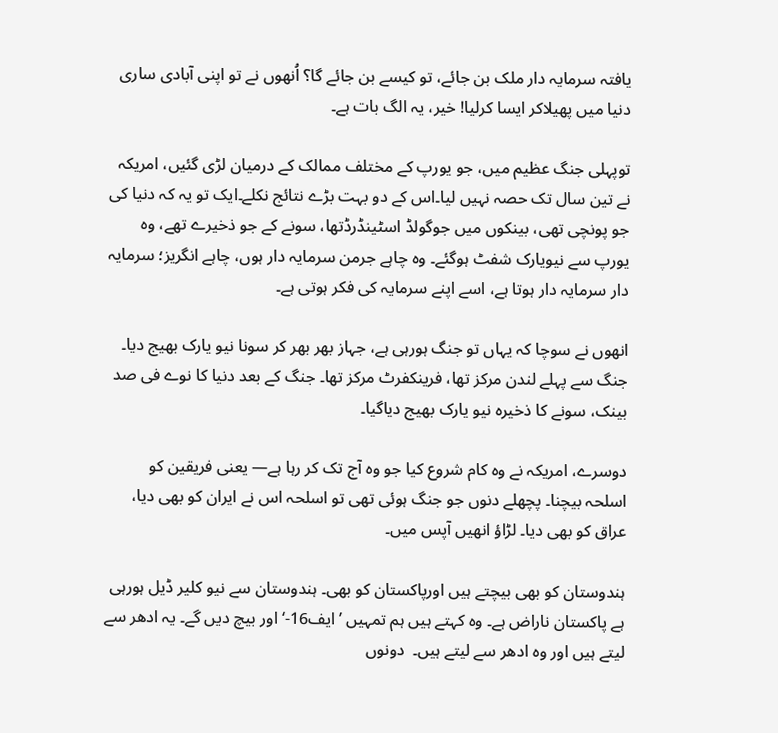یافتہ سرمایہ دار ملک بن جائے، تو کیسے بن جائے گا؟ اُنھوں نے تو اپنی آبادی ساری دنیا میں پھیلاکر ایسا کرلیا! خیر، یہ الگ بات ہے۔

توپہلی جنگ عظیم میں، جو یورپ کے مختلف ممالک کے درمیان لڑی گئیں، امریکہ نے تین سال تک حصہ نہیں لیا۔اس کے دو بہت بڑے نتائج نکلے۔ایک تو یہ کہ دنیا کی جو پونچی تھی، بینکوں میں جوگولڈ اسٹینڈرڈتھا، سونے کے جو ذخیرے تھے، وہ یورپ سے نیویارک شفٹ ہوگئے۔ وہ چاہے جرمن سرمایہ دار ہوں، چاہے انگریز؛ سرمایہ دار سرمایہ دار ہوتا ہے، اسے اپنے سرمایہ کی فکر ہوتی ہے۔

انھوں نے سوچا کہ یہاں تو جنگ ہورہی ہے، جہاز بھر بھر کر سونا نیو یارک بھیج دیا۔ جنگ سے پہلے لندن مرکز تھا، فرینکفرٹ مرکز تھا۔ جنگ کے بعد دنیا کا نوے فی صد بینک، سونے کا ذخیرہ نیو یارک بھیج دیاگیا۔

دوسرے، امریکہ نے وہ کام شروع کیا جو وہ آج تک کر رہا ہے— یعنی فریقین کو اسلحہ بیچنا۔ پچھلے دنوں جو جنگ ہوئی تھی تو اسلحہ اس نے ایران کو بھی دیا، عراق کو بھی دیا۔ لڑاؤ انھیں آپس میں۔

ہندوستان کو بھی بیچتے ہیں اورپاکستان کو بھی۔ ہندوستان سے نیو کلیر ڈیل ہورہی ہے پاکستان ناراض ہے۔ وہ کہتے ہیں ہم تمہیں ’ایف16-‘ اور بیچ دیں گے۔ یہ ادھر سے لیتے ہیں اور وہ ادھر سے لیتے ہیں۔  دونوں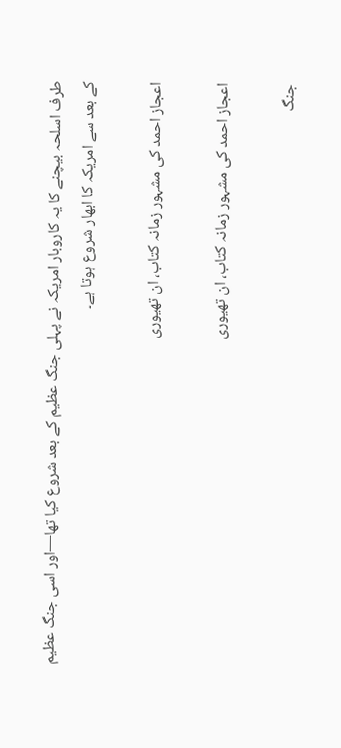طرف اسلحہ بیچنے کا یہ کاروبار امریکہ نے پہلی جنگ عظیم کے بعد شروع کیا تھا—اور اسی جنگ عظیم کے بعد سے امریکہ کا ابھار شروع ہوتا ہے۔

اعجاز احمد کی مشہور زمانہ کتاب، ان تھیوری

اعجاز احمد کی مشہور زمانہ کتاب، ان تھیوری

جنگ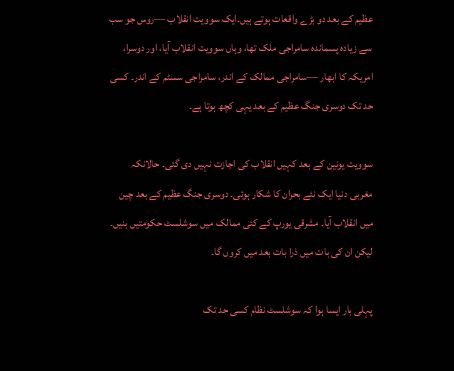عظیم کے بعد دو بڑے واقعات ہوتے ہیں۔ایک سوویت انقلاب —روس جو سب سے زیادہ پسماندہ سامراجی ملک تھا، وہاں سوویت انقلاب آیا، اور دوسرا، امریکہ کا ابھار —سامراجی ممالک کے اندر، سامراجی سسٹم کے اندر۔ کسی حد تک دوسری جنگ عظیم کے بعد یہی کچھ ہوتا ہے۔

سوویت یونین کے بعد کہیں انقلاب کی اجازت نہیں دی گئی۔ حالانکہ مغربی دنیا ایک نئے بحران کا شکار ہوئی۔ دوسری جنگ عظیم کے بعد چین میں انقلاب آیا۔ مشرقی یورپ کے کئی ممالک میں سوشلسٹ حکومتیں بنیں۔ لیکن ان کی بات میں ذرا بات بعد میں کروں گا۔

پہلی بار ایسا ہوا کہ سوشلسٹ نظام کسی حد تک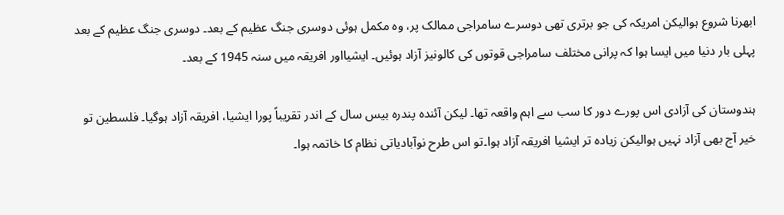ابھرنا شروع ہوالیکن امریکہ کی جو برتری تھی دوسرے سامراجی ممالک پر، وہ مکمل ہوئی دوسری جنگ عظیم کے بعد۔ دوسری جنگ عظیم کے بعد پہلی بار دنیا میں ایسا ہوا کہ پرانی مختلف سامراجی قوتوں کی کالونیز آزاد ہوئیں۔ ایشیااور افریقہ میں سنہ 1945 کے بعد۔

ہندوستان کی آزادی اس پورے دور کا سب سے اہم واقعہ تھا۔ لیکن آئندہ پندرہ بیس سال کے اندر تقریباً پورا ایشیا، افریقہ آزاد ہوگیا۔ فلسطین تو خیر آج بھی آزاد نہیں ہوالیکن زیادہ تر ایشیا افریقہ آزاد ہوا۔تو اس طرح نوآبادیاتی نظام کا خاتمہ ہوا۔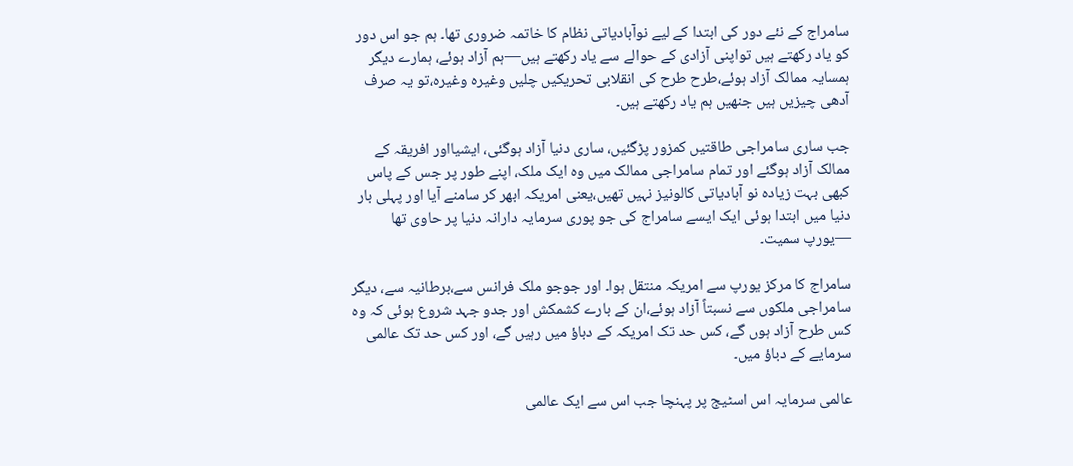سامراج کے نئے دور کی ابتدا کے لیے نوآبادیاتی نظام کا خاتمہ ضروری تھا۔ ہم جو اس دور کو یاد رکھتے ہیں تواپنی آزادی کے حوالے سے یاد رکھتے ہیں—ہم آزاد ہوئے، ہمارے دیگر ہمسایہ ممالک آزاد ہوئے،طرح طرح کی انقلابی تحریکیں چلیں وغیرہ وغیرہ،تو یہ صرف آدھی چیزیں ہیں جنھیں ہم یاد رکھتے ہیں۔

جب ساری سامراجی طاقتیں کمزور پڑگئیں، ساری دنیا آزاد ہوگئی، ایشیااور افریقہ کے ممالک آزاد ہوگئے اور تمام سامراجی ممالک میں وہ ایک ملک، اپنے طور پر جس کے پاس کبھی بہت زیادہ نو آبادیاتی کالونیز نہیں تھیں،یعنی امریکہ ابھر کر سامنے آیا اور پہلی بار دنیا میں ابتدا ہوئی ایک ایسے سامراج کی جو پوری سرمایہ دارانہ دنیا پر حاوی تھا —یورپ سمیت۔

سامراج کا مرکز یورپ سے امریکہ منتقل ہوا۔ اور جوجو ملک فرانس سے،برطانیہ سے، دیگر سامراجی ملکوں سے نسبتاً آزاد ہوئے،ان کے بارے کشمکش اور جدو جہد شروع ہوئی کہ وہ کس طرح آزاد ہوں گے، کس حد تک امریکہ کے دباؤ میں رہیں گے، اور کس حد تک عالمی سرمایے کے دباؤ میں۔

عالمی سرمایہ اس اسٹیج پر پہنچا جب اس سے ایک عالمی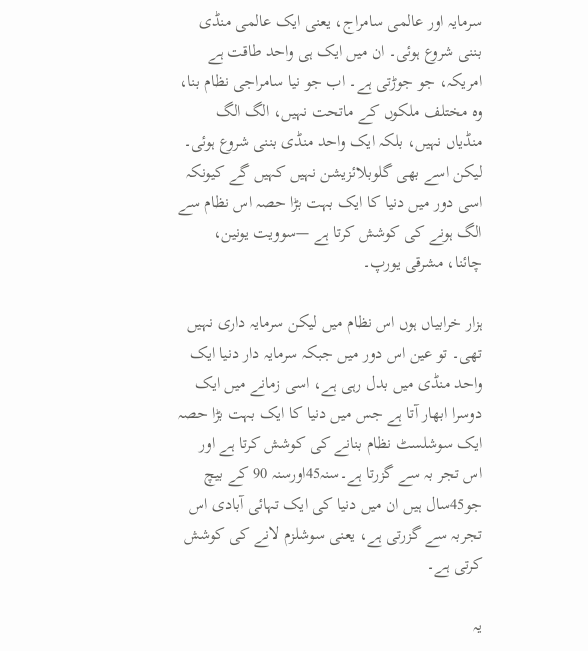سرمایہ اور عالمی سامراج، یعنی ایک عالمی منڈی بننی شروع ہوئی۔ ان میں ایک ہی واحد طاقت ہے امریکہ، جو جوڑتی ہے۔ اب جو نیا سامراجی نظام بنا، وہ مختلف ملکوں کے ماتحت نہیں، الگ الگ منڈیاں نہیں، بلکہ ایک واحد منڈی بننی شروع ہوئی۔ لیکن اسے بھی گلوبلائزیشن نہیں کہیں گے کیونکہ اسی دور میں دنیا کا ایک بہت بڑا حصہ اس نظام سے الگ ہونے کی کوشش کرتا ہے —سوویت یونین، چائنا، مشرقی یورپ۔

ہزار خرابیاں ہوں اس نظام میں لیکن سرمایہ داری نہیں تھی۔ تو عین اس دور میں جبکہ سرمایہ دار دنیا ایک واحد منڈی میں بدل رہی ہے، اسی زمانے میں ایک دوسرا ابھار آتا ہے جس میں دنیا کا ایک بہت بڑا حصہ ایک سوشلسٹ نظام بنانے کی کوشش کرتا ہے اور اس تجر بہ سے گزرتا ہے۔سنہ45اورسنہ 90 کے بیچ جو45سال ہیں ان میں دنیا کی ایک تہائی آبادی اس تجربہ سے گزرتی ہے، یعنی سوشلزم لانے کی کوشش کرتی ہے۔

یہ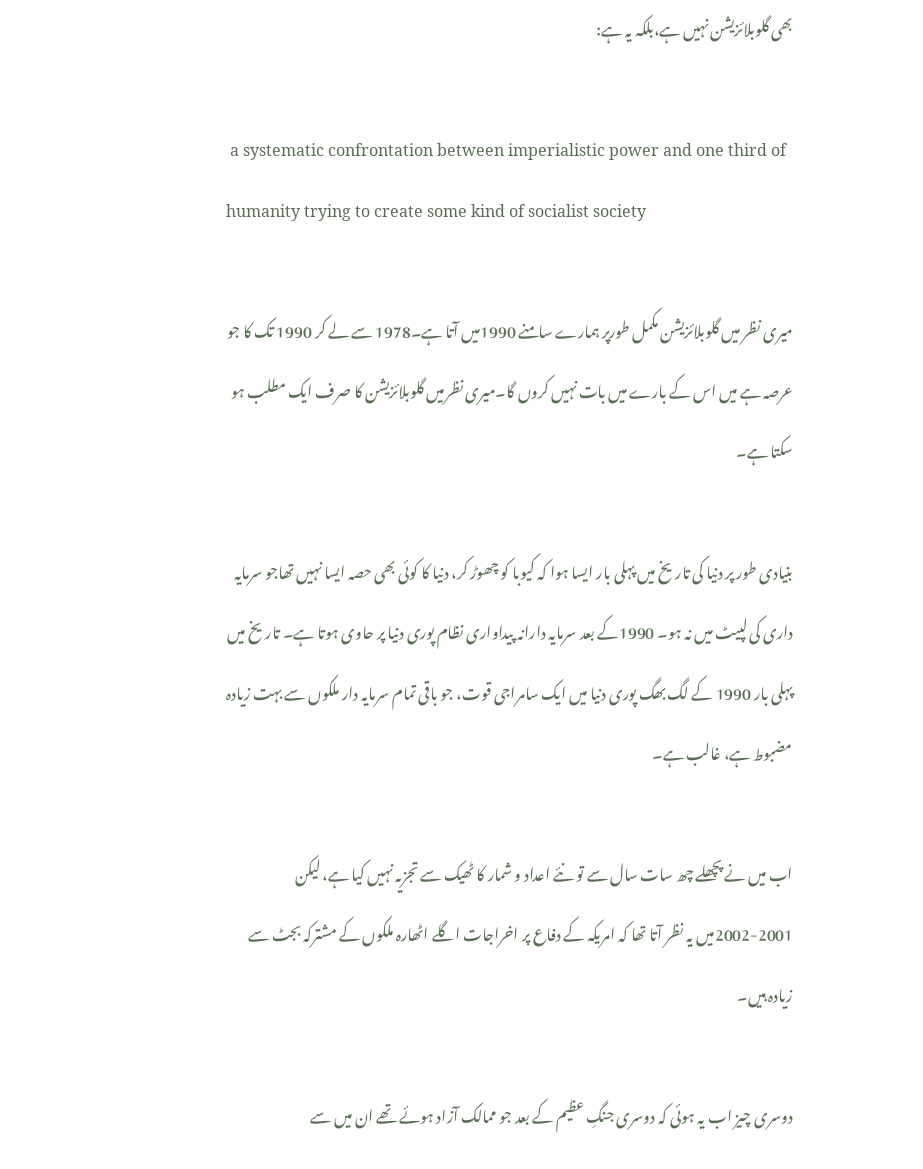بھی گلوبلائزیشن نہیں ہے،بلکہ یہ ہے:

 a systematic confrontation between imperialistic power and one third of humanity trying to create some kind of socialist society

میری نظر میں گلوبلائزیشن مکمل طورپر ہمارے سامنے 1990میں آتا ہے۔1978 سے لے کر 1990 تک کا جو عرصہ ہے میں اس کے بارے میں بات نہیں کروں گا۔میری نظرمیں گلوبلائزیشن کا صرف ایک مطلب ہو سکتا ہے۔

بنیادی طور پر دنیا کی تاریخ میں پہلی بار ایسا ہوا کہ کیوبا کو چھوڑ کر، دنیا کا کوئی بھی حصہ ایسا نہیں تھاجو سرمایہ داری کی لپیٹ میں نہ ہو۔ 1990کے بعد سرمایہ دارانہ پیداواری نظام پوری دنیا پر حاوی ہوتا ہے۔ تاریخ میں پہلی بار 1990 کے لگ بھگ پوری دنیا میں ایک سامراجی قوت، جو باقی تمام سرمایہ دار ملکوں سے بہت زیادہ مضبوط ہے، غالب ہے۔

اب میں نے پچھلے چھ سات سال سے تو نئے اعداد و شمار کا ٹھیک سے تجزیہ نہیں کیا ہے، لیکن 2001-2002میں یہ نظر آتا تھا کہ امریکہ کے دفاع پر اخراجات اگلے اٹھارہ ملکوں کے مشترکہ بجٹ سے زیادہ ہیں۔

دوسری چیز اب یہ ہوئی کہ دوسری جنگِ عظیم کے بعد جو ممالک آزاد ہوئے تھے ان میں سے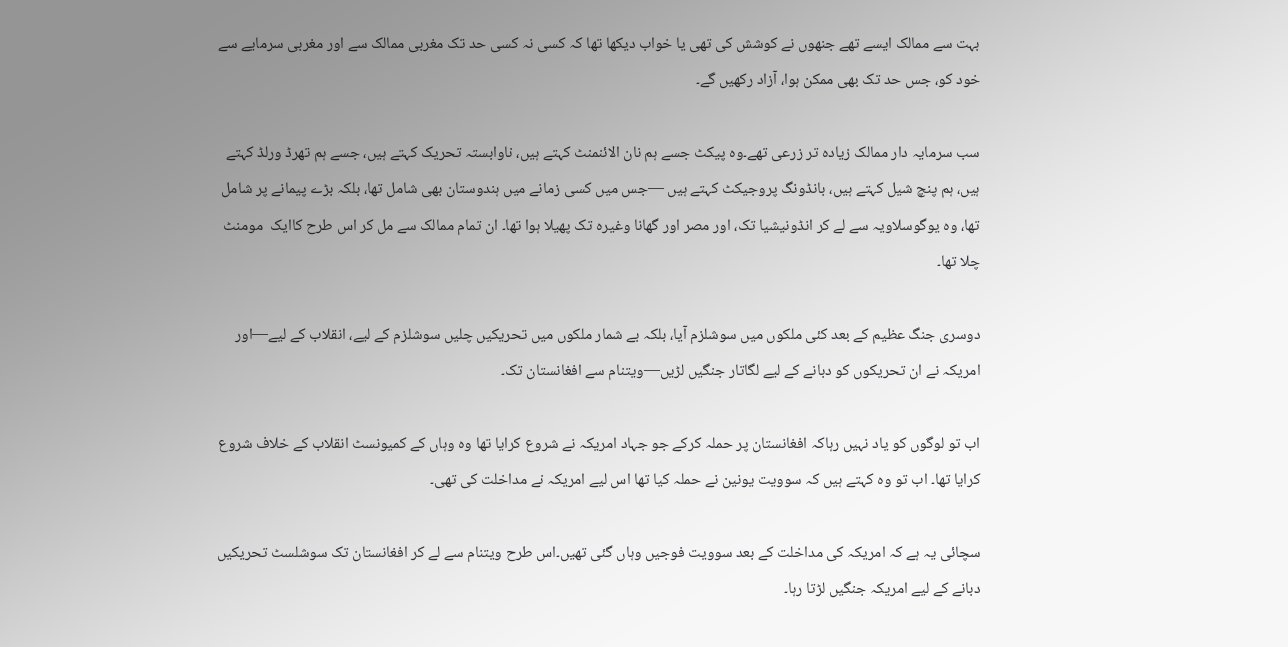بہت سے ممالک ایسے تھے جنھوں نے کوشش کی تھی یا خواب دیکھا تھا کہ کسی نہ کسی حد تک مغربی ممالک سے اور مغربی سرمایے سے خود کو، جس حد تک بھی ممکن ہوا، آزاد رکھیں گے۔

سب سرمایہ دار ممالک زیادہ تر زرعی تھے۔وہ پیکٹ جسے ہم نان الائنمنٹ کہتے ہیں، ناوابستہ تحریک کہتے ہیں، جسے ہم تھرڈ ورلڈ کہتے ہیں، ہم پنچ شیل کہتے ہیں، بانڈونگ پروجیکٹ کہتے ہیں —جس میں کسی زمانے میں ہندوستان بھی شامل تھا، بلکہ بڑے پیمانے پر شامل تھا، وہ یوگوسلاویہ سے لے کر انڈونیشیا تک، اور مصر اور گھانا وغیرہ تک پھیلا ہوا تھا۔ ان تمام ممالک سے مل کر اس طرح کاایک  مومنٹ چلا تھا۔

دوسری جنگ عظیم کے بعد کئی ملکوں میں سوشلزم آیا، بلکہ بے شمار ملکوں میں تحریکیں چلیں سوشلزم کے لیے، انقلاب کے لیے—اور امریکہ نے ان تحریکوں کو دبانے کے لیے لگاتار جنگیں لڑیں—ویتنام سے افغانستان تک۔

اب تو لوگوں کو یاد نہیں رہاکہ افغانستان پر حملہ کرکے جو جہاد امریکہ نے شروع کرایا تھا وہ وہاں کے کمیونسٹ انقلاب کے خلاف شروع کرایا تھا۔ اب تو وہ کہتے ہیں کہ سوویت یونین نے حملہ کیا تھا اس لیے امریکہ نے مداخلت کی تھی۔

سچائی یہ ہے کہ امریکہ کی مداخلت کے بعد سوویت فوجیں وہاں گئی تھیں۔اس طرح ویتنام سے لے کر افغانستان تک سوشلسٹ تحریکیں دبانے کے لیے امریکہ جنگیں لڑتا رہا۔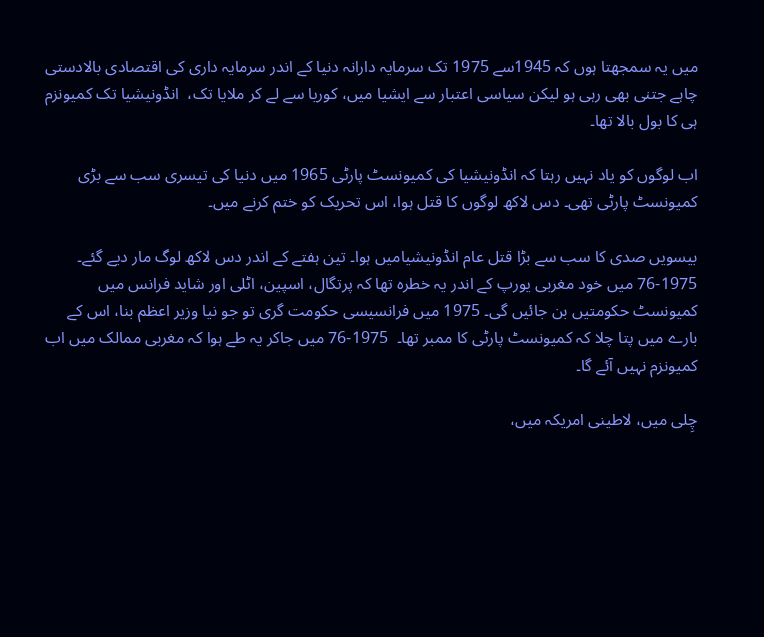میں یہ سمجھتا ہوں کہ 1945سے 1975 تک سرمایہ دارانہ دنیا کے اندر سرمایہ داری کی اقتصادی بالادستی چاہے جتنی بھی رہی ہو لیکن سیاسی اعتبار سے ایشیا میں، کوریا سے لے کر ملایا تک،  انڈونیشیا تک کمیونزم ہی کا بول بالا تھا۔

اب لوگوں کو یاد نہیں رہتا کہ انڈونیشیا کی کمیونسٹ پارٹی 1965 میں دنیا کی تیسری سب سے بڑی کمیونسٹ پارٹی تھی۔ دس لاکھ لوگوں کا قتل ہوا، اس تحریک کو ختم کرنے میں۔

بیسویں صدی کا سب سے بڑا قتل عام انڈونیشیامیں ہوا۔ تین ہفتے کے اندر دس لاکھ لوگ مار دیے گئے۔ 1975-76 میں خود مغربی یورپ کے اندر یہ خطرہ تھا کہ پرتگال، اسپین، اٹلی اور شاید فرانس میں کمیونسٹ حکومتیں بن جائیں گی۔ 1975 میں فرانسیسی حکومت گری تو جو نیا وزیر اعظم بنا، اس کے بارے میں پتا چلا کہ کمیونسٹ پارٹی کا ممبر تھا۔  1975-76 میں جاکر یہ طے ہوا کہ مغربی ممالک میں اب کمیونزم نہیں آئے گا۔

چِلی میں، لاطینی امریکہ میں،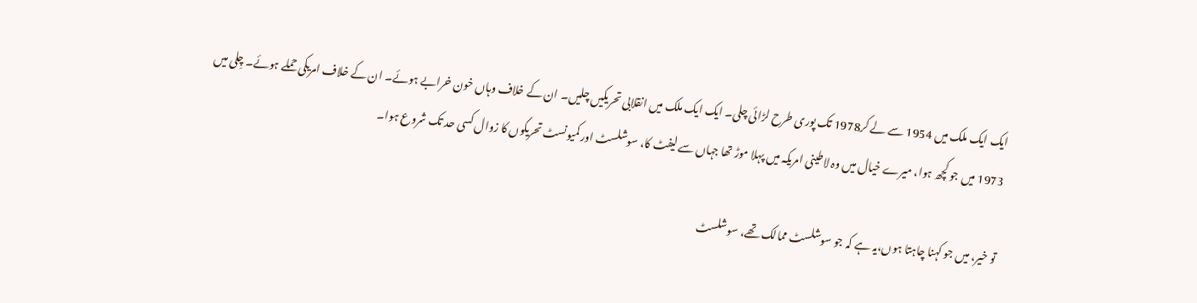ایک ایک ملک میں 1954 سے لے کر1978 تک پوری طرح لڑائی چلی۔ ایک ایک ملک میں انقلابی تحریکیں چلیں۔ ان کے خلاف وہاں خون خرابے ہوئے۔ ان کے خلاف امریکی حملے ہوئے۔ چِلی میں 1973 میں جو کچھ ہوا، میرے خیال میں وہ لاطینی امریکہ میں پہلا موڑ تھا جہاں سے لیفٹ کا، سوشلسٹ اور کمیونسٹ تحریکوں کا زوال کسی حد تک شروع ہوا۔

تو خیر، میں جو کہنا چاہتا ہوں،یہ ہے کہ جو سوشلسٹ ممالک تھے، سوشلسٹ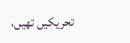تحریکیں تھیں،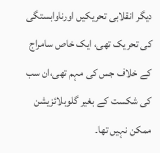دیگر انقلابی تحریکیں اورناوابستگی کی تحریک تھی، ایک خاص سامراج کے خلاف جس کی مہم تھی،ان سب کی شکست کے بغیر گلوبلائزیشن ممکن نہیں تھا۔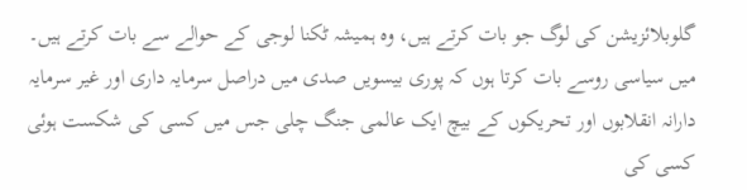گلوبلائزیشن کی لوگ جو بات کرتے ہیں، وہ ہمیشہ ٹکنا لوجی کے حوالے سے بات کرتے ہیں۔ میں سیاسی روسے بات کرتا ہوں کہ پوری بیسویں صدی میں دراصل سرمایہ داری اور غیر سرمایہ دارانہ انقلابوں اور تحریکوں کے بیچ ایک عالمی جنگ چلی جس میں کسی کی شکست ہوئی کسی کی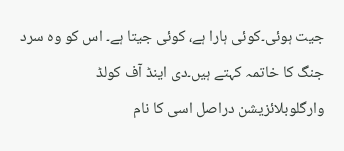جیت ہوئی۔کوئی ہارا ہے، کوئی جیتا ہے۔ اس کو وہ سرد جنگ کا خاتمہ کہتے ہیں۔دی اینڈ آف کولڈ وارگلوبلائزیشن دراصل اسی کا نام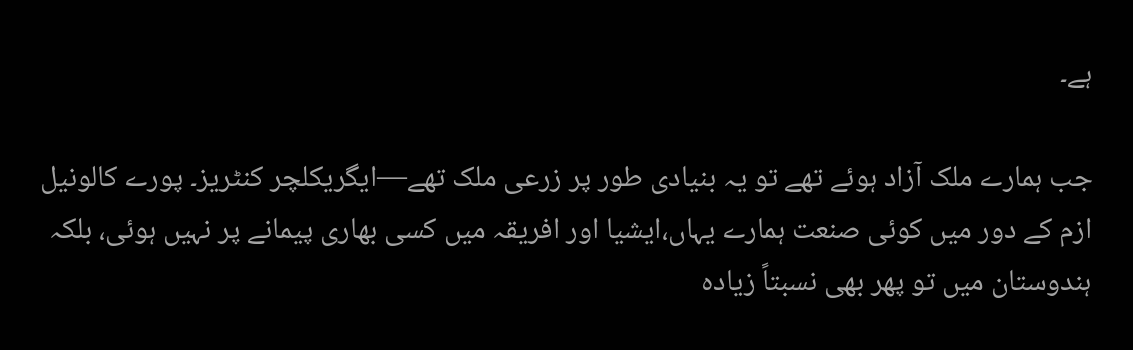ہے۔

جب ہمارے ملک آزاد ہوئے تھے تو یہ بنیادی طور پر زرعی ملک تھے—ایگریکلچر کنٹریز۔ پورے کالونیل ازم کے دور میں کوئی صنعت ہمارے یہاں،ایشیا اور افریقہ میں کسی بھاری پیمانے پر نہیں ہوئی، بلکہ ہندوستان میں تو پھر بھی نسبتاً زیادہ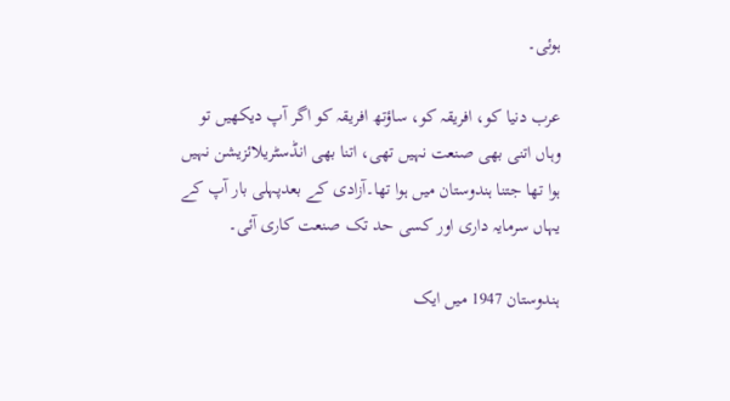ہوئی۔

عرب دنیا کو، افریقہ کو، ساؤتھ افریقہ کو اگر آپ دیکھیں تو وہاں اتنی بھی صنعت نہیں تھی، اتنا بھی انڈسٹریلائزیشن نہیں ہوا تھا جتنا ہندوستان میں ہوا تھا۔آزادی کے بعدپہلی بار آپ کے یہاں سرمایہ داری اور کسی حد تک صنعت کاری آئی۔

ہندوستان 1947 میں ایک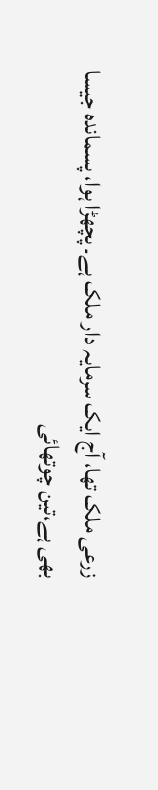زرعی ملک تھا، آج ایک سرمایہ دار ملک ہے۔ پچھڑا ہوا، پسماندہ جیسا بھی ہے،تین چوتھائی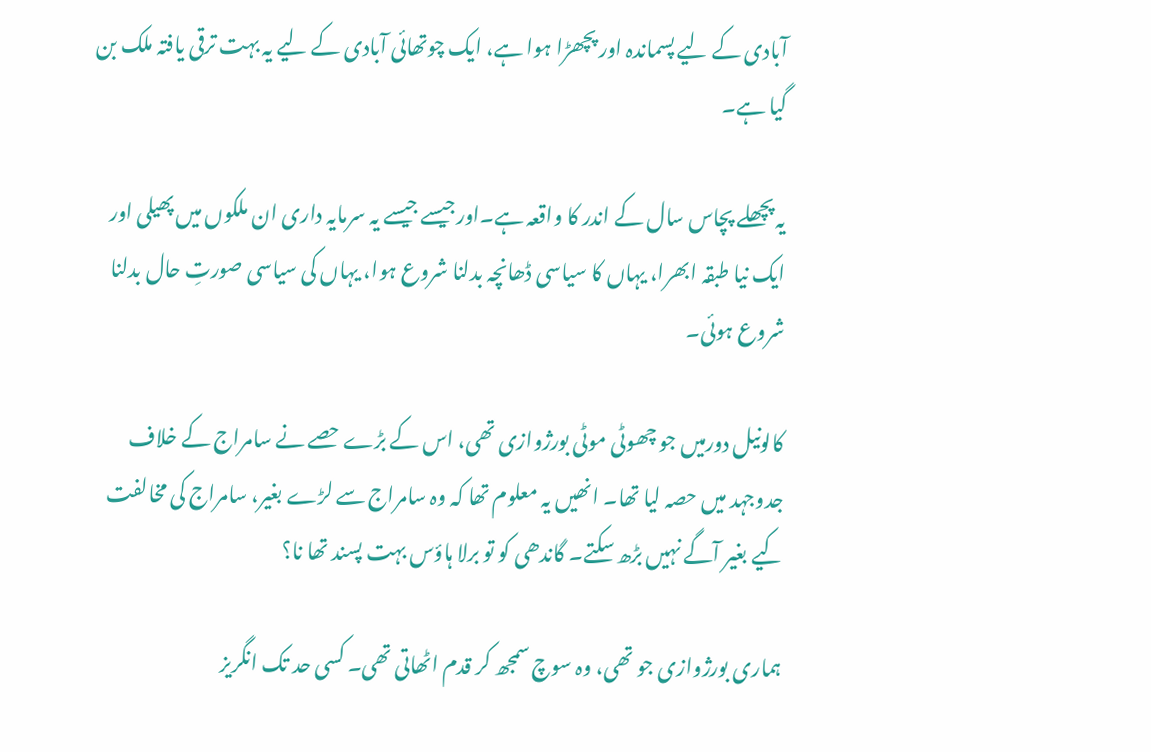آبادی کے لیے پسماندہ اور پچھڑا ہوا ہے، ایک چوتھائی آبادی کے لیے یہ بہت ترقی یافتہ ملک بن گیا ہے۔

یہ پچھلے پچاس سال کے اندر کا واقعہ ہے۔اورجیسے جیسے یہ سرمایہ داری ان ملکوں میں پھیلی اور ایک نیا طبقہ ابھرا، یہاں کا سیاسی ڈھانچہ بدلنا شروع ہوا، یہاں کی سیاسی صورتِ حال بدلنا شروع ہوئی۔

کالونیل دورمیں جو چھوٹی موٹی بورژوازی تھی، اس کے بڑے حصے نے سامراج کے خلاف جدوجہد میں حصہ لیا تھا۔ انھیں یہ معلوم تھا کہ وہ سامراج سے لڑے بغیر، سامراج کی مخالفت کیے بغیر آگے نہیں بڑھ سکتے۔ گاندھی کو تو برلا ہاؤس بہت پسند تھا نا؟

ہماری بورژوازی جو تھی، وہ سوچ سمجھ کر قدم اٹھاتی تھی۔ کسی حد تک انگریز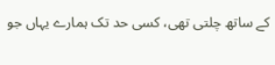کے ساتھ چلتی تھی، کسی حد تک ہمارے یہاں جو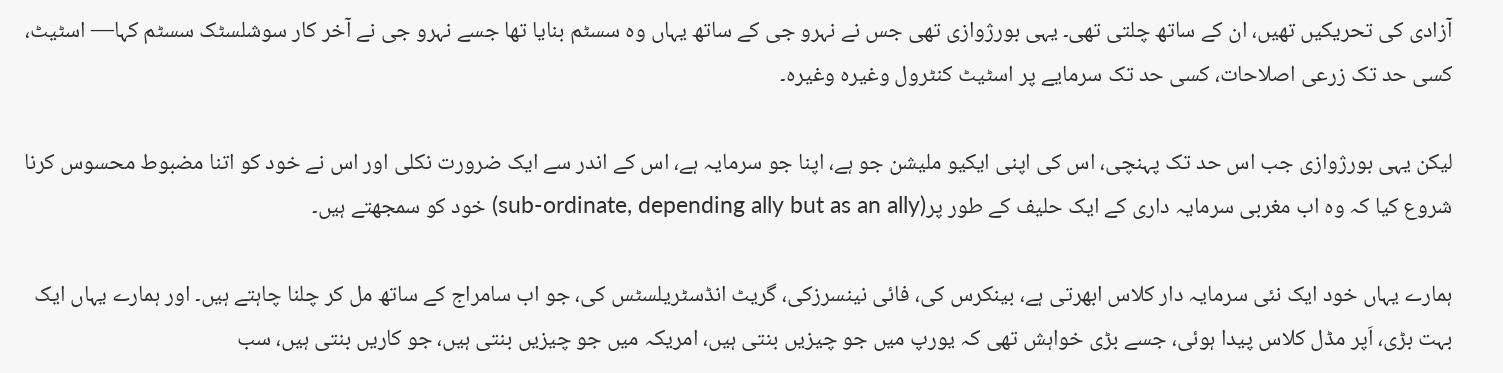آزادی کی تحریکیں تھیں، ان کے ساتھ چلتی تھی۔ یہی بورژوازی تھی جس نے نہرو جی کے ساتھ یہاں وہ سسٹم بنایا تھا جسے نہرو جی نے آخر کار سوشلسٹک سسٹم کہا— اسٹیٹ، کسی حد تک زرعی اصلاحات، کسی حد تک سرمایے پر اسٹیٹ کنٹرول وغیرہ وغیرہ۔

لیکن یہی بورژوازی جب اس حد تک پہنچی، اس کی اپنی ایکیو ملیشن جو ہے، اپنا جو سرمایہ ہے، اس کے اندر سے ایک ضرورت نکلی اور اس نے خود کو اتنا مضبوط محسوس کرنا شروع کیا کہ وہ اب مغربی سرمایہ داری کے ایک حلیف کے طور پر(sub-ordinate, depending ally but as an ally) خود کو سمجھتے ہیں۔

ہمارے یہاں خود ایک نئی سرمایہ دار کلاس ابھرتی ہے، بینکرس کی، فائی نینسرزکی، گریٹ انڈسٹریلسٹس کی، جو اب سامراج کے ساتھ مل کر چلنا چاہتے ہیں۔ اور ہمارے یہاں ایک بہت بڑی، اَپر مڈل کلاس پیدا ہوئی، جسے بڑی خواہش تھی کہ یورپ میں جو چیزیں بنتی ہیں، امریکہ میں جو چیزیں بنتی ہیں، جو کاریں بنتی ہیں، سب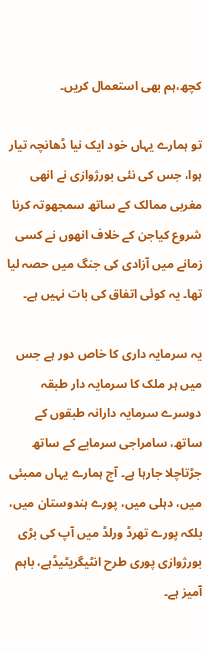کچھ،ہم بھی استعمال کریں۔

تو ہمارے یہاں خود ایک نیا ڈھانچہ تیار ہوا، جس کی نئی بورژوازی نے انھی مغربی ممالک کے ساتھ سمجھوتہ کرنا شروع کیاجن کے خلاف انھوں نے کسی زمانے میں آزادی کی جنگ میں حصہ لیا تھا۔ یہ کوئی اتفاق کی بات نہیں ہے۔

یہ سرمایہ داری کا خاص دور ہے جس میں ہر ملک کا سرمایہ دار طبقہ دوسرے سرمایہ دارانہ طبقوں کے ساتھ، سامراجی سرمایے کے ساتھ جڑتاچلا جارہا ہے۔ آج ہمارے یہاں ممبئی میں، دہلی میں، پورے ہندوستان میں، بلکہ پورے تھرڈ ورلڈ میں آپ کی بڑی بورژوازی پوری طرح انٹیگریٹیڈہے، باہم آمیز ہے۔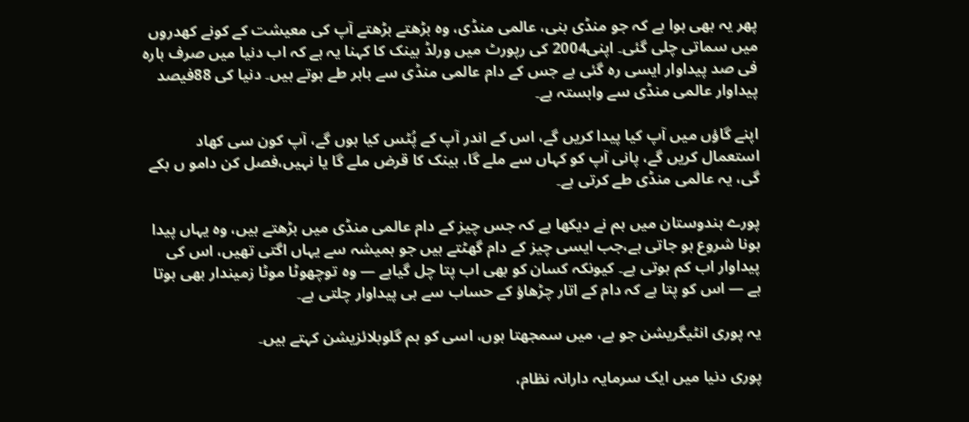پھر یہ بھی ہوا ہے کہ جو منڈی بنی، عالمی منڈی، وہ بڑھتے بڑھتے آپ کی معیشت کے کونے کھدروں میں سماتی چلی گئی۔ اپنی2004 کی رپورٹ میں ورلڈ بینک کا کہنا یہ ہے کہ اب دنیا میں صرف بارہ فی صد پیداوار ایسی رہ گئی ہے جس کے دام عالمی منڈی سے باہر طے ہوتے ہیں۔ دنیا کی 88فیصد پیداوار عالمی منڈی سے وابستہ ہے۔

اپنے گاؤں میں آپ کیا پیدا کریں گے، اس کے اندر آپ کے پُٹس کیا ہوں گے، آپ کون سی کھاد استعمال کریں گے، پانی آپ کو کہاں سے ملے گا، بینک کا قرض ملے گا یا نہیں،فصل کن دامو ں بکے گی، یہ عالمی منڈی طے کرتی ہے۔

پورے ہندوستان میں ہم نے دیکھا ہے کہ جس چیز کے دام عالمی منڈی میں بڑھتے ہیں، وہ یہاں پیدا ہونا شروع ہو جاتی ہے،جب ایسی چیز کے دام گھٹتے ہیں جو ہمیشہ سے یہاں اگتی تھیں، اس کی پیداوار اب کم ہوتی ہے۔ کیونکہ کسان کو بھی اب پتا چل گیاہے — وہ توچھوٹا موٹا زمیندار بھی ہوتا ہے — اس کو پتا ہے کہ دام کے اتار چڑھاؤ کے حساب سے ہی پیداوار چلتی ہے۔

یہ پوری انٹیگریشن جو ہے، میں سمجھتا ہوں، اسی کو ہم گلوبلائزیشن کہتے ہیں۔

پوری دنیا میں ایک سرمایہ دارانہ نظام،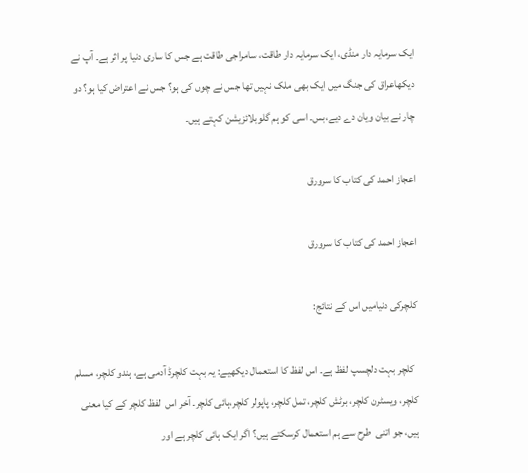ایک سرمایہ دار منڈی، ایک سرمایہ دار طاقت، سامراجی طاقت ہے جس کا ساری دنیا پر اثر ہے۔ آپ نے دیکھاعراق کی جنگ میں ایک بھی ملک نہیں تھا جس نے چوں کی ہو؟ جس نے اعتراض کیا ہو؟ دو چار نے بیان ویان دے دیے،بس۔ اسی کو ہم گلوبلائزیشن کہتے ہیں۔

اعجاز احمد کی کتاب کا سرورق

اعجاز احمد کی کتاب کا سرورق

کلچرکی دنیامیں اس کے نتائج:

  کلچر بہت دلچسپ لفظ ہے۔ اس لفظ کا استعمال دیکھیے: یہ بہت کلچرڈ آدمی ہے، ہندو کلچر، مسلم کلچر، ویسٹرن کلچر، برٹش کلچر، تمل کلچر، پاپولر کلچر،ہائی کلچر۔ آخر اس  لفظ کلچر کے کیا معنی ہیں، جو اتنی  طرح سے ہم استعمال کرسکتے ہیں؟ اگر ایک ہائی کلچر ہے اور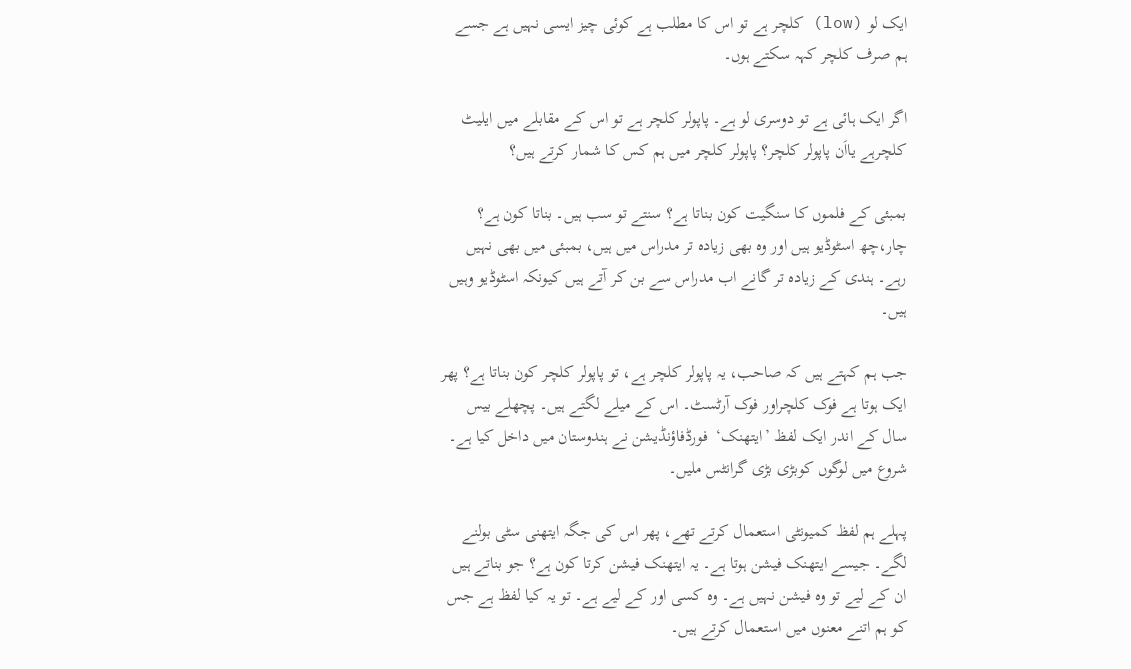ایک لو (low) کلچر ہے تو اس کا مطلب ہے کوئی چیز ایسی نہیں ہے جسے ہم صرف کلچر کہہ سکتے ہوں۔

اگر ایک ہائی ہے تو دوسری لو ہے۔ پاپولر کلچر ہے تو اس کے مقابلے میں ایلیٹ کلچرہے یااَن پاپولر کلچر؟ پاپولر کلچر میں ہم کس کا شمار کرتے ہیں؟

بمبئی کے فلموں کا سنگیت کون بناتا ہے؟ سنتے تو سب ہیں۔ بناتا کون ہے؟ چار،چھ اسٹوڈیو ہیں اور وہ بھی زیادہ تر مدراس میں ہیں، بمبئی میں بھی نہیں رہے۔ ہندی کے زیادہ تر گانے اب مدراس سے بن کر آتے ہیں کیونکہ اسٹوڈیو وہیں ہیں۔

جب ہم کہتے ہیں کہ صاحب، یہ پاپولر کلچر ہے، تو پاپولر کلچر کون بناتا ہے؟ پھر ایک ہوتا ہے فوک کلچراور فوک آرٹسٹ۔ اس کے میلے لگتے ہیں۔ پچھلے بیس سال کے اندر ایک لفظ ’ایتھنک‘  فورڈفاؤنڈیشن نے ہندوستان میں داخل کیا ہے۔ شروع میں لوگوں کوبڑی بڑی گرانٹس ملیں۔

پہلے ہم لفظ کمیونٹی استعمال کرتے تھے، پھر اس کی جگہ ایتھنی سٹی بولنے لگے۔ جیسے ایتھنک فیشن ہوتا ہے۔ یہ ایتھنک فیشن کرتا کون ہے؟ جو بناتے ہیں ان کے لیے تو وہ فیشن نہیں ہے۔ وہ کسی اور کے لیے ہے۔ تو یہ کیا لفظ ہے جس کو ہم اتنے معنوں میں استعمال کرتے ہیں۔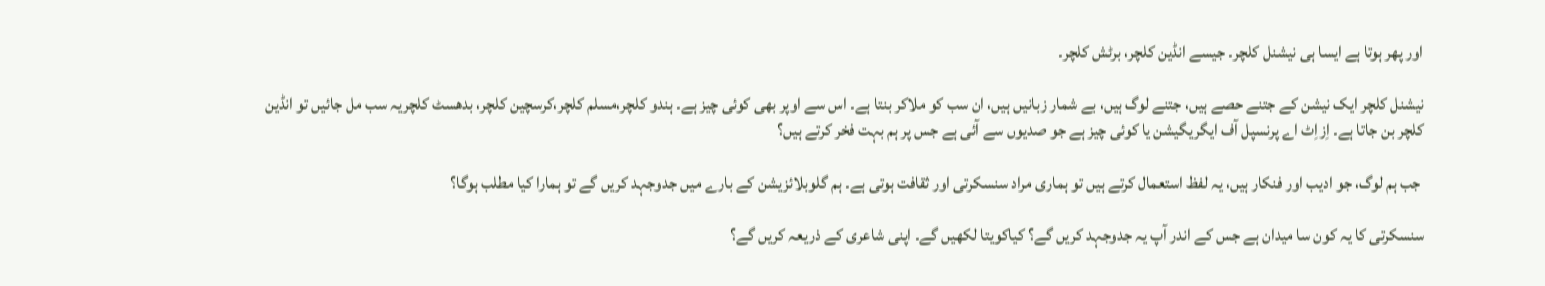اور پھر ہوتا ہے ایسا ہی نیشنل کلچر۔ جیسے انڈین کلچر، برٹش کلچر۔

نیشنل کلچر ایک نیشن کے جتنے حصے ہیں، جتنے لوگ ہیں، بے شمار زبانیں ہیں، ان سب کو ملاکر بنتا ہے۔ اس سے اوپر بھی کوئی چیز ہے۔ ہندو کلچر،مسلم کلچر،کرسچین کلچر، بدھسٹ کلچریہ سب مل جائیں تو انڈین کلچر بن جاتا ہے۔ اِزاِٹ اے پرنسپل آف ایگریگیشن یا کوئی چیز ہے جو صدیوں سے آئی ہے جس پر ہم بہت فخر کرتے ہیں؟

 جب ہم لوگ، جو ادیب اور فنکار ہیں، یہ لفظ استعمال کرتے ہیں تو ہماری مراد سنسکرتی اور ثقافت ہوتی ہے۔ ہم گلوبلائزیشن کے بارے میں جدوجہد کریں گے تو ہمارا کیا مطلب ہوگا؟

سنسکرتی کا یہ کون سا میدان ہے جس کے اندر آپ یہ جدوجہد کریں گے؟ کیاکویتا لکھیں گے۔ اپنی شاعری کے ذریعہ کریں گے؟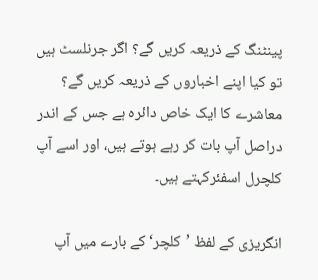پینٹنگ کے ذریعہ کریں گے؟ اگر جرنلسٹ ہیں تو کیا اپنے اخباروں کے ذریعہ کریں گے؟ معاشرے کا ایک خاص دائرہ ہے جس کے اندر دراصل آپ بات کر رہے ہوتے ہیں، اور اسے آپ کلچرل اسفئرکہتے ہیں۔

انگریزی کے لفظ ’کلچر‘ کے بارے میں آپ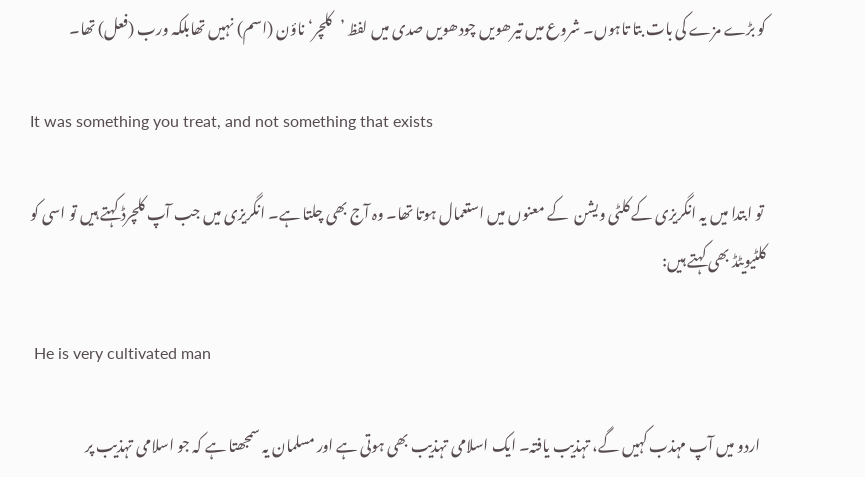کو بڑے مزے کی بات بتا تاہوں۔ شروع میں تیرھویں چودھویں صدی میں لفظ ’کلچر‘ ناؤن (اسم) نہیں تھابلکہ ورب (فعل) تھا۔

It was something you treat, and not something that exists

 تو ابتدا میں یہ انگریزی کے کلٹی ویشن  کے معنوں میں استعمال ہوتا تھا۔ وہ آج بھی چلتا ہے۔ انگریزی میں جب آپ کلچرڈ کہتے ہیں تو اسی کو کلٹیویٹڈ بھی کہتے ہیں:

 He is very cultivated man

  اردو میں آپ مہذب کہیں گے، تہذیب یافتہ۔ ایک اسلامی تہذیب بھی ہوتی ہے اور مسلمان یہ سمجھتا ہے کہ جو اسلامی تہذیب پر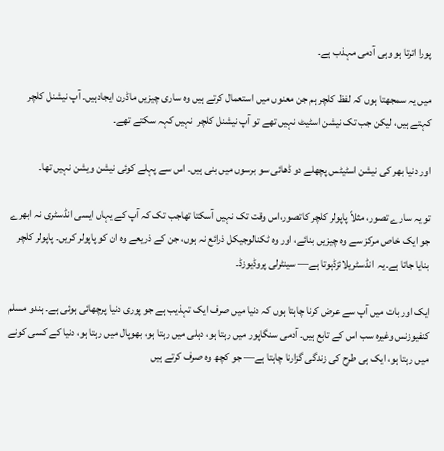پورا اترتا ہو وہی آدمی مہذب ہے۔

میں یہ سمجھتا ہوں کہ لفظ کلچر ہم جن معنوں میں استعمال کرتے ہیں وہ ساری چیزیں ماڈرن ایجادہیں۔ آپ نیشنل کلچر کہتے ہیں، لیکن جب تک نیشن اسٹیٹ نہیں تھے تو آپ نیشنل کلچر  نہیں کہہ سکتے تھے۔

اور دنیا بھر کی نیشن اسٹیٹس پچھلے دو ڈھائی سو برسوں میں بنی ہیں۔ اس سے پہلے کوئی نیشن ویشن نہیں تھا۔

تو یہ سارے تصور، مثلاً پاپولر کلچر کاتصور،اس وقت تک نہیں آسکتا تھاجب تک کہ آپ کے یہاں ایسی انڈسٹری نہ ابھرے جو ایک خاص مرکز سے وہ چیزیں بنائے، اور وہ ٹکنالوجیکل ذرائع نہ ہوں، جن کے ذریعے وہ ان کو پاپولر کریں۔ پاپولر کلچر بنایا جاتا ہے۔یہ  انڈسٹریلائزڈہوتا ہے— سینٹرلی پروڈیوزڈ۔

ایک اور بات میں آپ سے عرض کرنا چاہتا ہوں کہ دنیا میں صرف ایک تہذیب ہے جو پوری دنیا پرچھائی ہوئی ہے۔ ہندو مسلم کنفیوزنس وغیرہ سب اس کے تابع ہیں۔ آدمی سنگاپور میں رہتا ہو، دہلی میں رہتا ہو، بھوپال میں رہتا ہو، دنیا کے کسی کونے میں رہتا ہو، ایک ہی طرح کی زندگی گزارنا چاہتا ہے— جو کچھ وہ صرف کرتے ہیں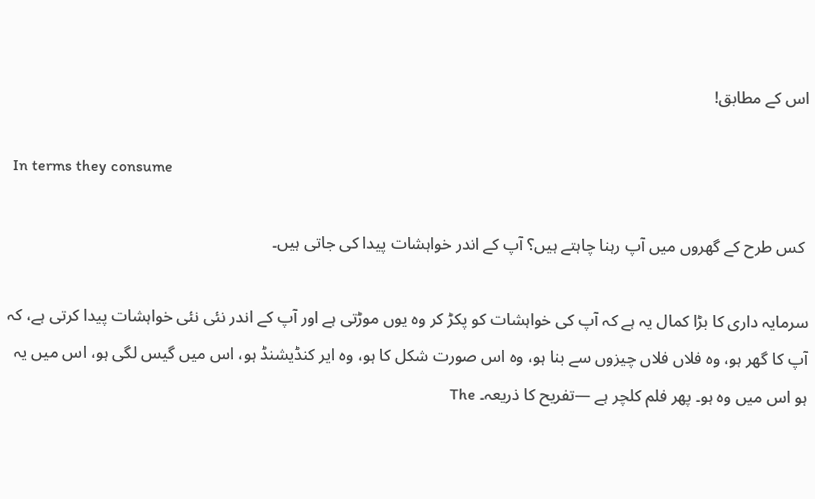اس کے مطابق!

 In terms they consume

 کس طرح کے گھروں میں آپ رہنا چاہتے ہیں؟ آپ کے اندر خواہشات پیدا کی جاتی ہیں۔

سرمایہ داری کا بڑا کمال یہ ہے کہ آپ کی خواہشات کو پکڑ کر وہ یوں موڑتی ہے اور آپ کے اندر نئی نئی خواہشات پیدا کرتی ہے، کہ آپ کا گھر ہو، وہ فلاں فلاں چیزوں سے بنا ہو، وہ اس صورت شکل کا ہو، وہ ایر کنڈیشنڈ ہو، اس میں گیس لگی ہو، اس میں یہ ہو اس میں وہ ہو۔ پھر فلم کلچر ہے —تفریح کا ذریعہ۔ The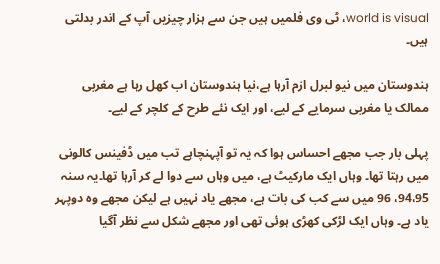world is visual، ٹی وی فلمیں ہیں جن سے ہزار چیزیں آپ کے اندر بدلتی ہیں۔

ہندوستان میں نیو لبرل ازم آرہا ہے،نیا ہندوستان اب کھل رہا ہے مغربی ممالک یا مغربی سرمایے کے لیے، اور ایک نئے طرح کے کلچر کے لیے۔

پہلی بار جب مجھے احساس ہوا کہ یہ تو آپہنچاہے تب میں ڈفینس کالونی میں رہتا تھا۔ وہاں ایک مارکیٹ ہے، میں وہاں سے دوا لے کر آرہا تھا۔یہ سنہ 94،95، 96 میں سے کب کی بات ہے، مجھے یاد نہیں ہے لیکن مجھے وہ دوپہر یاد ہے۔ وہاں ایک لڑکی کھڑی ہوئی تھی اور مجھے شکل سے نظر آگیا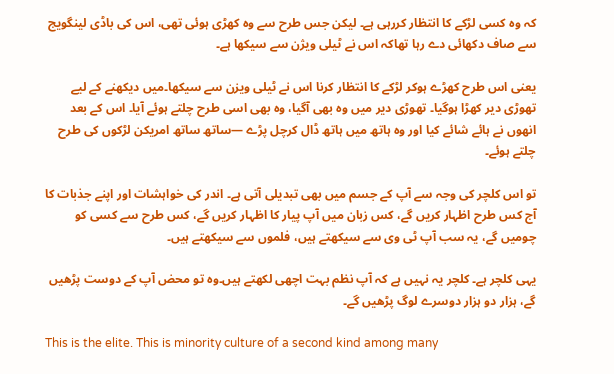کہ وہ کسی لڑکے کا انتظار کررہی ہے۔ لیکن جس طرح سے وہ کھڑی ہوئی تھی، اس کی باڈی لینگویج سے صاف دکھائی دے رہا تھاکہ اس نے ٹیلی ویژن سے سیکھا ہے۔

یعنی اس طرح کھڑے ہوکر لڑکے کا انتظار کرنا اس نے ٹیلی ویزن سے سیکھا۔میں دیکھنے کے لیے تھوڑی دیر کھڑا ہوگیا۔ تھوڑی دیر میں وہ بھی آگیا، وہ بھی اسی طرح چلتے ہوئے آیا۔ اس کے بعد انھوں نے ہائے شائے کیا اور وہ ہاتھ میں ہاتھ ڈال کرچل پڑے —ساتھ ساتھ امریکن لڑکوں کی طرح چلتے ہوئے۔

تو اس کلچر کی وجہ سے آپ کے جسم میں بھی تبدیلی آتی ہے۔ اندر کی خواہشات اور اپنے جذبات کا آج کس طرح اظہار کریں گے، کس زبان میں آپ پیار کا اظہار کریں گے، کس طرح سے کسی کو چومیں گے، یہ سب آپ ٹی وی سے سیکھتے ہیں، فلموں سے سیکھتے ہیں۔

یہی کلچر ہے۔ کلچر یہ نہیں ہے کہ آپ نظم بہت اچھی لکھتے ہیں۔وہ تو محض آپ کے دوست پڑھیں گے، ہزار دو ہزار دوسرے لوگ پڑھیں گے۔

This is the elite. This is minority culture of a second kind among many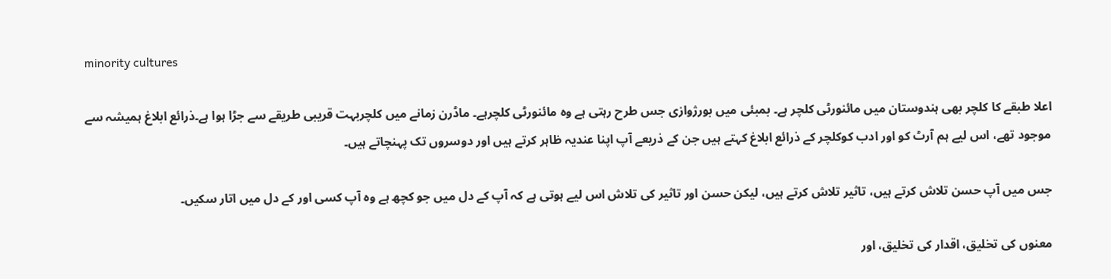minority cultures

اعلا طبقے کا کلچر بھی ہندوستان میں مائنورٹی کلچر ہے۔ بمبئی میں بورژوازی جس طرح رہتی ہے وہ مائنورٹی کلچرہے۔ ماڈرن زمانے میں کلچربہت قریبی طریقے سے جڑا ہوا ہے۔ذرائع ابلاغ ہمیشہ سے موجود تھے، اس لیے ہم آرٹ کو اور ادب کوکلچر کے ذرائع ابلاغ کہتے ہیں جن کے ذریعے آپ اپنا عندیہ ظاہر کرتے ہیں اور دوسروں تک پہنچاتے ہیں۔

جس میں آپ حسن تلاش کرتے ہیں، تاثیر تلاش کرتے ہیں، لیکن حسن اور تاثیر کی تلاش اس لیے ہوتی ہے کہ آپ کے دل میں جو کچھ ہے وہ آپ کسی اور کے دل میں اتار سکیں۔

معنوں کی تخلیق، اقدار کی تخلیق، اور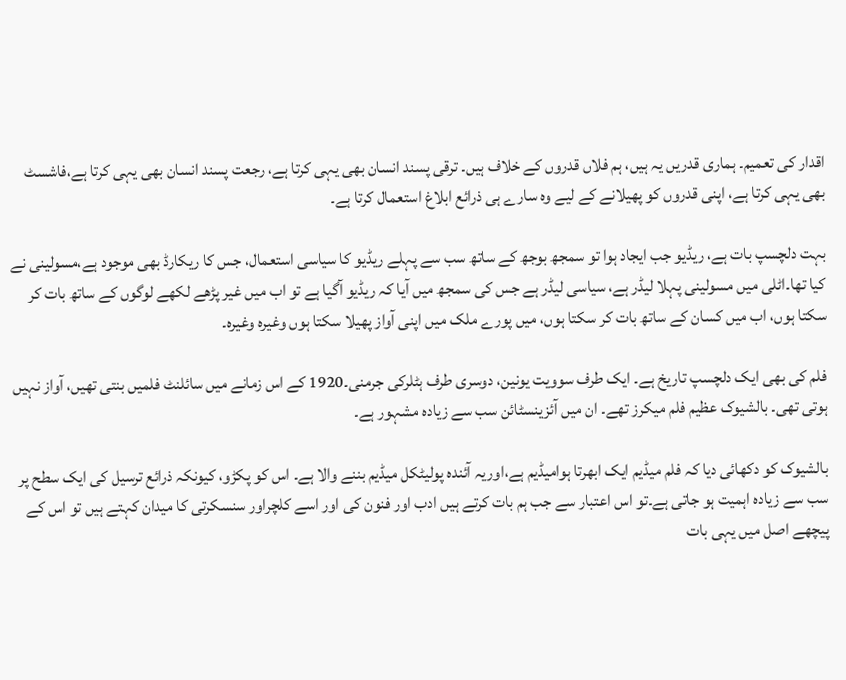اقدار کی تعمیم۔ ہماری قدریں یہ ہیں، ہم فلاں قدروں کے خلاف ہیں۔ ترقی پسند انسان بھی یہی کرتا ہے، رجعت پسند انسان بھی یہی کرتا ہے،فاشسٹ بھی یہی کرتا ہے، اپنی قدروں کو پھیلانے کے لیے وہ سارے ہی ذرائع ابلاغ استعمال کرتا ہے۔

بہت دلچسپ بات ہے، ریڈیو جب ایجاد ہوا تو سمجھ بوجھ کے ساتھ سب سے پہلے ریڈیو کا سیاسی استعمال، جس کا ریکارڈ بھی موجود ہے،مسولینی نے کیا تھا۔اٹلی میں مسولینی پہلا لیڈر ہے، سیاسی لیڈر ہے جس کی سمجھ میں آیا کہ ریڈیو آگیا ہے تو اب میں غیر پڑھے لکھے لوگوں کے ساتھ بات کر سکتا ہوں، اب میں کسان کے ساتھ بات کر سکتا ہوں، میں پورے ملک میں اپنی آواز پھیلا سکتا ہوں وغیرہ وغیرہ۔

فلم کی بھی ایک دلچسپ تاریخ ہے۔ ایک طرف سوویت یونین، دوسری طرف ہٹلرکی جرمنی۔1920 کے اس زمانے میں سائلنٹ فلمیں بنتی تھیں، آواز نہیں ہوتی تھی۔ بالشیوک عظیم فلم میکرز تھے۔ ان میں آئزینسٹائن سب سے زیادہ مشہور ہے۔

بالشیوک کو دکھائی دیا کہ فلم میڈیم ایک ابھرتا ہوامیڈیم ہے،اوریہ آئندہ پولیٹکل میڈیم بننے والا ہے۔ اس کو پکڑو، کیونکہ ذرائع ترسیل کی ایک سطح پر سب سے زیادہ اہمیت ہو جاتی ہے۔تو اس اعتبار سے جب ہم بات کرتے ہیں ادب اور فنون کی اور اسے کلچراور سنسکرتی کا میدان کہتے ہیں تو اس کے پیچھے اصل میں یہی بات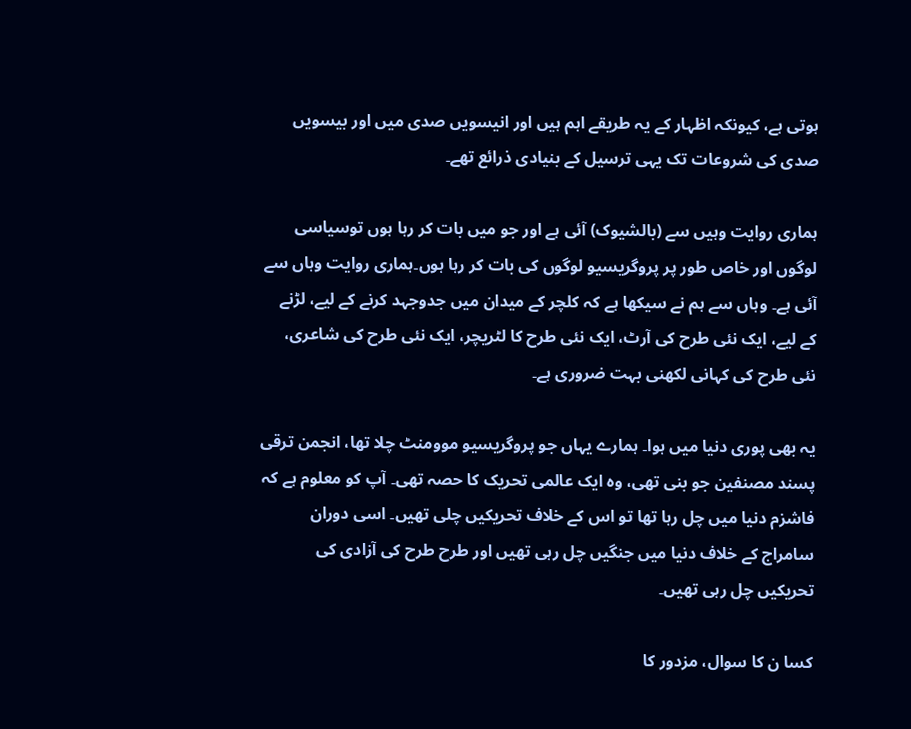ہوتی ہے، کیونکہ اظہار کے یہ طریقے اہم ہیں اور انیسویں صدی میں اور بیسویں صدی کی شروعات تک یہی ترسیل کے بنیادی ذرائع تھے۔

ہماری روایت وہیں سے (بالشیوک) آئی ہے اور جو میں بات کر رہا ہوں توسیاسی لوگوں اور خاص طور پر پروگریسیو لوگوں کی بات کر رہا ہوں۔ہماری روایت وہاں سے آئی ہے۔ وہاں سے ہم نے سیکھا ہے کہ کلچر کے میدان میں جدوجہد کرنے کے لیے، لڑنے کے لیے، ایک نئی طرح کی آرٹ، ایک نئی طرح کا لٹریچر، ایک نئی طرح کی شاعری، نئی طرح کی کہانی لکھنی بہت ضروری ہے۔

یہ بھی پوری دنیا میں ہوا۔ ہمارے یہاں جو پروگریسیو موومنٹ چلا تھا، انجمن ترقی پسند مصنفین جو بنی تھی، وہ ایک عالمی تحریک کا حصہ تھی۔ آپ کو معلوم ہے کہ فاشزم دنیا میں چل رہا تھا تو اس کے خلاف تحریکیں چلی تھیں۔ اسی دوران سامراج کے خلاف دنیا میں جنگیں چل رہی تھیں اور طرح طرح کی آزادی کی تحریکیں چل رہی تھیں۔

کسا ن کا سوال، مزدور کا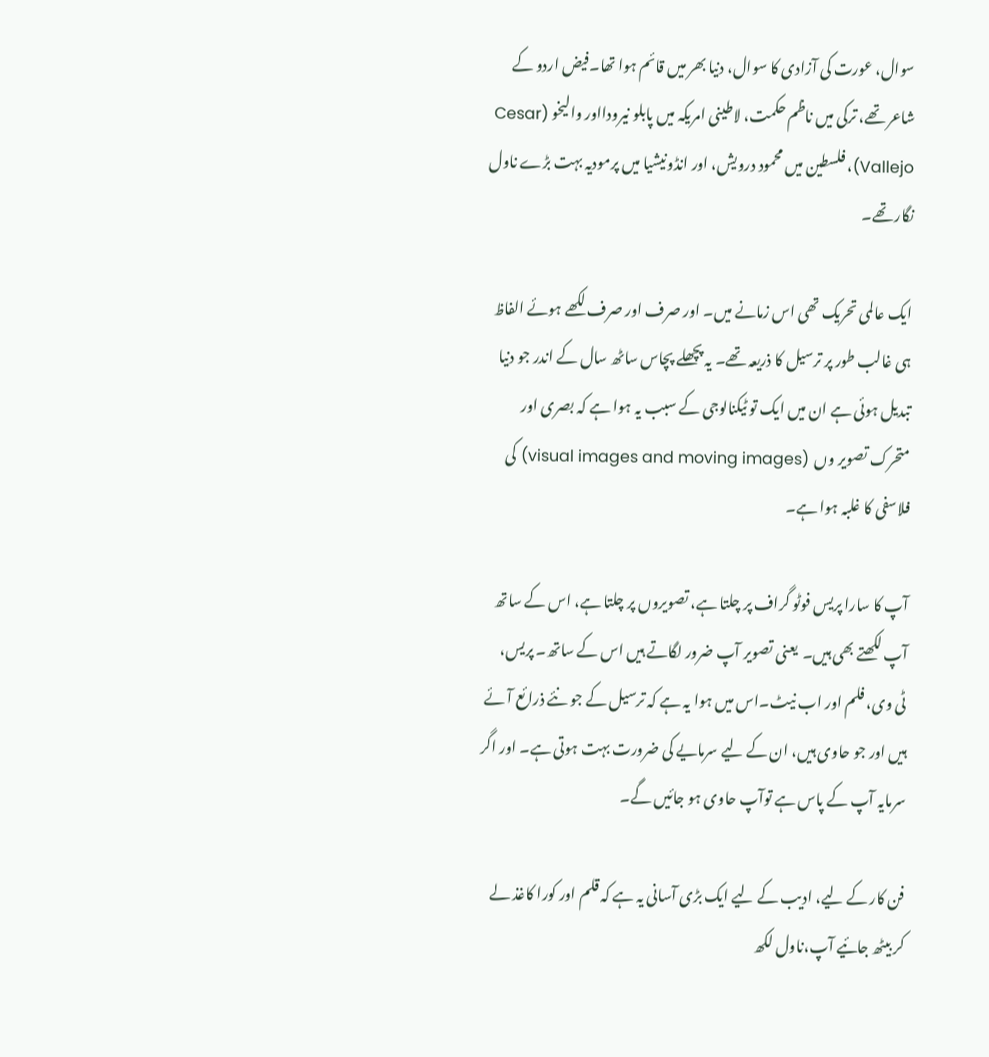سوال، عورت کی آزادی کا سوال، دنیا بھر میں قائم ہوا تھا۔فیض اردو کے شاعر تھے، ترکی میں ناظم حکمت، لاطینی امریکہ میں پابلو نیرودااور والیخو (Cesar Vallejo)، فلسطین میں محمود درویش، اور انڈونیشیا میں پرمودیہ بہت بڑے ناول نگار تھے۔

ایک عالمی تحریک تھی اس زمانے میں۔ اور صرف اور صرف لکھے ہوئے الفاظ ہی غالب طور پر ترسیل کا ذریعہ تھے۔ یہ پچھلے پچاس ساٹھ سال کے اندر جو دنیا تبدیل ہوئی ہے ان میں ایک تو ٹیکنالوجی کے سبب یہ ہوا ہے کہ بصری اور متحرک تصویر وں  (visual images and moving images) کی فلاسفی کا غلبہ ہوا ہے۔

آپ کا سارا پریس فوٹو گراف پر چلتا ہے، تصویروں پر چلتا ہے، اس کے ساتھ آپ لکھتے بھی ہیں۔  یعنی تصویر آپ ضرور لگاتے ہیں اس کے ساتھ۔ پریس،  ٹی وی، فلم اور اب نیٹ۔اس میں ہوا یہ ہے کہ ترسیل کے جو نئے ذرائع آئے ہیں اور جو حاوی ہیں، ان کے لیے سرمایے کی ضرورت بہت ہوتی ہے۔ اور اگر سرمایہ آپ کے پاس ہے توآپ حاوی ہو جائیں گے۔

فن کار کے لیے، ادیب کے لیے ایک بڑی آسانی یہ ہے کہ قلم اور کورا کاغذ لے کر بیٹھ جائیے آپ،ناول لکھ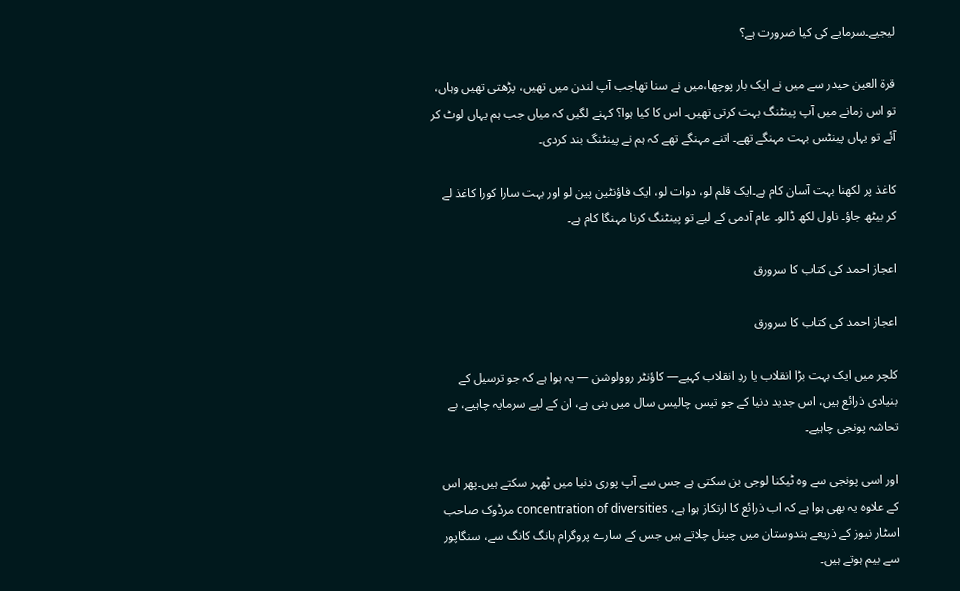لیجیے۔سرمایے کی کیا ضرورت ہے؟

قرۃ العین حیدر سے میں نے ایک بار پوچھا،میں نے سنا تھاجب آپ لندن میں تھیں، پڑھتی تھیں وہاں، تو اس زمانے میں آپ پینٹنگ بہت کرتی تھیں۔ اس کا کیا ہوا؟ کہنے لگیں کہ میاں جب ہم یہاں لوٹ کر آئے تو یہاں پینٹس بہت مہنگے تھے۔ اتنے مہنگے تھے کہ ہم نے پینٹنگ بند کردی۔

کاغذ پر لکھنا بہت آسان کام ہے۔ایک قلم لو، دوات لو، ایک فاؤنٹین پین لو اور بہت سارا کورا کاغذ لے کر بیٹھ جاؤ۔ ناول لکھ ڈالو۔ عام آدمی کے لیے تو پینٹنگ کرنا مہنگا کام ہے۔

اعجاز احمد کی کتاب کا سرورق

اعجاز احمد کی کتاب کا سرورق

کلچر میں ایک بہت بڑا انقلاب یا ردِ انقلاب کہیے— کاؤنٹر روولوشن — یہ ہوا ہے کہ جو ترسیل کے بنیادی ذرائع ہیں، اس جدید دنیا کے جو تیس چالیس سال میں بنی ہے، ان کے لیے سرمایہ چاہیے، بے تحاشہ پونجی چاہیے۔

اور اسی پونجی سے وہ ٹیکنا لوجی بن سکتی ہے جس سے آپ پوری دنیا میں ٹھہر سکتے ہیں۔پھر اس کے علاوہ یہ بھی ہوا ہے کہ اب ذرائع کا ارتکاز ہوا ہے، concentration of diversities مرڈوک صاحب اسٹار نیوز کے ذریعے ہندوستان میں چینل چلاتے ہیں جس کے سارے پروگرام ہانگ کانگ سے، سنگاپور سے بیم ہوتے ہیں۔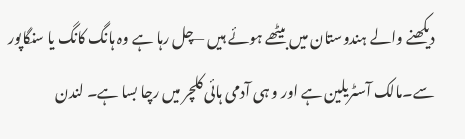دیکھنے والے ہندوستان میں بیٹھے ہوئے ہیں —چل رہا ہے وہ ہانگ کانگ یا سنگاپور سے۔مالک آسٹریلین ہے اور و ہی آدمی ہائی کلچر میں رچا بسا ہے۔ لندن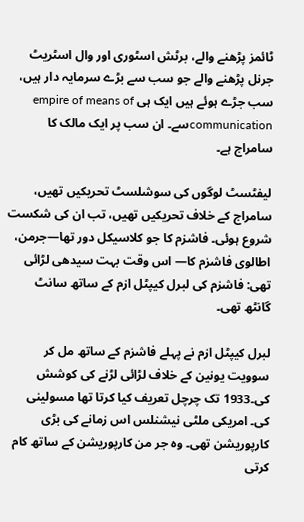ٹائمز پڑھنے والے، برٹش اسٹوری اور وال اسٹریٹ جرنل پڑھنے والے جو سب سے بڑے سرمایہ دار ہیں، سب جڑے ہوئے ہیں ایک ہی empire of means of communicationسے۔ ان سب پر ایک مالک کا سامراج ہے۔

لیفٹسٹ لوگوں کی سوشلسٹ تحریکیں تھیں، سامراج کے خلاف تحریکیں تھیں، تب ان کی شکست شروع ہوئی۔ فاشزم کا جو کلاسیکل دور تھا—جرمن، اطالوی فاشزم کا— اس وقت بہت سیدھی لڑائی تھی: فاشزم کی لبرل کیپٹل ازم کے ساتھ سانٹ گانٹھ تھی۔

لبرل کیپٹل ازم نے پہلے فاشزم کے ساتھ مل کر سوویت یونین کے خلاف لڑائی لڑنے کی کوشش کی۔1933 تک چرچل تعریف کیا کرتا تھا مسولینی کی۔ امریکی ملٹی نیشنلس اس زمانے کی بڑی کارپوریشن تھی۔ وہ جر من کارپوریشن کے ساتھ کام کرتی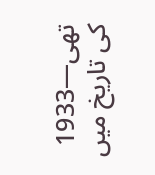تھی—1933 کی تاریخ میں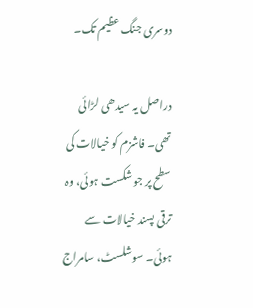دوسری جنگ عظیم تک۔

دراصل یہ سیدھی لڑائی تھی۔ فاشزم کو خیالات کی سطح پر جو شکست ہوئی، وہ ترقی پسند خیالات سے ہوئی۔ سوشلسٹ، سامراج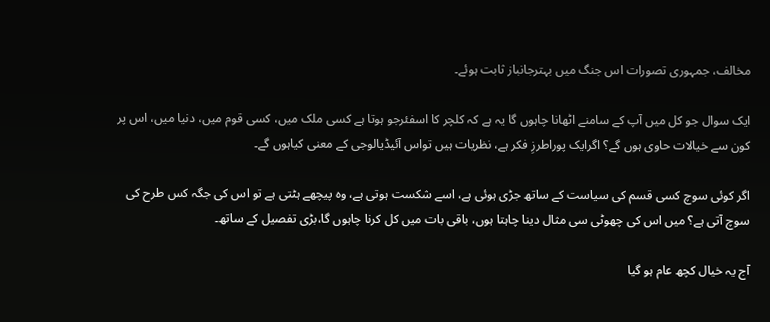مخالف، جمہوری تصورات اس جنگ میں بہترجانباز ثابت ہوئے۔

ایک سوال جو کل میں آپ کے سامنے اٹھانا چاہوں گا یہ ہے کہ کلچر کا اسفئرجو ہوتا ہے کسی ملک میں، کسی قوم میں، دنیا میں، اس پر کون سے خیالات حاوی ہوں گے؟ اگرایک پوراطرزِ فکر ہے، نظریات ہیں تواس آئیڈیالوجی کے معنی کیاہوں گے۔

اگر کوئی سوچ کسی قسم کی سیاست کے ساتھ جڑی ہوئی ہے، اسے شکست ہوتی ہے، وہ پیچھے ہٹتی ہے تو اس کی جگہ کس طرح کی سوچ آتی ہے؟ میں اس کی چھوٹی سی مثال دینا چاہتا ہوں، باقی بات میں کل کرنا چاہوں گا،بڑی تفصیل کے ساتھ۔

آج یہ خیال کچھ عام ہو گیا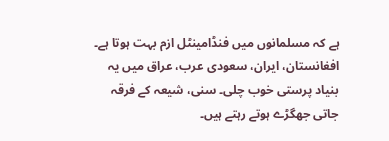ہے کہ مسلمانوں میں فنڈامینٹل ازم بہت ہوتا ہے۔ افغانستان، ایران، سعودی عرب، عراق میں یہ بنیاد پرستی خوب چلی۔ سنی، شیعہ کے فرقہ جاتی جھگڑے ہوتے رہتے ہیں۔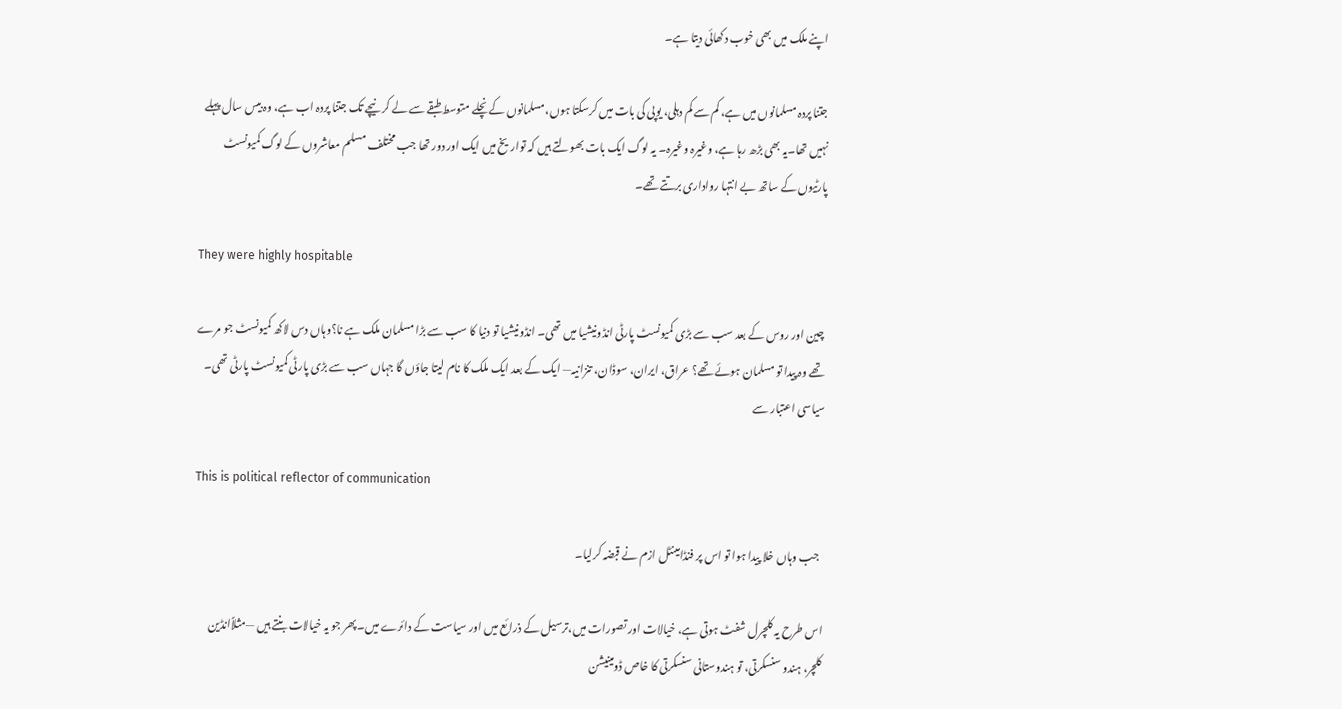اپنے ملک میں بھی خوب دکھائی دیتا ہے۔

جتنا پردہ مسلمانوں میں ہے، کم سے کم دہلی، یوپی کی بات میں کرسکتا ہوں،مسلمانوں کے نچلے متوسط طبقے سے لے کر نیچے تک جتنا پردہ اب ہے، وہ بیس سال پہلے نہیں تھا۔یہ بھی بڑھ رہا ہے، وغیرہ وغیرہ۔ یہ لوگ ایک بات بھولتے ہیں کہ تواریخ میں ایک اور دور تھا جب مختلف مسلم معاشروں کے لوگ کمیونسٹ پارٹیوں کے ساتھ بے انتہا رواداری برتتے تھے۔

They were highly hospitable

 چین اور روس کے بعد سب سے بڑی کمیونسٹ پارٹی انڈونیشیا میں تھی۔ انڈونیشیا تو دنیا کا سب سے بڑا مسلمان ملک ہے نا؟وہاں دس لاکھ کمیونسٹ جو مرے تھے وہ پیدا تو مسلمان ہوئے تھے؟ عراق، ایران، سوڈان، تنزانیہ— ایک کے بعد ایک ملک کا نام لیتا جاؤں گا جہاں سب سے بڑی پارٹی کمیونسٹ پارٹی تھی۔ سیاسی اعتبار سے

This is political reflector of communication

  جب وہاں خلا پیدا ہوا تو اس پر فنڈامینٹل ازم نے قبضہ کرلیا۔

اس طرح یہ کلچرل شفٹ ہوتی ہے، خیالات اور تصورات میں،ترسیل کے ذرائع میں اور سیاست کے دائرے میں۔پھر جو یہ خیالات بنتے ہیں —مثلاًانڈین کلچر، ہندو سنسکرتی، تو ہندوستانی سنسکرتی کا خاص ڈومینیشن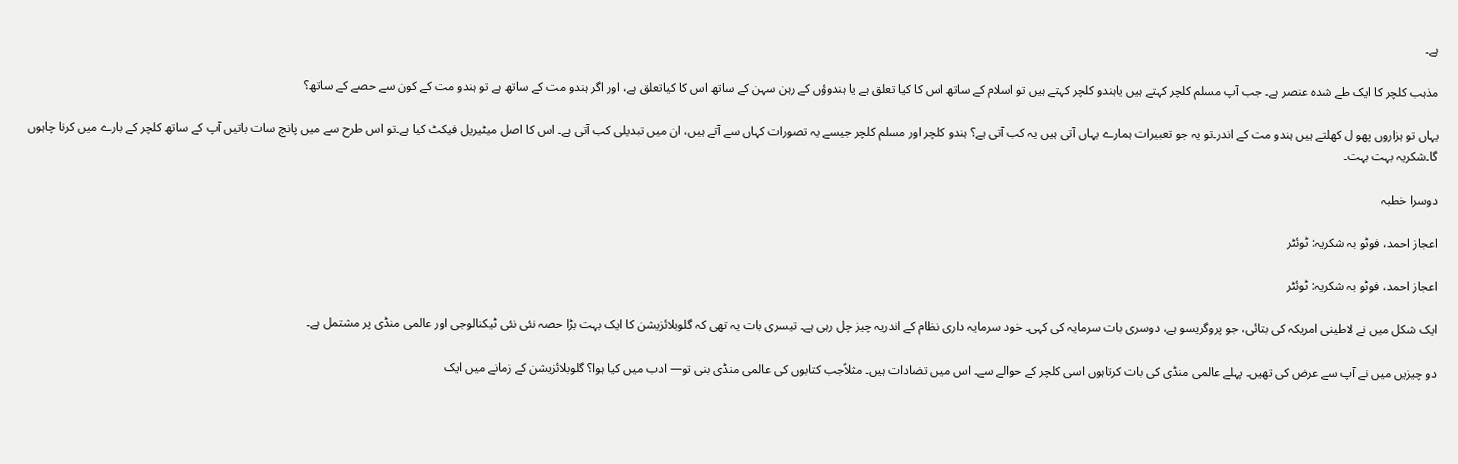ہے۔

مذہب کلچر کا ایک طے شدہ عنصر ہے۔ جب آپ مسلم کلچر کہتے ہیں یاہندو کلچر کہتے ہیں تو اسلام کے ساتھ اس کا کیا تعلق ہے یا ہندوؤں کے رہن سہن کے ساتھ اس کا کیاتعلق ہے، اور اگر ہندو مت کے ساتھ ہے تو ہندو مت کے کون سے حصے کے ساتھ؟

یہاں تو ہزاروں پھو ل کھلتے ہیں ہندو مت کے اندر۔تو یہ جو تعبیرات ہمارے یہاں آتی ہیں یہ کب آتی ہے؟ ہندو کلچر اور مسلم کلچر جیسے یہ تصورات کہاں سے آتے ہیں، ان میں تبدیلی کب آتی ہے۔ اس کا اصل میٹیریل فیکٹ کیا ہے۔تو اس طرح سے میں پانچ سات باتیں آپ کے ساتھ کلچر کے بارے میں کرنا چاہوں گا۔شکریہ بہت بہت۔

دوسرا خطبہ

اعجاز احمد، فوٹو بہ شکریہ: ٹوئٹر

اعجاز احمد، فوٹو بہ شکریہ: ٹوئٹر

ایک شکل میں نے لاطینی امریکہ کی بتائی، جو پروگریسو ہے، دوسری بات سرمایہ کی کہی۔ خود سرمایہ داری نظام کے اندریہ چیز چل رہی ہے۔ تیسری بات یہ تھی کہ گلوبلائزیشن کا ایک بہت بڑا حصہ نئی نئی ٹیکنالوجی اور عالمی منڈی پر مشتمل ہے۔

دو چیزیں میں نے آپ سے عرض کی تھیں۔ پہلے عالمی منڈی کی بات کرتاہوں اسی کلچر کے حوالے سے۔ اس میں تضادات ہیں۔ مثلاًجب کتابوں کی عالمی منڈی بنی تو— ادب میں کیا ہوا؟ گلوبلائزیشن کے زمانے میں ایک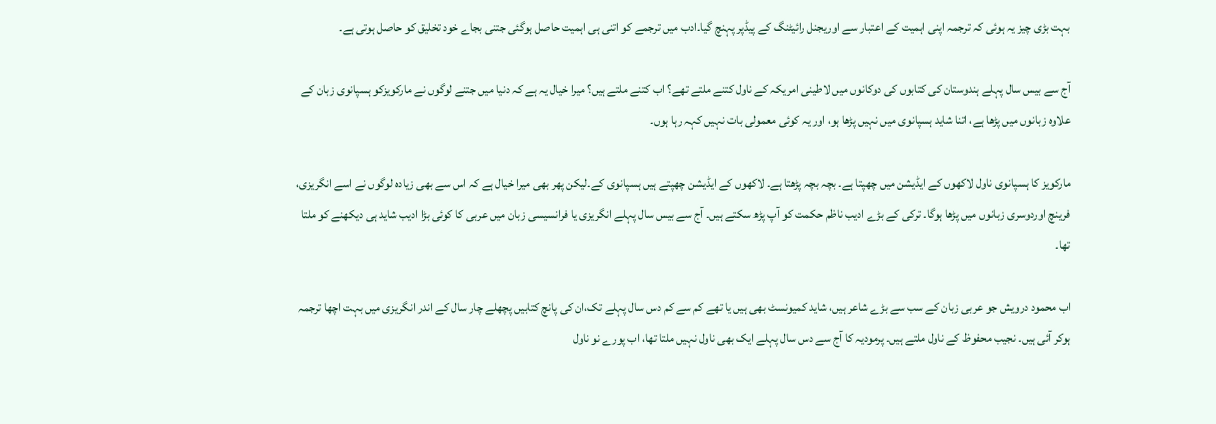بہت بڑی چیز یہ ہوئی کہ ترجمہ اپنی اہمیت کے اعتبار سے اوریجنل رائیٹنگ کے پیڈپر پہنچ گیا۔ادب میں ترجمے کو اتنی ہی اہمیت حاصل ہوگئی جتنی بجاے خود تخلیق کو حاصل ہوتی ہے۔

آج سے بیس سال پہلے ہندوستان کی کتابوں کی دوکانوں میں لاطینی امریکہ کے ناول کتنے ملتے تھے؟ اب کتنے ملتے ہیں؟ میرا خیال یہ ہے کہ دنیا میں جتنے لوگوں نے مارکویزکو ہسپانوی زبان کے علاوہ زبانوں میں پڑھا ہے، اتنا شاید ہسپانوی میں نہیں پڑھا ہو، اور یہ کوئی معمولی بات نہیں کہہ رہا ہوں۔

مارکویز کا ہسپانوی ناول لاکھوں کے ایڈیشن میں چھپتا ہے۔ بچہ بچہ پڑھتا ہے۔ لاکھوں کے ایڈیشن چھپتے ہیں ہسپانوی کے۔لیکن پھر بھی میرا خیال ہے کہ اس سے بھی زیادہ لوگوں نے اسے انگریزی، فرینچ اوردوسری زبانوں میں پڑھا ہوگا۔ ترکی کے بڑے ادیب ناظم حکمت کو آپ پڑھ سکتے ہیں۔ آج سے بیس سال پہلے انگریزی یا فرانسیسی زبان میں عربی کا کوئی بڑا ادیب شاید ہی دیکھنے کو ملتا تھا۔

اب محمود درویش جو عربی زبان کے سب سے بڑے شاعر ہیں، شاید کمیونسٹ بھی ہیں یا تھے کم سے کم دس سال پہلے تک،ان کی پانچ کتابیں پچھلے چار سال کے اندر انگریزی میں بہت اچھا ترجمہ ہوکر آئی ہیں۔ نجیب محفوظ کے ناول ملتے ہیں۔ پرمودیہ کا آج سے دس سال پہلے ایک بھی ناول نہیں ملتا تھا، اب پورے نو ناول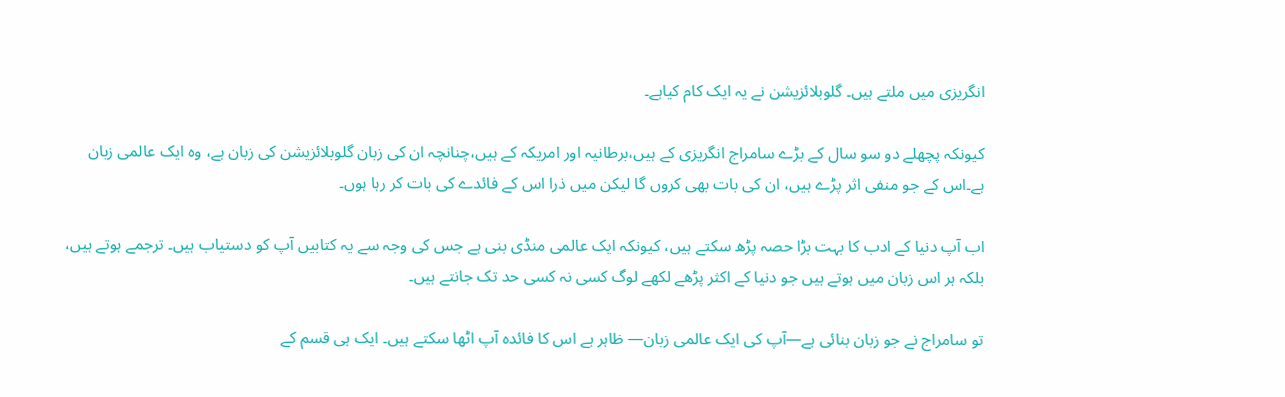انگریزی میں ملتے ہیں۔ گلوبلائزیشن نے یہ ایک کام کیاہے۔

کیونکہ پچھلے دو سو سال کے بڑے سامراج انگریزی کے ہیں،برطانیہ اور امریکہ کے ہیں،چنانچہ ان کی زبان گلوبلائزیشن کی زبان ہے، وہ ایک عالمی زبان ہے۔اس کے جو منفی اثر پڑے ہیں، ان کی بات بھی کروں گا لیکن میں ذرا اس کے فائدے کی بات کر رہا ہوں۔

اب آپ دنیا کے ادب کا بہت بڑا حصہ پڑھ سکتے ہیں، کیونکہ ایک عالمی منڈی بنی ہے جس کی وجہ سے یہ کتابیں آپ کو دستیاب ہیں۔ ترجمے ہوتے ہیں، بلکہ ہر اس زبان میں ہوتے ہیں جو دنیا کے اکثر پڑھے لکھے لوگ کسی نہ کسی حد تک جانتے ہیں۔

تو سامراج نے جو زبان بنائی ہے—آپ کی ایک عالمی زبان— ظاہر ہے اس کا فائدہ آپ اٹھا سکتے ہیں۔ ایک ہی قسم کے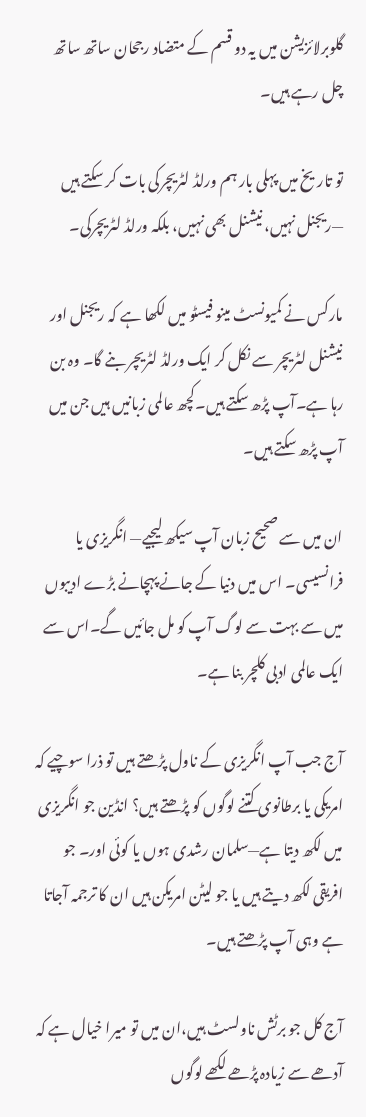گلوبرلائزیشن میں یہ دو قسم کے متضاد رجحان ساتھ ساتھ چل رہے ہیں۔

تو تاریخ میں پہلی بار ہم ورلڈ لٹریچرکی بات کر سکتے ہیں —ریجنل نہیں، نیشنل بھی نہیں، بلکہ ورلڈ لٹریچرکی۔

مارکس نے کمیونسٹ مینو فیسٹو میں لکھا ہے کہ ریجنل اور نیشنل لٹریچر سے نکل کر ایک ورلڈ لٹریچر بنے گا۔ وہ بن رہا ہے۔آپ پڑھ سکتے ہیں۔کچھ عالمی زبانیں ہیں جن میں آپ پڑھ سکتے ہیں۔

ان میں سے صحیح زبان آپ سیکھ لیجیے— انگریزی یا فرانسیسی۔ اس میں دنیا کے جانے پہچانے بڑے ادیبوں میں سے بہت سے لوگ آپ کو مل جائیں گے۔اس سے ایک عالمی ادبی کلچر بنا ہے۔

آج جب آپ انگریزی کے ناول پڑھتے ہیں تو ذرا سوچیے کہ امریکی یا برطانوی کتنے لوگوں کو پڑھتے ہیں؟ انڈین جو انگریزی میں لکھ دیتا ہے—سلمان رشدی ہوں یا کوئی اور۔ جو افریقی لکھ دیتے ہیں یا جو لیٹن امریکن ہیں ان کا ترجمہ آجاتا ہے وہی آپ پڑھتے ہیں۔

آج کل جو برٹش ناولسٹ ہیں،ان میں تو میرا خیال ہے کہ آدھے سے زیادہ پڑھے لکھے لوگوں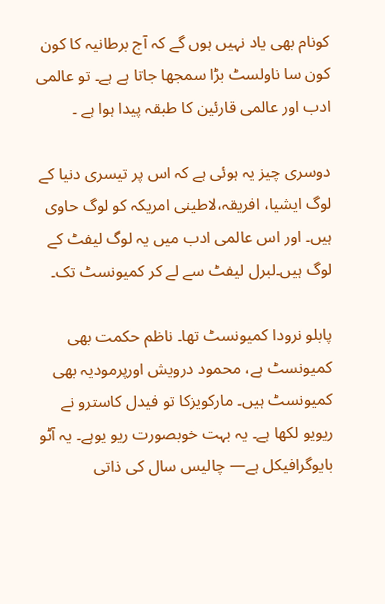کونام بھی یاد نہیں ہوں گے کہ آج برطانیہ کا کون کون سا ناولسٹ بڑا سمجھا جاتا ہے ہے۔ تو عالمی ادب اور عالمی قارئین کا طبقہ پیدا ہوا ہے ۔

دوسری چیز یہ ہوئی ہے کہ اس پر تیسری دنیا کے لوگ ایشیا، افریقہ،لاطینی امریکہ کو لوگ حاوی ہیں۔ اور اس عالمی ادب میں یہ لوگ لیفٹ کے لوگ ہیں۔لبرل لیفٹ سے لے کر کمیونسٹ تک۔

پابلو نرودا کمیونسٹ تھا۔ ناظم حکمت بھی کمیونسٹ ہے، محمود درویش اورپرمودیہ بھی کمیونسٹ ہیں۔ مارکویزکا تو فیدل کاسترو نے ریویو لکھا ہے۔ یہ بہت خوبصورت ریو یوہے۔ یہ آٹو بایوگرافیکل ہے— چالیس سال کی ذاتی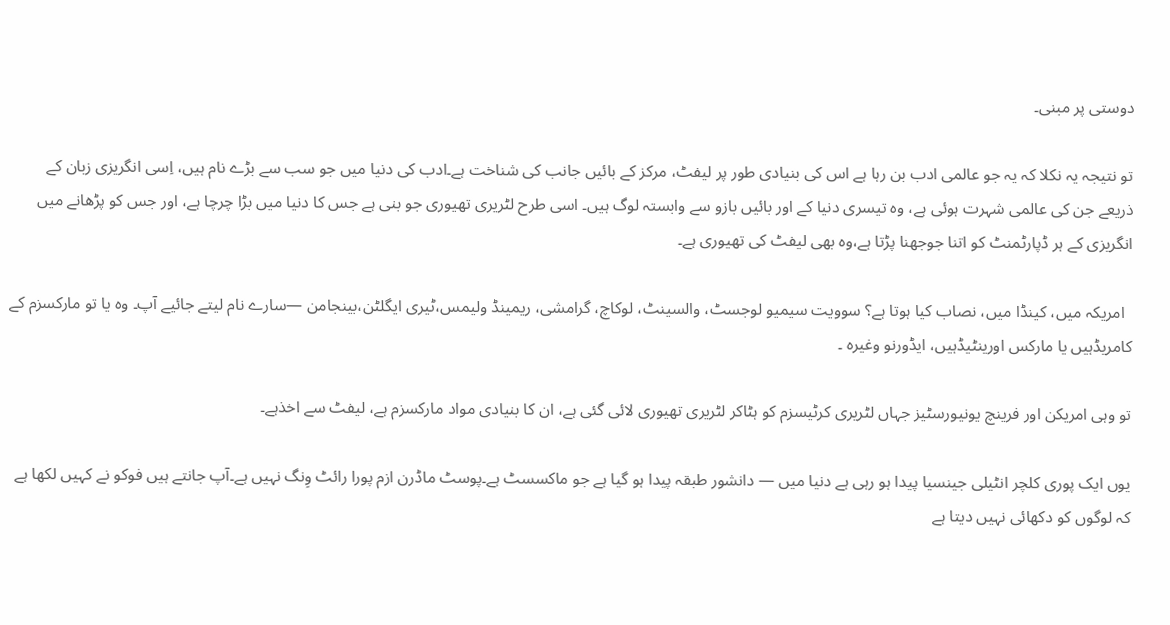دوستی پر مبنی۔

تو نتیجہ یہ نکلا کہ یہ جو عالمی ادب بن رہا ہے اس کی بنیادی طور پر لیفٹ، مرکز کے بائیں جانب کی شناخت ہے۔ادب کی دنیا میں جو سب سے بڑے نام ہیں، اِسی انگریزی زبان کے ذریعے جن کی عالمی شہرت ہوئی ہے، وہ تیسری دنیا کے اور بائیں بازو سے وابستہ لوگ ہیں۔ اسی طرح لٹریری تھیوری جو بنی ہے جس کا دنیا میں بڑا چرچا ہے، اور جس کو پڑھانے میں انگریزی کے ہر ڈپارٹمنٹ کو اتنا جوجھنا پڑتا ہے،وہ بھی لیفٹ کی تھیوری ہے۔

  امریکہ میں، کینڈا میں، نصاب کیا ہوتا ہے؟ سوویت سیمیو لوجسٹ، والسینٹ، لوکاچ، گرامشی، ریمینڈ ولیمس،ٹیری ایگلٹن،بینجامن —سارے نام لیتے جائیے آپ۔ وہ یا تو مارکسزم کے کامریڈہیں یا مارکس اورینٹیڈہیں، ایڈورنو وغیرہ ۔

تو وہی امریکن اور فرینچ یونیورسٹیز جہاں لٹریری کرٹیسزم کو ہٹاکر لٹریری تھیوری لائی گئی ہے، ان کا بنیادی مواد مارکسزم ہے، لیفٹ سے اخذہے۔

یوں ایک پوری کلچر انٹیلی جینسیا پیدا ہو رہی ہے دنیا میں — دانشور طبقہ پیدا ہو گیا ہے جو ماکسسٹ ہے۔پوسٹ ماڈرن ازم پورا رائٹ وِنگ نہیں ہے۔آپ جانتے ہیں فوکو نے کہیں لکھا ہے کہ لوگوں کو دکھائی نہیں دیتا ہے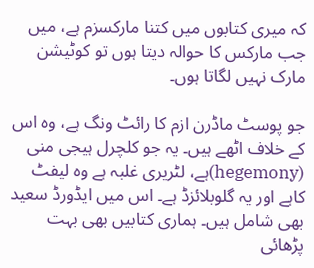کہ میری کتابوں میں کتنا مارکسزم ہے، میں جب مارکس کا حوالہ دیتا ہوں تو کوٹیشن مارک نہیں لگاتا ہوں۔

جو پوسٹ ماڈرن ازم کا رائٹ ونگ ہے، وہ اس کے خلاف اٹھے ہیں۔ یہ جو کلچرل ہیجی منی (hegemony)ہے، لٹریری غلبہ ہے وہ لیفٹ کاہے اور یہ گلوبلائزڈ ہے۔ اس میں ایڈورڈ سعید بھی شامل ہیں۔ ہماری کتابیں بھی بہت پڑھائی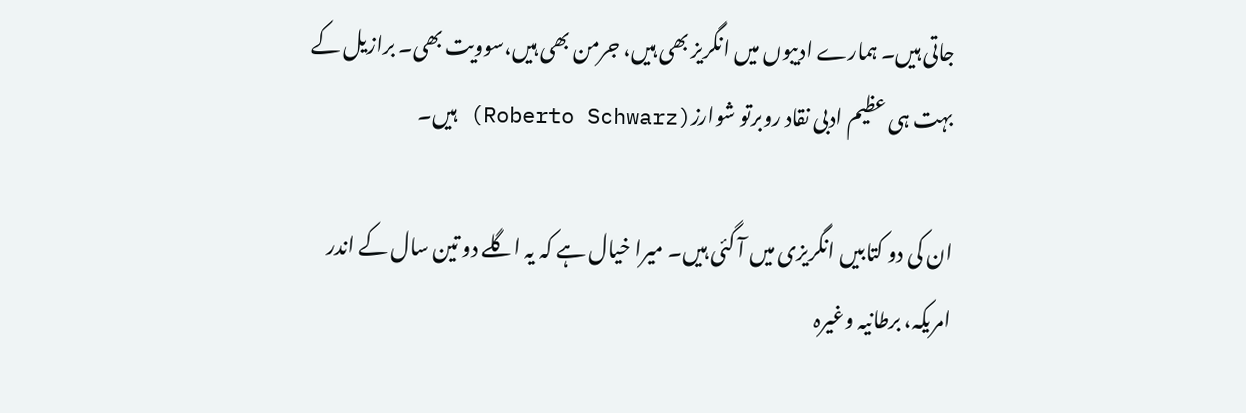جاتی ہیں۔ ہمارے ادیبوں میں انگریز بھی ہیں، جرمن بھی ہیں،سوویت بھی۔ برازیل کے بہت ہی عظیم ادبی نقاد روبرتو شوارز(Roberto Schwarz) ہیں۔

ان کی دو کتابیں انگریزی میں آ گئی ہیں۔ میرا خیال ہے کہ یہ اگلے دو تین سال کے اندر امریکہ، برطانیہ وغیرہ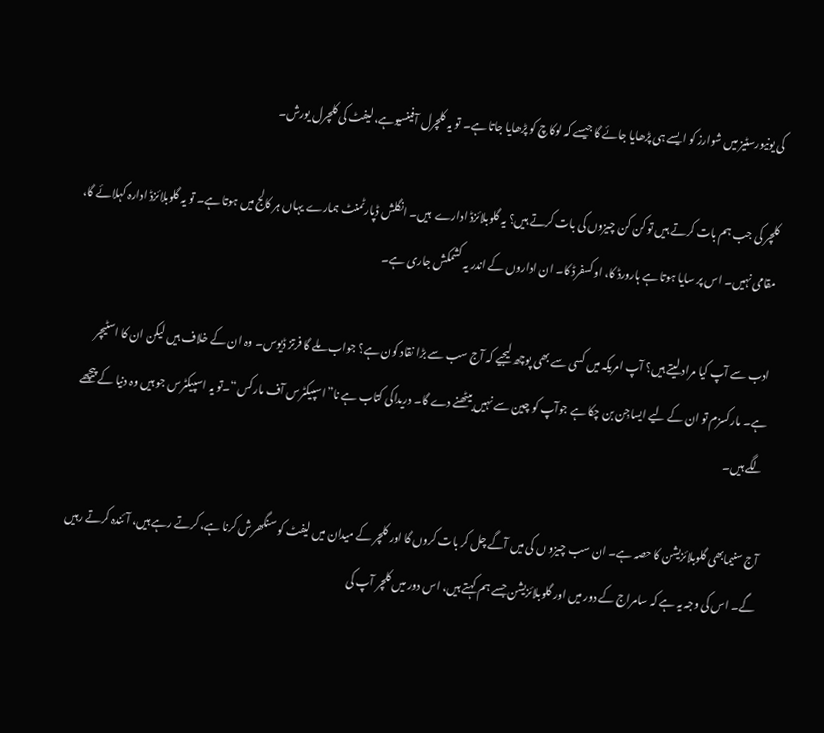کی یونیورسٹیز میں شوارز کو ایسے ہی پڑھایا جائے گا جیسے کہ لوکاچ کو پڑھایا جاتا ہے۔ تو یہ کلچرل آفینسیوہے، لیفٹ کی کلچرل یورش۔

کلچر کی جب ہم بات کرتے ہیں تو کن کن چیزوں کی بات کرتے ہیں؟ یہ گلوبلائزڈ ادارے  ہیں۔ انگلش ڈپارٹمنٹ ہمارے یہاں ہر کالج میں ہوتا ہے۔ تو یہ گلوبلائزڈ ادارہ کہلائے گا، مقامی نہیں۔ اس پر سایا ہوتا ہے ہارورڈ کا، اوکسفرڈ کا۔ ان اداروں کے اندر یہ کشمکش جاری ہے۔

ادب سے آپ کیا مراد لیتے ہیں؟ آپ امریکہ میں کسی سے بھی پوچھ لیجیے کہ آج سب سے بڑا نقاد کون ہے؟ جواب ملے گا فرتز ڈیوس۔ وہ ان کے خلاف ہیں لیکن ان کا اسٹیچر ہے۔ مارکسزم تو ان کے لیے ایساجِن بن چکا ہے جوآپ کو چین سے نہیں بیٹھنے دے گا۔ دریداکی کتاب ہے نا”اسپیکٹرس آف مارکس“۔تو یہ اسپیکٹرس جو ہیں وہ دنیا کے پیچھے لگے ہیں۔

آج سنیمابھی گلوبلائزیشن کا حصہ ہے۔ ان سب چیزو ں کی میں آگے چل کر بات کروں گا اور کلچر کے میدان میں لیفٹ کو سنگھرش کرنا ہے، کرتے رہے ہیں، آئندہ کرتے رہیں گے۔ اس کی وجہ یہ ہے کہ سامراج کے دور میں اور گلوبلائزیشن جسے ہم کہتے ہیں، اس دور میں کلچر آپ کی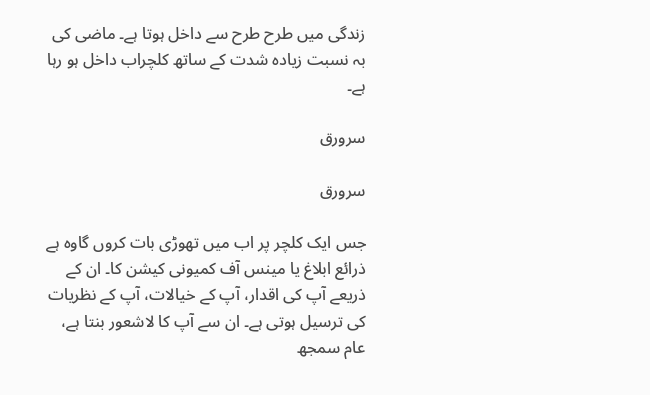زندگی میں طرح طرح سے داخل ہوتا ہے۔ ماضی کی بہ نسبت زیادہ شدت کے ساتھ کلچراب داخل ہو رہا ہے۔

سرورق

سرورق

جس ایک کلچر پر اب میں تھوڑی بات کروں گاوہ ہے ذرائع ابلاغ یا مینس آف کمیونی کیشن کا۔ ان کے ذریعے آپ کی اقدار، آپ کے خیالات، آپ کے نظریات کی ترسیل ہوتی ہے۔ ان سے آپ کا لاشعور بنتا ہے، عام سمجھ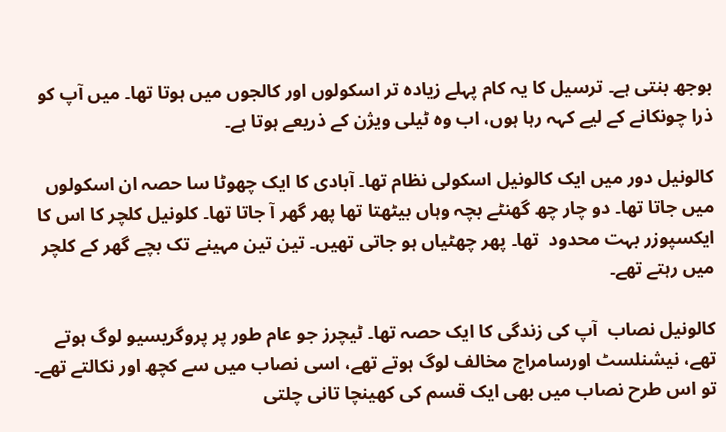بوجھ بنتی ہے۔ ترسیل کا یہ کام پہلے زیادہ تر اسکولوں اور کالجوں میں ہوتا تھا۔ میں آپ کو ذرا چونکانے کے لیے کہہ رہا ہوں، اب وہ ٹیلی ویژن کے ذریعے ہوتا ہے۔

کالونیل دور میں ایک کالونیل اسکولی نظام تھا۔ آبادی کا ایک چھوٹا سا حصہ ان اسکولوں میں جاتا تھا۔ دو چار چھ گھنٹے بچہ وہاں بیٹھتا تھا پھر گھر آ جاتا تھا۔ کلونیل کلچر کا اس کا ایکسپوزر بہت محدود  تھا۔ پھر چھٹیاں ہو جاتی تھیں۔ تین تین مہینے تک بچے گھر کے کلچر میں رہتے تھے۔

کالونیل نصاب  آپ کی زندگی کا ایک حصہ تھا۔ ٹیچرز جو عام طور پر پروگریسیو لوگ ہوتے تھے، نیشنلسٹ اورسامراج مخالف لوگ ہوتے تھے، اسی نصاب میں سے کچھ اور نکالتے تھے۔ تو اس طرح نصاب میں بھی ایک قسم کی کھینچا تانی چلتی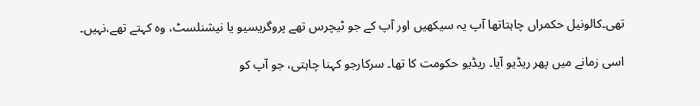تھی۔کالونیل حکمراں چاہتاتھا آپ یہ سیکھیں اور آپ کے جو ٹیچرس تھے پروگریسیو یا نیشنلسٹ، وہ کہتے تھے،نہیں۔

اسی زمانے میں پھر ریڈیو آیا۔ ریڈیو حکومت کا تھا۔ سرکارجو کہنا چاہتی، جو آپ کو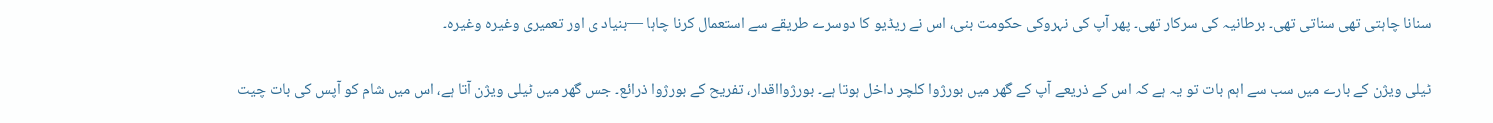سنانا چاہتی تھی سناتی تھی۔ برطانیہ کی سرکار تھی۔ پھر آپ کی نہروکی حکومت بنی، اس نے ریڈیو کا دوسرے طریقے سے استعمال کرنا چاہا —بنیاد ی اور تعمیری وغیرہ وغیرہ۔

ٹیلی ویژن کے بارے میں سب سے اہم بات تو یہ ہے کہ اس کے ذریعے آپ کے گھر میں بورژوا کلچر داخل ہوتا ہے۔ بورژوااقدار، تفریح کے بورژوا ذرائع۔ جس گھر میں ٹیلی ویژن آتا ہے، اس میں شام کو آپس کی بات چیت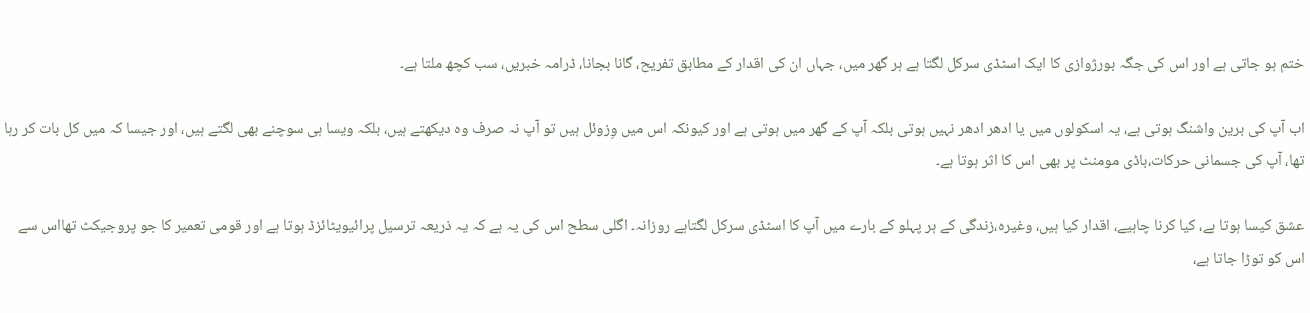ختم ہو جاتی ہے اور اس کی جگہ بورژوازی کا ایک اسٹڈی سرکل لگتا ہے ہر گھر میں، جہاں ان کی اقدار کے مطابق تفریح، گانا بجانا، ڈرامہ خبریں، سب کچھ ملتا ہے۔

اب آپ کی برین واشنگ ہوتی ہے، یہ اسکولوں میں یا ادھر ادھر نہیں ہوتی بلکہ آپ کے گھر میں ہوتی ہے اور کیونکہ اس میں وِزوئل ہیں تو آپ نہ صرف وہ دیکھتے ہیں، بلکہ ویسا ہی سوچنے بھی لگتے ہیں، اور جیسا کہ میں کل بات کر رہا تھا، آپ کی جسمانی حرکات،باڈی مومنٹ پر بھی اس کا اثر ہوتا ہے۔

عشق کیسا ہوتا ہے، کیا کرنا چاہیے، اقدار کیا ہیں، وغیرہ،زندگی کے ہر پہلو کے بارے میں آپ کا اسٹڈی سرکل لگتاہے روزانہ۔ اگلی سطح اس کی یہ ہے کہ یہ ذریعہ ترسیل پرائیویٹائزڈ ہوتا ہے اور قومی تعمیر کا جو پروجیکٹ تھااس سے اس کو توڑا جاتا ہے،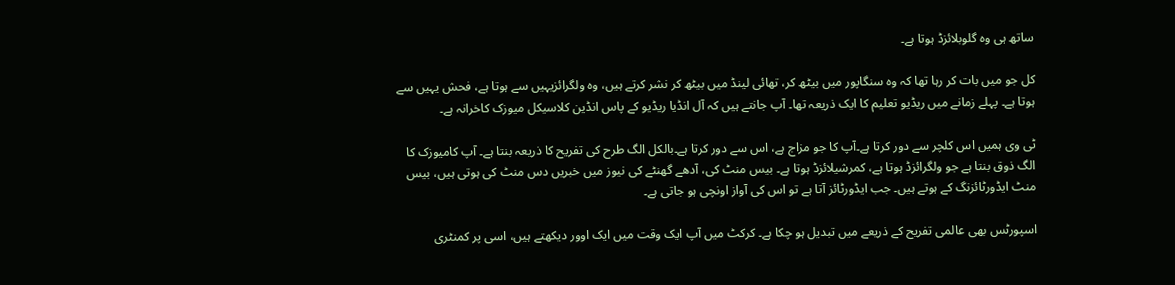ساتھ ہی وہ گلوبلائزڈ ہوتا ہے۔

کل جو میں بات کر رہا تھا کہ وہ سنگاپور میں بیٹھ کر، تھائی لینڈ میں بیٹھ کر نشر کرتے ہیں، وہ ولگرائزیہیں سے ہوتا ہے، فحش یہیں سے ہوتا ہے۔ پہلے زمانے میں ریڈیو تعلیم کا ایک ذریعہ تھا۔ آپ جانتے ہیں کہ آل انڈیا ریڈیو کے پاس انڈین کلاسیکل میوزک کاخرانہ ہے۔

ٹی وی ہمیں اس کلچر سے دور کرتا ہے۔آپ کا جو مزاج ہے، اس سے دور کرتا ہے۔بالکل الگ طرح کی تفریح کا ذریعہ بنتا ہے۔ آپ کامیوزک کا الگ ذوق بنتا ہے جو ولگرائزڈ ہوتا ہے، کمرشیلائزڈ ہوتا ہے۔ بیس منٹ کی، آدھے گھنٹے کی نیوز میں خبریں دس منٹ کی ہوتی ہیں، بیس منٹ ایڈورٹائزنگ کے ہوتے ہیں۔ جب ایڈورٹائز آتا ہے تو اس کی آواز اونچی ہو جاتی ہے۔

اسپورٹس بھی عالمی تفریح کے ذریعے میں تبدیل ہو چکا ہے۔ کرکٹ میں آپ ایک وقت میں ایک اوور دیکھتے ہیں، اسی پر کمنٹری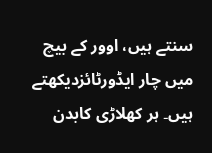سنتے ہیں، اوور کے بیچ میں چار ایڈورٹائزدیکھتے ہیں۔ ہر کھلاڑی کابدن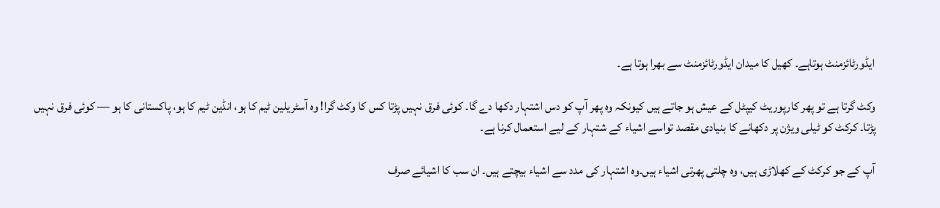ایڈورٹائزمنٹ ہوتاہے۔ کھیل کا میدان ایڈورٹائزمنٹ سے بھرا ہوتا ہے۔

وکٹ گرتا ہے تو پھر کارپوریٹ کیپٹل کے عیش ہو جاتے ہیں کیونکہ وہ پھر آپ کو دس اشتہار دکھا دے گا۔ کوئی فرق نہیں پڑتا کس کا وکٹ گرا! وہ آسٹریلین ٹیم کا ہو، انڈین ٹیم کا ہو، پاکستانی کا ہو — کوئی فرق نہیں پڑتا۔ کرکٹ کو ٹیلی ویژن پر دکھانے کا بنیادی مقصد تواسے اشیاء کے شتہار کے لیے استعمال کرنا ہے۔

آپ کے جو کرکٹ کے کھلاڑی ہیں، وہ چلتی پھرتی اشیاء ہیں۔وہ اشتہار کی مدد سے اشیاء بیچتے ہیں۔ ان سب کا اشیائے صرف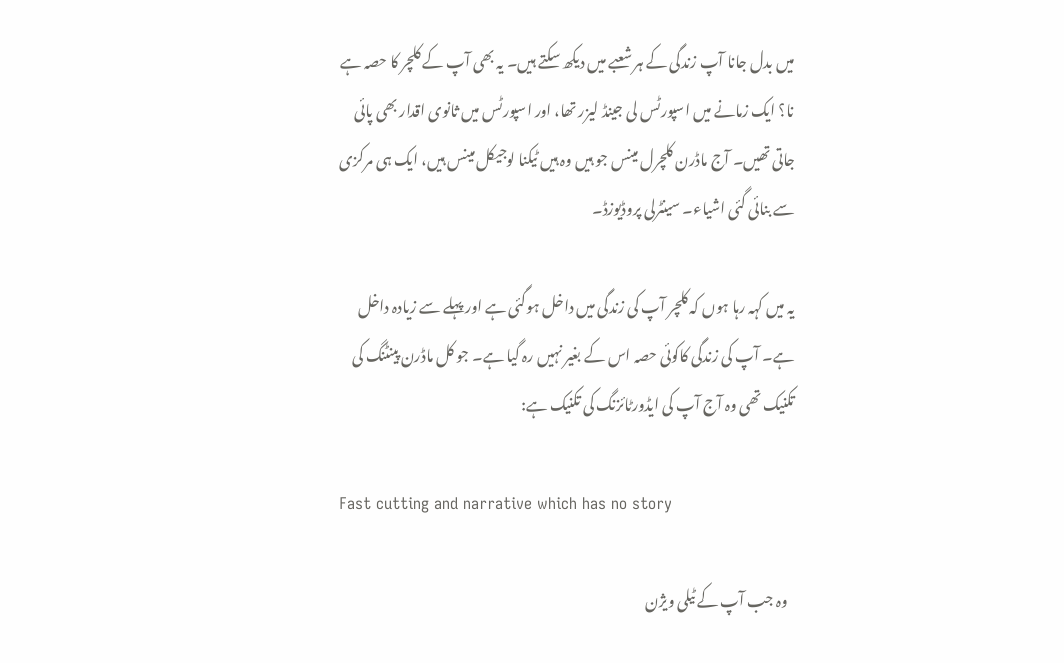میں بدل جانا آپ زندگی کے ہر شعبے میں دیکھ سکتے ہیں۔ یہ بھی آپ کے کلچر کا حصہ ہے نا؟ ایک زمانے میں اسپورٹس لی جینڈ لیزر تھا، اور اسپورٹس میں ثانوی اقدار بھی پائی جاتی تھیں۔ آج ماڈرن کلچرل مینس جو ہیں وہ ہیں ٹیکنا لوجیکل مینس ہیں، ایک ہی مرکزی سے بنائی گئی اشیاء۔ سینٹرلی پروڈیوزڈ۔

یہ میں کہہ رہا ہوں کہ کلچر آپ کی زندگی میں داخل ہوگئی ہے اور پہلے سے زیادہ داخل ہے۔ آپ کی زندگی کاکوئی حصہ اس کے بغیر نہیں رہ گیا ہے۔ جو کل ماڈرن پینٹنگ کی تکنیک تھی وہ آج آپ کی ایڈورٹائزنگ کی تکنیک ہے:

Fast cutting and narrative which has no story

  وہ جب آپ کے ٹیلی ویژن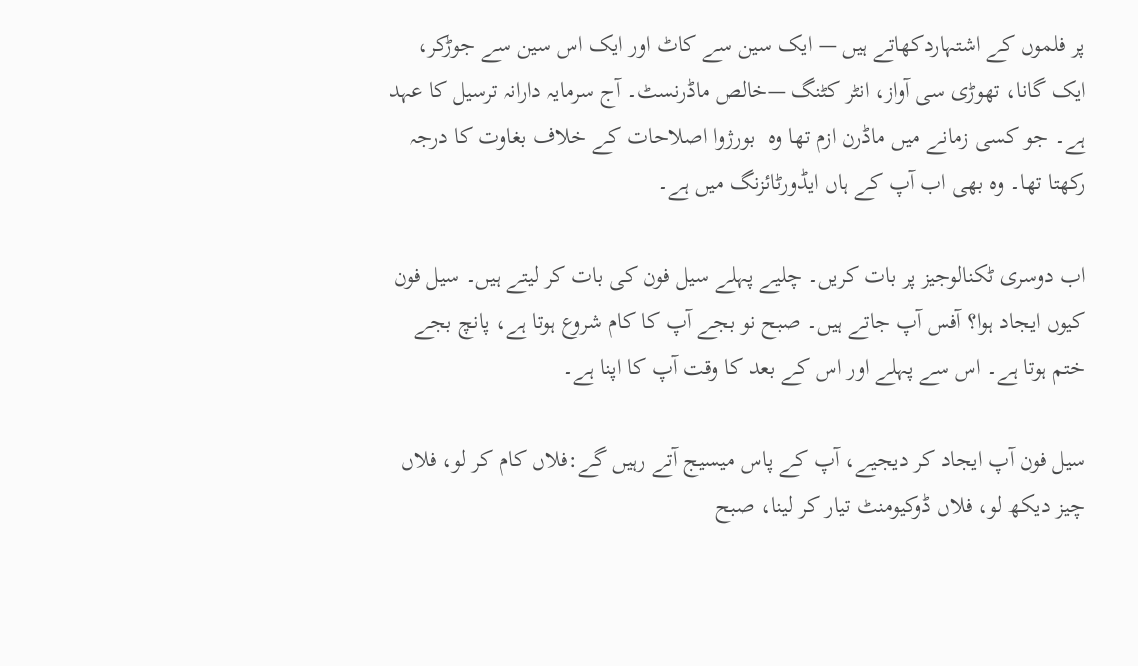پر فلموں کے اشتہاردکھاتے ہیں — ایک سین سے کاٹ اور ایک اس سین سے جوڑکر، ایک گانا، تھوڑی سی آواز، انٹر کٹنگ —خالص ماڈرنسٹ۔ آج سرمایہ دارانہ ترسیل کا عہد ہے۔ جو کسی زمانے میں ماڈرن ازم تھا وہ  بورژوا اصلاحات کے خلاف بغاوت کا درجہ رکھتا تھا۔ وہ بھی اب آپ کے ہاں ایڈورٹائزنگ میں ہے۔

اب دوسری ٹکنالوجیز پر بات کریں۔ چلیے پہلے سیل فون کی بات کر لیتے ہیں۔ سیل فون کیوں ایجاد ہوا؟ آفس آپ جاتے ہیں۔ صبح نو بجے آپ کا کام شروع ہوتا ہے، پانچ بجے ختم ہوتا ہے۔ اس سے پہلے اور اس کے بعد کا وقت آپ کا اپنا ہے۔

سیل فون آپ ایجاد کر دیجیے، آپ کے پاس میسیج آتے رہیں گے:فلاں کام کر لو، فلاں چیز دیکھ لو، فلاں ڈوکیومنٹ تیار کر لینا، صبح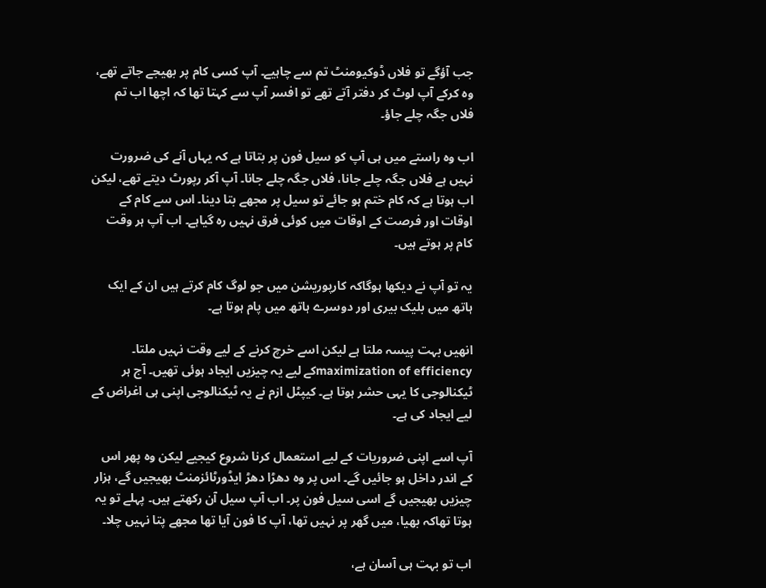جب آؤگے تو فلاں ڈوکیومنٹ تم سے چاہیے۔ آپ کسی کام پر بھیجے جاتے تھے، وہ کرکے آپ لوٹ کر دفتر آتے تھے تو افسر آپ سے کہتا تھا کہ اچھا اب تم فلاں جگہ چلے جاؤ۔

اب وہ راستے میں ہی آپ کو سیل فون پر بتاتا ہے کہ یہاں آنے کی ضرورت نہیں ہے فلاں جگہ چلے جانا، فلاں جگہ چلے جانا۔ آپ آکر رپورٹ دیتے تھے، لیکن اب ہوتا ہے کہ کام ختم ہو جائے تو سیل پر مجھے بتا دینا۔ اس سے کام کے اوقات اور فرصت کے اوقات میں کوئی فرق نہیں رہ گیاہے۔ اب آپ ہر وقت کام پر ہوتے ہیں۔

یہ تو آپ نے دیکھا ہوگاکہ کارپوریشن میں جو لوگ کام کرتے ہیں ان کے ایک ہاتھ میں بلیک بیری اور دوسرے ہاتھ میں پام ہوتا ہے۔

انھیں بہت پیسہ ملتا ہے لیکن اسے خرچ کرنے کے لیے وقت نہیں ملتا۔ maximization of efficiencyکے لیے یہ چیزیں ایجاد ہوئی تھیں۔ آج ہر ٹیکنالوجی کا یہی حشر ہوتا ہے۔ کیپٹل ازم نے یہ ٹیکنالوجی اپنی ہی اغراض کے لیے ایجاد کی ہے۔

آپ اسے اپنی ضروریات کے لیے استعمال کرنا شروع کیجیے لیکن وہ پھر اس کے اندر داخل ہو جائیں گے۔ اس پر وہ دھڑا دھڑ ایڈورٹائزمنٹ بھیجیں گے، ہزار چیزیں بھیجیں گے اسی سیل فون پر۔ اب آپ سیل آن رکھتے ہیں۔ پہلے تو یہ ہوتا تھاکہ بھیا، میں گھر پر نہیں تھا، آپ کا فون آیا تھا مجھے پتا نہیں چلا۔

اب تو بہت ہی آسان ہے،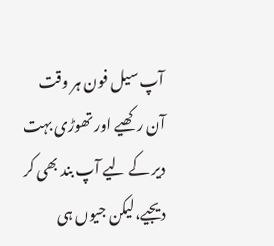آپ سیل فون ہر وقت آن رکھیے اور تھوڑی بہت دیر کے لیے آپ بند بھی کر دیجیے،لیکن جیوں ہی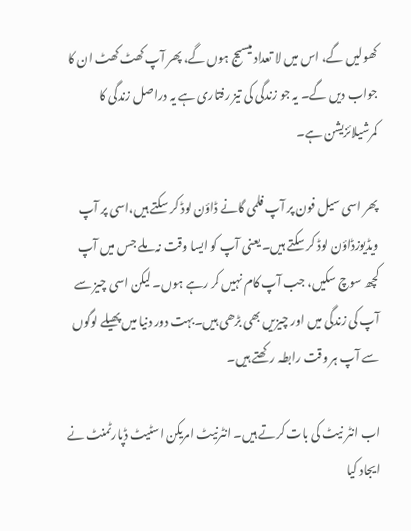کھولیں گے، اس میں لا تعداد میسیج ہوں گے، پھر آپ کھٹ کھٹ ان کا جواب دیں گے۔ یہ جو زندگی کی تیز رفتاری ہے یہ دراصل زندگی کا کمرشیلائزیشن ہے۔

پھر اسی سیل فون پر آپ فلمی گانے ڈاؤن لوڈ کر سکتے ہیں،اسی پر آپ ویڈیوزڈاؤن لوڈ کر سکتے ہیں۔ یعنی آپ کو ایسا وقت نہ ملے جس میں آپ کچھ سوچ سکیں، جب آپ کام نہیں کر رہے ہوں۔ لیکن اسی چیز سے آپ کی زندگی میں اور چیزیں بھی بڑھی ہیں۔بہت دور دنیا میں پھیلے لوگوں سے آپ ہر وقت رابطہ رکھتے ہیں۔

اب انٹر نیٹ کی بات کرتے ہیں۔ انٹرنیٹ امریکن اسٹیٹ ڈپارٹمنٹ نے ایجاد کیا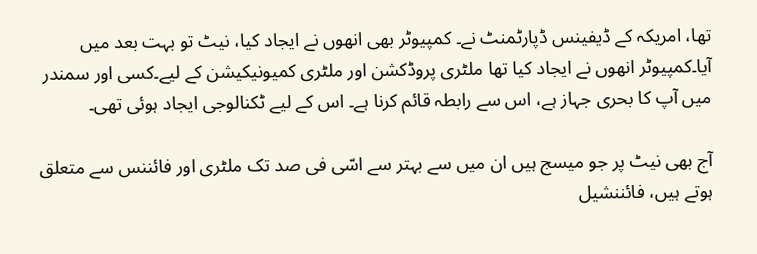تھا، امریکہ کے ڈیفینس ڈپارٹمنٹ نے۔ کمپیوٹر بھی انھوں نے ایجاد کیا، نیٹ تو بہت بعد میں آیا۔کمپیوٹر انھوں نے ایجاد کیا تھا ملٹری پروڈکشن اور ملٹری کمیونیکیشن کے لیے۔کسی اور سمندر میں آپ کا بحری جہاز ہے، اس سے رابطہ قائم کرنا ہے۔ اس کے لیے ٹکنالوجی ایجاد ہوئی تھی۔

آج بھی نیٹ پر جو میسج ہیں ان میں سے بہتر سے اسّی فی صد تک ملٹری اور فائننس سے متعلق ہوتے ہیں، فائننشیل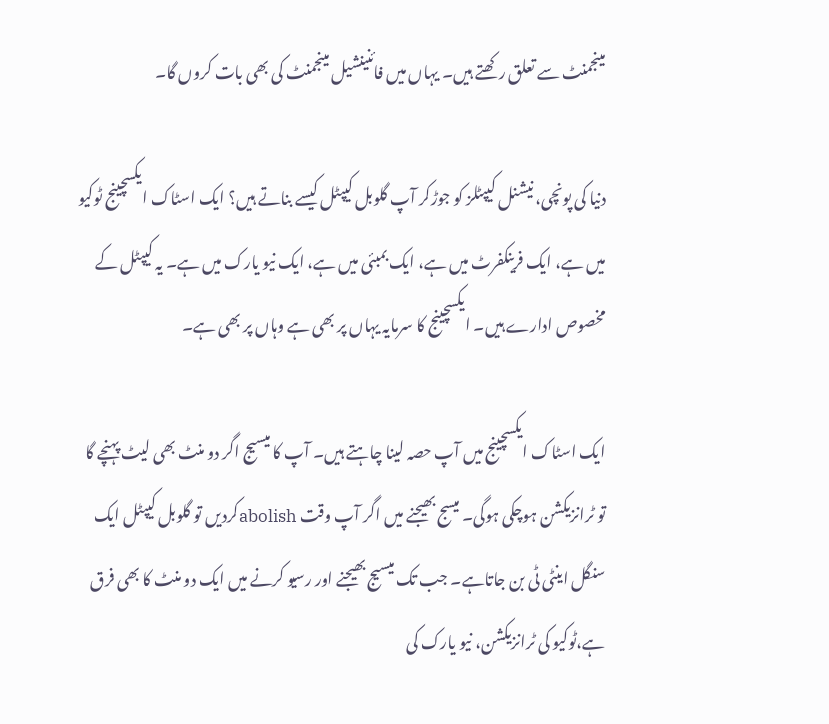مینجمنٹ سے تعلق رکھتے ہیں۔ یہاں میں فائنینشیل مینجمنٹ کی بھی بات کروں گا۔

دنیا کی پونچی، نیشنل کیپٹلز کو جوڑکر آپ گلوبل کیپٹل کیسے بناتے ہیں؟ ایک اسٹاک ایکسچینج ٹوکیو میں ہے، ایک فرینکفرٹ میں ہے، ایک بمبئی میں ہے، ایک نیو یارک میں ہے۔ یہ کیپٹل کے مخصوص ادارے ہیں۔ ایکسچینج کا سرمایہ یہاں پر بھی ہے وہاں پر بھی ہے۔

ایک اسٹاک ایکسچینج میں آپ حصہ لینا چاہتے ہیں۔ آپ کا میسیج اگر دو منٹ بھی لیٹ پہنچے گا تو ٹرانزیکشن ہوچکی ہوگی۔ میسج بھیجنے میں اگر آپ وقت abolishکردیں تو گلوبل کیپٹل ایک سنگل اینٹی ٹی بن جاتاہے۔ جب تک میسیج بھیجنے اور رسیو کرنے میں ایک دو منٹ کا بھی فرق ہے،ٹوکیو کی ٹرانزیکشن، نیو یارک کی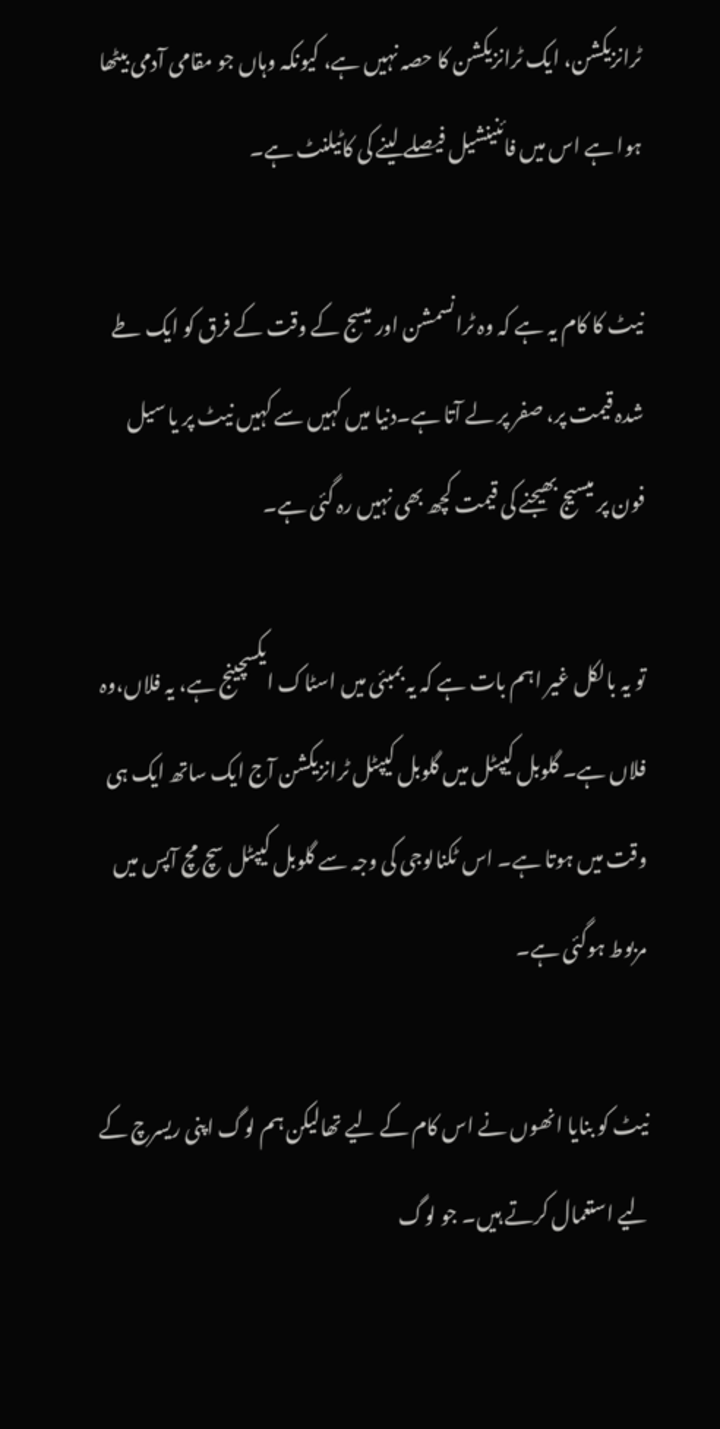ٹرانزیکشن، ایک ٹرانزیکشن کا حصہ نہیں ہے، کیونکہ وہاں جو مقامی آدمی بیٹھا ہوا ہے اس میں فائنینشیل فیصلے لینے کی کاٹیلنٹ ہے۔

نیٹ کا کام یہ ہے کہ وہ ٹرانسمشن اور میسج کے وقت کے فرق کو ایک طے شدہ قیمت پر، صفر پر لے آتا ہے۔دنیا میں کہیں سے کہیں نیٹ پر یا سیل فون پر میسیج بھیجنے کی قیمت کچھ بھی نہیں رہ گئی ہے۔

تو یہ بالکل غیر اہم بات ہے کہ یہ بمبئی میں اسٹاک ایکسچینج ہے، یہ فلاں،وہ فلاں ہے۔ گلوبل کیپٹل میں گلوبل کیپٹل ٹرانزیکشن آج ایک ساتھ ایک ہی وقت میں ہوتا ہے۔ اس ٹکنالوجی کی وجہ سے گلوبل کیپٹل سچ مچ آپس میں مربوط ہوگئی ہے۔

نیٹ کو بنایا انھوں نے اس کام کے لیے تھالیکن ہم لوگ اپنی ریسرچ کے لیے استعمال کرتے ہیں۔ جو لوگ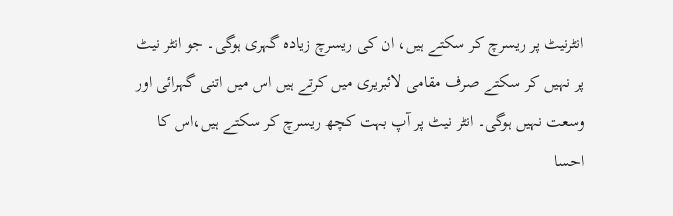انٹرنیٹ پر ریسرچ کر سکتے ہیں، ان کی ریسرچ زیادہ گہری ہوگی۔ جو انٹر نیٹ پر نہیں کر سکتے صرف مقامی لائبریری میں کرتے ہیں اس میں اتنی گہرائی اور وسعت نہیں ہوگی۔ انٹر نیٹ پر آپ بہت کچھ ریسرچ کر سکتے ہیں،اس کا احسا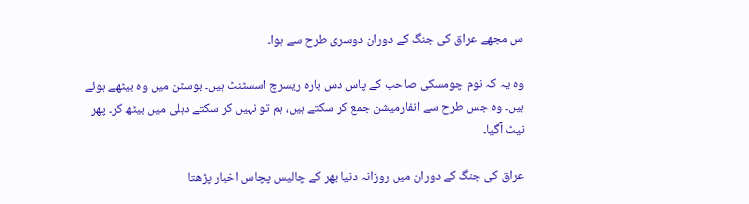س مجھے عراق کی جنگ کے دوران دوسری طرح سے ہوا۔

وہ یہ کہ نوم چومسکی صاحب کے پاس دس بارہ ریسرچ اسسٹنٹ ہیں۔ بوسٹن میں وہ بیٹھے ہوئے ہیں۔ وہ جس طرح سے انفارمیشن جمع کر سکتے ہیں، ہم تو نہیں کر سکتے دہلی میں بیٹھ کر۔ پھر نیٹ آگیا۔

عراق کی جنگ کے دوران میں روزانہ دنیا بھر کے چالیس پچاس اخبار پڑھتا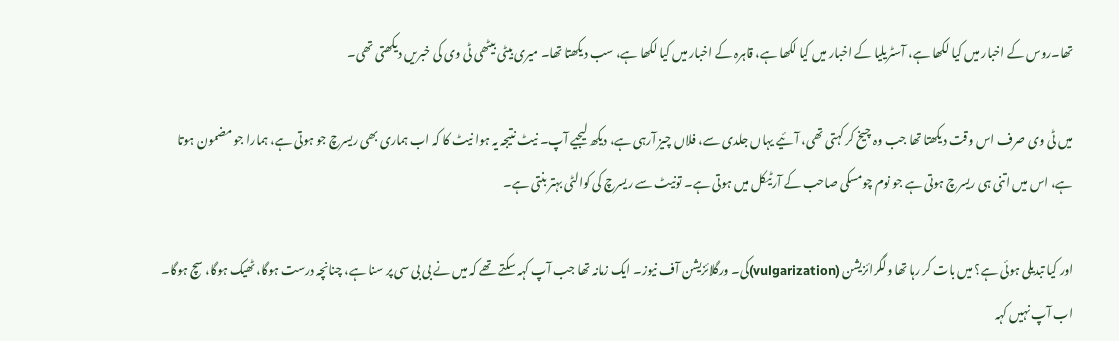تھا۔روس کے اخبار میں کیا لکھا ہے، آسٹریلیا کے اخبار میں کیا لکھا ہے، قاہرہ کے اخبار میں کیا لکھا ہے، سب دیکھتا تھا۔ میری بیٹی بیٹھی ٹی وی کی خبریں دیکھتی تھی۔

میں ٹی وی صرف اس وقت دیکھتا تھا جب وہ چیخ کر کہتی تھی، آئیے یہاں جلدی سے، فلاں چیز آرہی ہے، دیکھ لیجیے آپ۔ نیٹ نتیجہ یہ ہوا نیٹ کا کہ اب ہماری بھی ریسرچ جو ہوتی ہے، ہمارا جو مضمون ہوتا ہے، اس میں اتنی ہی ریسرچ ہوتی ہے جو نوم چومسکی صاحب کے آرٹیکل میں ہوتی ہے۔ تونیٹ سے ریسرچ کی کوالٹی بہتر بنتی ہے۔

اور کیا تبدیلی ہوئی ہے؟ میں بات کر رہا تھا ولگرائزیشن (vulgarization)کی۔ ورگلائزیشن آف نیوز۔ ایک زمانہ تھا جب آپ کہہ سکتے تھے کہ میں نے بی بی سی پر سنا ہے، چنانچہ درست ہوگا، ٹھیک ہوگا، سچ ہوگا۔ اب آپ نہیں کہہ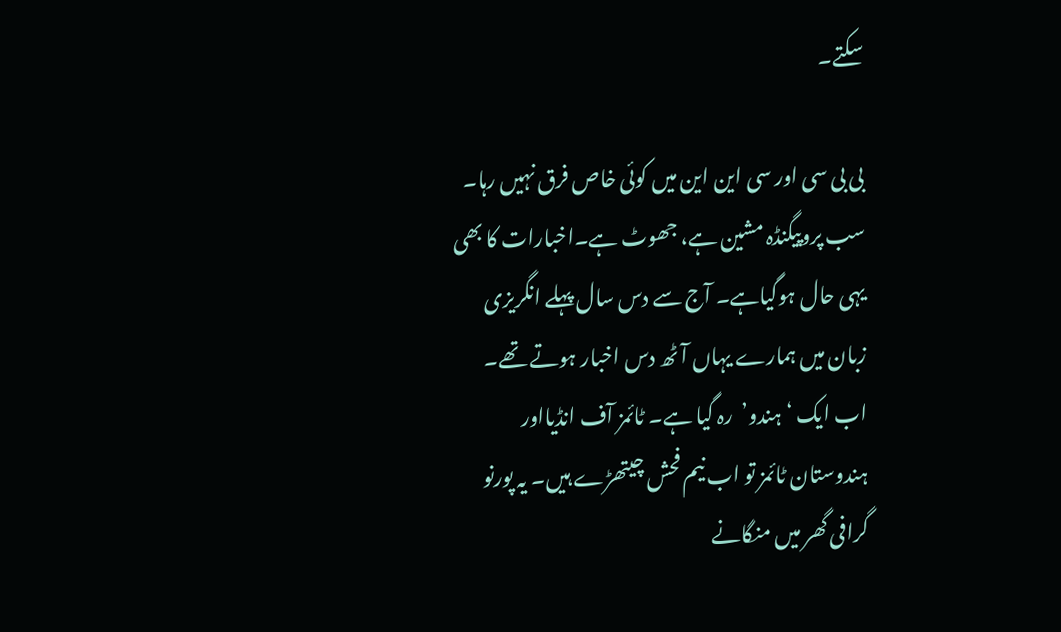سکتے۔

بی بی سی اور سی این این میں کوئی خاص فرق نہیں رہا۔ سب پروپیگنڈہ مشین ہے، جھوٹ ہے۔اخبارات کا بھی یہی حال ہوگیاہے۔ آج سے دس سال پہلے انگریزی زبان میں ہمارے یہاں آٹھ دس اخبار ہوتے تھے۔ اب ایک ‘ہندو’  رہ گیا ہے۔ ٹائمز آف انڈیااور ہندوستان ٹائمز تو اب نیم فحش چیتھڑے ہیں۔ یہ پورنو گرافی گھر میں منگانے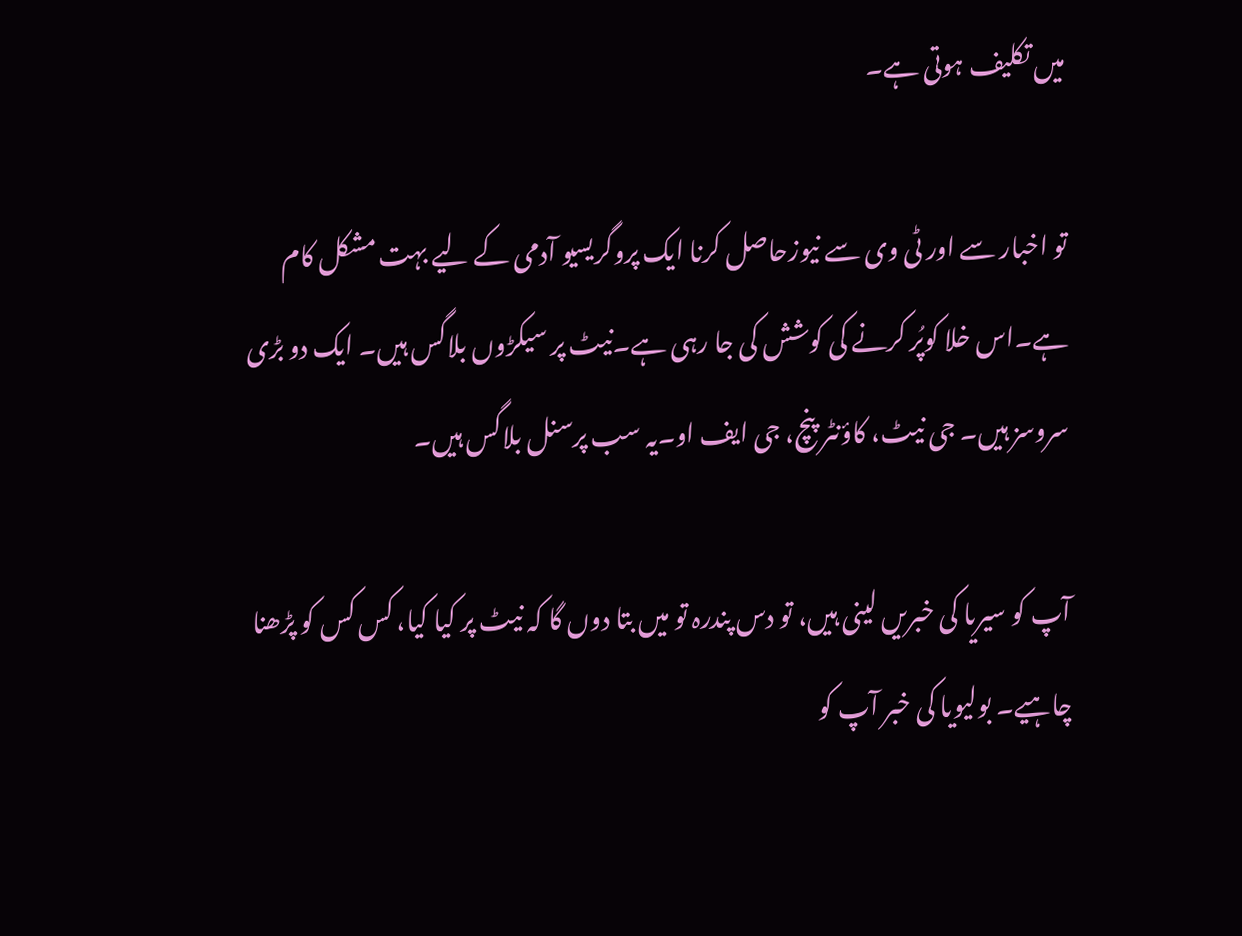میں تکلیف ہوتی ہے۔

تو اخبار سے اور ٹی وی سے نیوزحاصل کرنا ایک پروگریسیو آدمی کے لیے بہت مشکل کام ہے۔اس خلا کوپُر کرنے کی کوشش کی جا رہی ہے۔نیٹ پر سیکڑوں بلاگس ہیں۔ ایک دو بڑی سروسز ہیں۔ جی نیٹ، کاؤنٹر پنچ، جی ایف او۔یہ سب پرسنل بلاگس ہیں۔

آپ کو سیریا کی خبریں لینی ہیں، تو دس پندرہ تو میں بتا دوں گا کہ نیٹ پر کیا کیا، کس کس کو پڑھنا چاہیے۔ بولیویا کی خبر آپ کو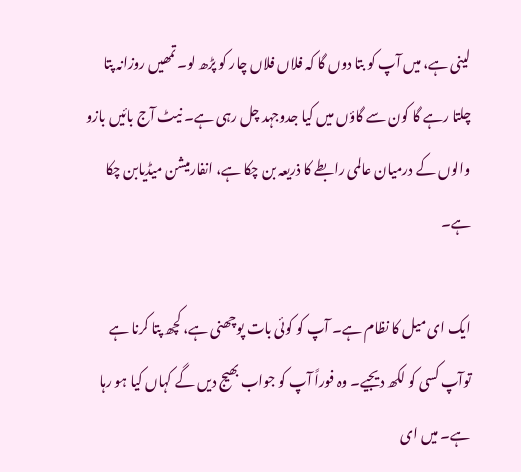لینی ہے، میں آپ کو بتا دوں گا کہ فلاں فلاں چار کو پڑھ لو۔ تمھیں روزانہ پتا چلتا رہے گا کون سے گاؤں میں کیا جدوجہد چل رہی ہے۔ نیٹ آج بائیں بازو والوں کے درمیان عالمی رابطے کا ذریعہ بن چکا ہے، انفارمیشن میڈیابن چکا ہے۔

ایک ای میل کا نظام ہے۔ آپ کو کوئی بات پوچھنی ہے، کچھ پتا کرنا ہے توآپ کسی کو لکھ دیجیے۔ وہ فوراً آپ کو جواب بھیج دیں گے کہاں کیا ہو رہا ہے۔ میں ای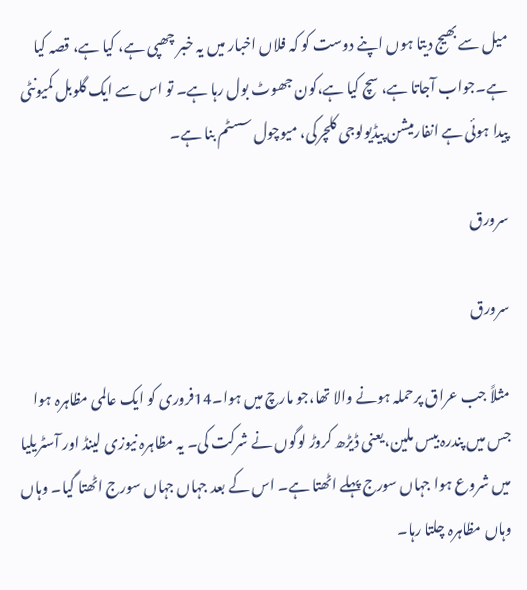میل سے بھیج دیتا ہوں اپنے دوست کو کہ فلاں اخبار میں یہ خبر چھپی ہے، کیا ہے، قصہ کیا ہے۔جواب آجاتا ہے، سچ کیا ہے،کون جھوٹ بول رہا ہے۔ تو اس سے ایک گلوبل کمیونٹی پیدا ہوئی ہے انفارمیشن پیڈیولوجی کلچرکی، میوچول سسٹم بنا ہے۔

سرورق

سرورق

مثلاً جب عراق پرحملہ ہونے والا تھا،جو مارچ میں ہوا۔14فروری کو ایک عالمی مظاہرہ ہوا جس میں پندرہ بیس ملین،یعنی ڈیڑھ کروڑ لوگوں نے شرکت کی۔ یہ مظاہرہ نیوزی لینڈ اور آسٹریلیا میں شروع ہوا جہاں سورج پہلے اٹھتا ہے۔ اس کے بعد جہاں جہاں سورج اٹھتا گیا۔ وہاں وہاں مظاہرہ چلتا رہا۔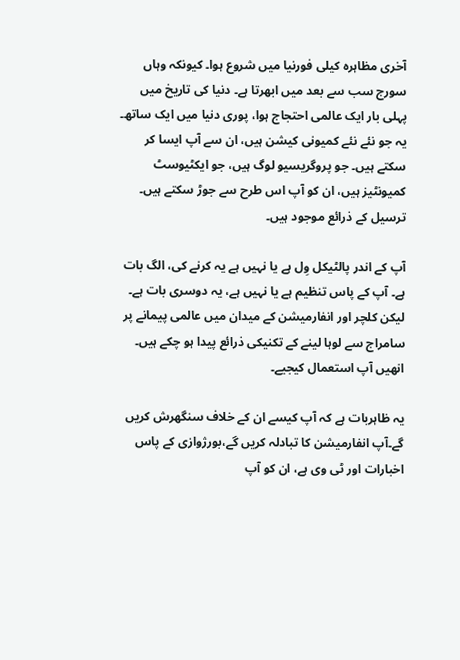آخری مظاہرہ کیلی فورنیا میں شروع ہوا۔ کیونکہ وہاں سورج سب سے بعد میں ابھرتا ہے۔ دنیا کی تاریخ میں پہلی بار ایک عالمی احتجاج ہوا، پوری دنیا میں ایک ساتھ۔ یہ جو نئے نئے کمیونی کیشن ہیں، ان سے آپ ایسا کر سکتے ہیں۔ جو پروگریسیو لوگ ہیں، جو ایکٹیوسٹ کمیونٹیز ہیں، ان کو آپ اس طرح سے جوڑ سکتے ہیں۔ ترسیل کے ذرائع موجود ہیں۔

آپ کے اندر پالٹیکل وِل ہے یا نہیں ہے یہ کرنے کی، الگ بات ہے۔ آپ کے پاس تنظیم ہے یا نہیں ہے، یہ دوسری بات ہے۔ لیکن کلچر اور انفارمیشن کے میدان میں عالمی پیمانے پر سامراج سے لوہا لینے کے تکنیکی ذرائع پیدا ہو چکے ہیں۔ انھیں آپ استعمال کیجیے۔

یہ ظاہربات ہے کہ آپ کیسے ان کے خلاف سنگھرش کریں گے۔آپ انفارمیشن کا تبادلہ کریں گے،بورژوازی کے پاس اخبارات اور ٹی وی ہے، ان کو آپ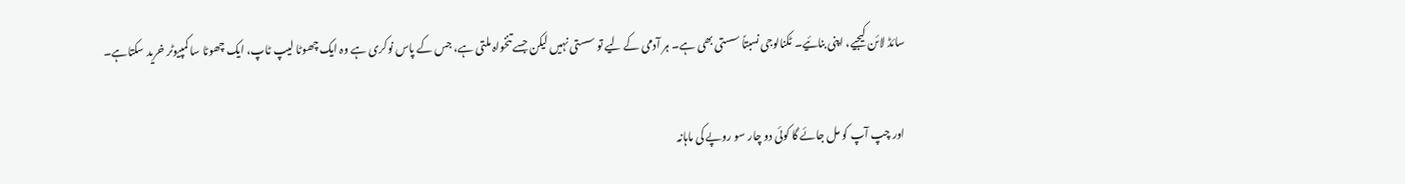سائڈ لائن کیجیے، اپنی بنائیے۔ ٹکنالوجی نسبتاً سستی بھی ہے۔ ہر آدمی کے لیے تو سستی نہیں لیکن جسے تنخواہ ملتی ہے، جس کے پاس نوکری ہے وہ ایک چھوٹا لیپ ٹاپ، ایک چھوٹا سا کمپیوٹر خرید سکتاہے۔

اور چپ آپ کو مل جائے گا کوئی دو چار سو روپے کی ماہانہ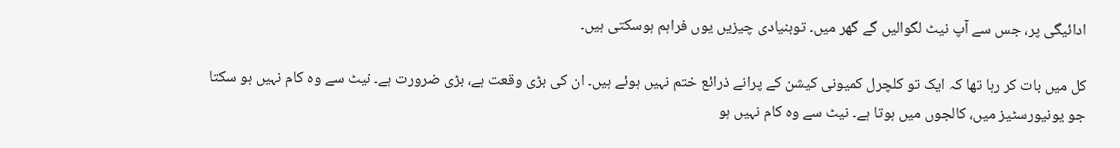ادائیگی پر، جس سے آپ نیٹ لگوالیں گے گھر میں۔ توبنیادی چیزیں یوں فراہم ہوسکتی ہیں۔

کل میں بات کر رہا تھا کہ ایک تو کلچرل کمیونی کیشن کے پرانے ذرائع ختم نہیں ہوئے ہیں۔ ان کی بڑی وقعت ہے، بڑی ضرورت ہے۔ نیٹ سے وہ کام نہیں ہو سکتا جو یونیورسٹیز میں، کالجوں میں ہوتا ہے۔ نیٹ سے وہ کام نہیں ہو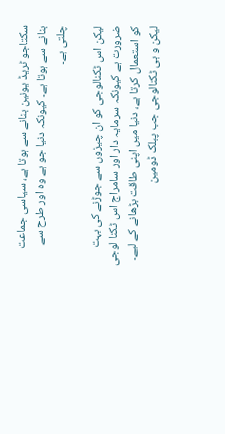سکتاجو ٹریڈ یونین بنانے سے ہوتا ہے، سیاسی جماعت بنانے سے ہوتا ہے۔ کیونکہ دنیا جو ہے وہ اور طرح سے چلتی ہے۔

لیکن اس ٹکنالوجی کو ان چیزوں سے جوڑنے کی بہت ضرورت ہے کیونکہ سرمایہ دار اور سامراج اس ٹکنا لوجی کو استعمال کرتا ہے، دنیا میں اپنی طاقت بڑھانے کے لیے۔ لیکن و ہی ٹکنالوجی جب پبلک ڈومین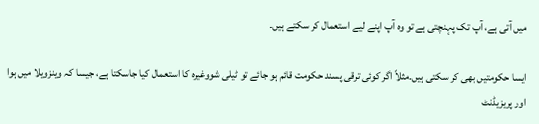میں آتی ہے، آپ تک پہنچتی ہے تو وہ آپ اپنے لیے استعمال کر سکتے ہیں۔

ایسا حکومتیں بھی کر سکتی ہیں۔مثلاً اگر کوئی ترقی پسند حکومت قائم ہو جائے تو ٹیلی شووغیرہ کا استعمال کیا جاسکتا ہے، جیسا کہ وینزویلا میں ہوا اور پریزیڈنٹ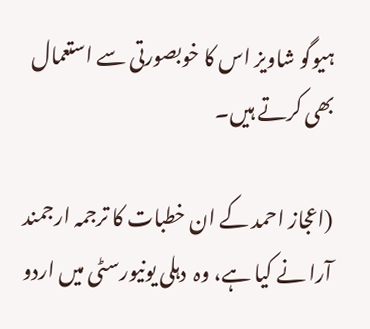ہیوگو شاویز اس کا خوبصورتی سے استعمال بھی کرتے ہیں۔

(اعجاز احمد کے ان خطبات کا ترجمہ ارجمند آرا نے کیا ہے، وہ  دہلی یونیورسٹی میں اردو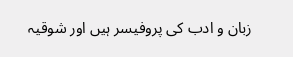زبان و ادب کی پروفیسر ہیں اور شوقیہ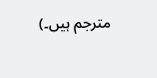مترجم ہیں۔)